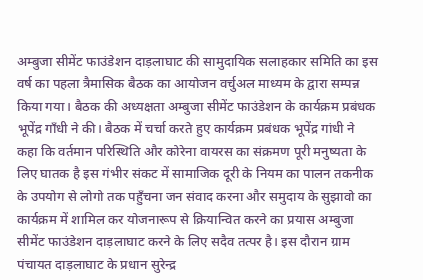अम्बुजा सीमेंट फाउंडेशन दाड़लाघाट की सामुदायिक सलाहकार समिति का इस वर्ष का पहला त्रैमासिक बैठक का आयोजन वर्चुअल माध्यम के द्वारा सम्पन्न किया गया। बैठक की अध्यक्षता अम्बुजा सीमेंट फाउंडेशन के कार्यक्रम प्रबंधक भूपेंद्र गाँधी ने की। बैठक में चर्चा करते हुए कार्यक्रम प्रबंधक भूपेंद्र गांधी ने कहा कि वर्तमान परिस्थिति और कोरेना वायरस का संक्रमण पूरी मनुष्यता के लिए घातक है इस गंभीर संकट में सामाजिक दूरी के नियम का पालन तकनीक के उपयोग से लोगो तक पहुँचना जन संवाद करना और समुदाय के सुझावो का कार्यक्रम में शामिल कर योजनारूप से क्रियान्वित करने का प्रयास अम्बुजा सीमेंट फाउंडेशन दाड़लाघाट करने के लिए सदैव तत्पर है। इस दौरान ग्राम पंचायत दाड़लाघाट के प्रधान सुरेन्द्र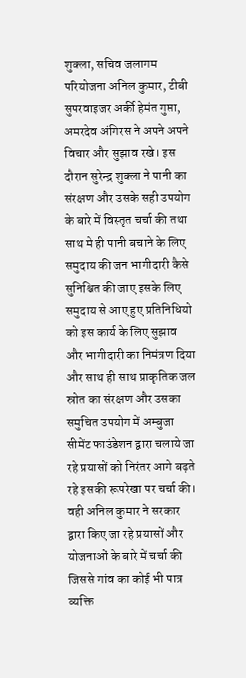शुक्ला, सचिव जलागम परियोजना अनिल कुमार, टीबी सुपरवाइजर अर्की हेमंत गुप्ता, अमरदेव अंगिरस ने अपने अपने विचार और सुझाव रखे। इस दौरान सुरेन्द्र शुक्ला ने पानी का संरक्षण और उसके सही उपयोग के बारे में विस्तृत चर्चा की तथा साथ मे ही पानी बचाने के लिए समुदाय की जन भागीदारी कैसे सुनिश्चित की जाए इसके लिए समुदाय से आए हुए प्रतिनिधियो को इस कार्य के लिए सुझाव और भागीदारी का निमंत्रण दिया और साथ ही साथ प्राकृतिक जल स्रोत का संरक्षण और उसका समुचित उपयोग में अम्बुजा सीमेंट फाउंडेशन द्वारा चलाये जा रहे प्रयासों को निरंतर आगे बढ़ते रहे इसकी रूपरेखा पर चर्चा की। वही अनिल कुमार ने सरकार द्वारा किए जा रहे प्रयासों और योजनाओं के बारे में चर्चा की जिससे गांव का कोई भी पात्र व्यक्ति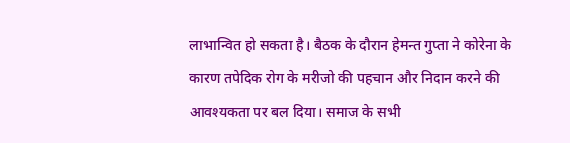लाभान्वित हो सकता है। बैठक के दौरान हेमन्त गुप्ता ने कोरेना के कारण तपेदिक रोग के मरीजो की पहचान और निदान करने की आवश्यकता पर बल दिया। समाज के सभी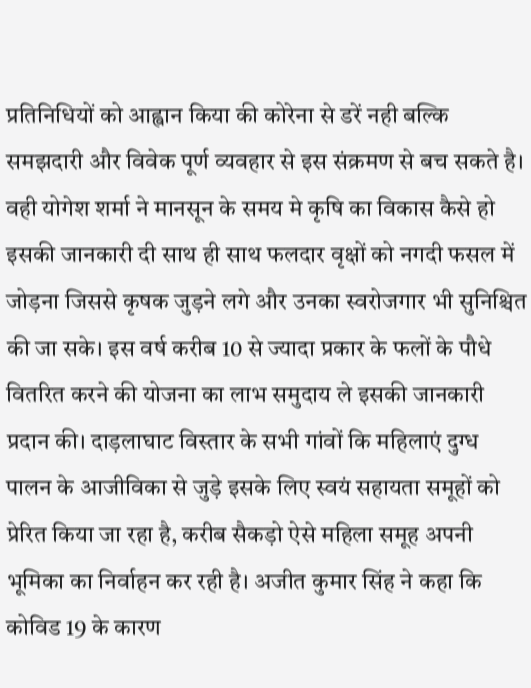प्रतिनिधियों को आह्वान किया की कोरेना से डरें नही बल्कि समझदारी और विवेक पूर्ण व्यवहार से इस संक्रमण से बच सकते है। वही योगेश शर्मा ने मानसून के समय मे कृषि का विकास कैसे हो इसकी जानकारी दी साथ ही साथ फलदार वृक्षों को नगदी फसल में जोड़ना जिससे कृषक जुड़ने लगे और उनका स्वरोजगार भी सुनिश्चित की जा सके। इस वर्ष करीब 10 से ज्यादा प्रकार के फलों के पौधे वितरित करने की योजना का लाभ समुदाय ले इसकी जानकारी प्रदान की। दाड़लाघाट विस्तार के सभी गांवों कि महिलाएं दुग्ध पालन के आजीविका से जुड़े इसके लिए स्वयं सहायता समूहों को प्रेरित किया जा रहा है, करीब सैकड़ो ऐसे महिला समूह अपनी भूमिका का निर्वाहन कर रही है। अजीत कुमार सिंह ने कहा कि कोविड 19 के कारण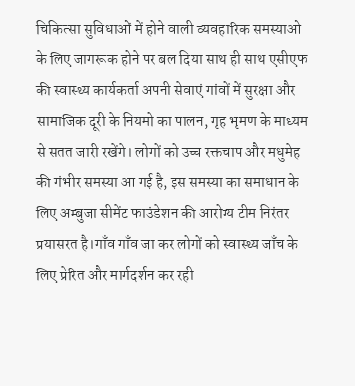चिकित्सा सुविधाओं में होने वाली व्यवहारिक समस्याओ के लिए जागरूक होने पर बल दिया साथ ही साथ एसीएफ की स्वास्थ्य कार्यकर्ता अपनी सेवाएं गांवों में सुरक्षा और सामाजिक दूरी के नियमो का पालन, गृह भृमण के माध्यम से सतत जारी रखेंगे। लोगों को उच्च रक्तचाप और मधुमेह की गंभीर समस्या आ गई है, इस समस्या का समाधान के लिए अम्बुजा सीमेंट फाउंडेशन की आरोग्य टीम निरंतर प्रयासरत है।गाँव गाँव जा कर लोगों को स्वास्थ्य जाँच के लिए प्रेरित और मार्गदर्शन कर रही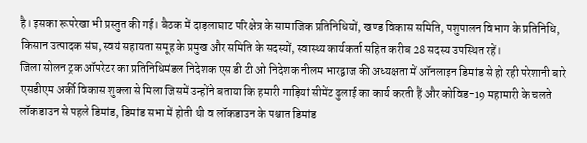है। इसका रूपरेखा भी प्रस्तुत की गई। बैठक में दाड़लाघाट परिक्षेत्र के सामाजिक प्रतिनिधियों, खण्ड विकास समिति, पशुपालन विभाग के प्रतिनिधि, किसान उत्पादक संघ, स्वयं सहायता समूह के प्रमुख और समिति के सदस्यों, स्वास्थ्य कार्यकर्ता सहित करीब 28 सदस्य उपस्थित रहें।
जिला सोलन ट्रक ऑपरेटर का प्रतिनिधिमंडल निदेशक एस डी टी ओ निदेशक नीलम भारद्वाज की अध्यक्षता में ऑनलाइन डिमांड से हो रही परेशानी बारे एसडीएम अर्की विकास शुक्ला से मिला जिसमें उन्होंने बताया कि हमारी गाड़ियां सीमेंट ढुलाई का कार्य करती हैं और कोविड-19 महामारी के चलते लॉकडाउन से पहले डिमांड, डिमांड सभा में होती थी व लॉकडाउन के पश्चात डिमांड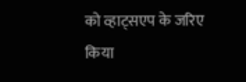को व्हाट्सएप के जरिए किया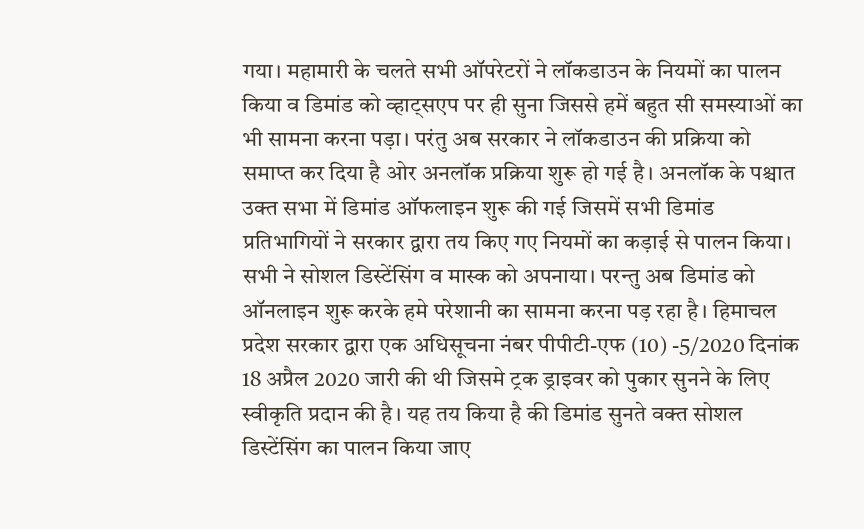गया। महामारी के चलते सभी ऑपरेटरों ने लॉकडाउन के नियमों का पालन किया व डिमांड को व्हाट्सएप पर ही सुना जिससे हमें बहुत सी समस्याओं का भी सामना करना पड़ा। परंतु अब सरकार ने लॉकडाउन की प्रक्रिया को समाप्त कर दिया है ओर अनलॉक प्रक्रिया शुरू हो गई है। अनलॉक के पश्चात उक्त सभा में डिमांड ऑफलाइन शुरू की गई जिसमें सभी डिमांड प्रतिभागियों ने सरकार द्वारा तय किए गए नियमों का कड़ाई से पालन किया। सभी ने सोशल डिस्टेंसिंग व मास्क को अपनाया। परन्तु अब डिमांड को ऑनलाइन शुरू करके हमे परेशानी का सामना करना पड़ रहा है। हिमाचल प्रदेश सरकार द्वारा एक अधिसूचना नंबर पीपीटी-एफ (10) -5/2020 दिनांक 18 अप्रैल 2020 जारी की थी जिसमे ट्रक ड्राइवर को पुकार सुनने के लिए स्वीकृति प्रदान की है। यह तय किया है की डिमांड सुनते वक्त सोशल डिस्टेंसिंग का पालन किया जाए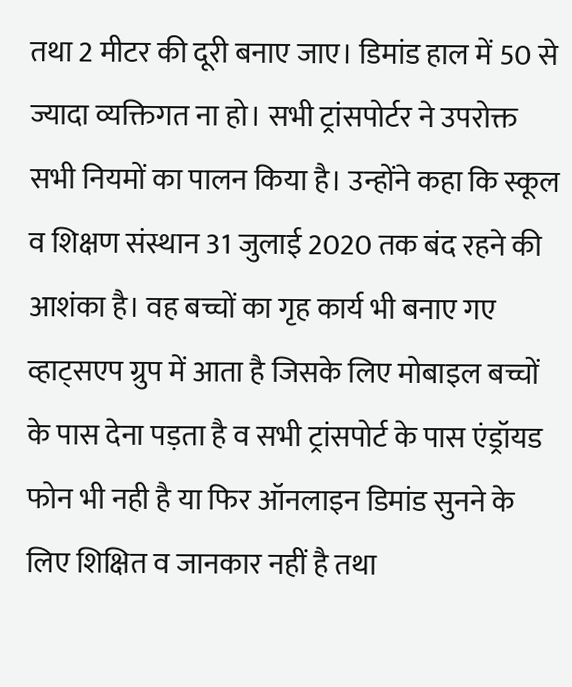तथा 2 मीटर की दूरी बनाए जाए। डिमांड हाल में 50 से ज्यादा व्यक्तिगत ना हो। सभी ट्रांसपोर्टर ने उपरोक्त सभी नियमों का पालन किया है। उन्होंने कहा कि स्कूल व शिक्षण संस्थान 31 जुलाई 2020 तक बंद रहने की आशंका है। वह बच्चों का गृह कार्य भी बनाए गए व्हाट्सएप ग्रुप में आता है जिसके लिए मोबाइल बच्चों के पास देना पड़ता है व सभी ट्रांसपोर्ट के पास एंड्रॉयड फोन भी नही है या फिर ऑनलाइन डिमांड सुनने के लिए शिक्षित व जानकार नहीं है तथा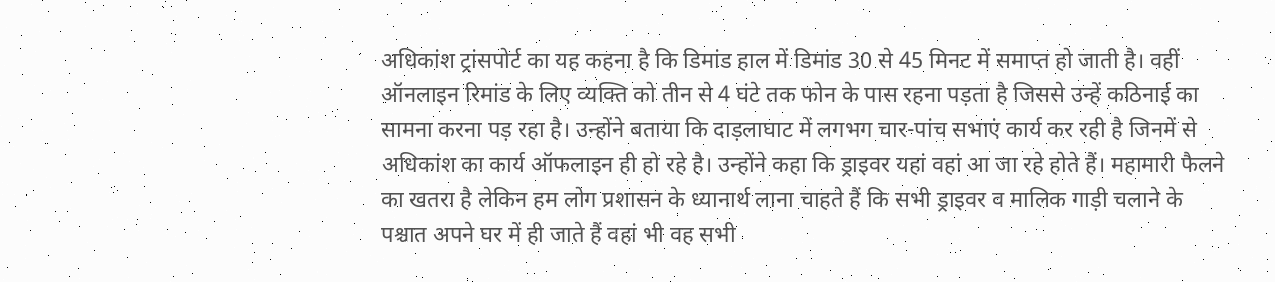अधिकांश ट्रांसपोर्ट का यह कहना है कि डिमांड हाल में डिमांड 30 से 45 मिनट में समाप्त हो जाती है। वहीं ऑनलाइन रिमांड के लिए व्यक्ति को तीन से 4 घंटे तक फोन के पास रहना पड़ता है जिससे उन्हें कठिनाई का सामना करना पड़ रहा है। उन्होंने बताया कि दाड़लाघाट में लगभग चार-पांच सभाएं कार्य कर रही है जिनमें से अधिकांश का कार्य ऑफलाइन ही हो रहे है। उन्होंने कहा कि ड्राइवर यहां वहां आ जा रहे होते हैं। महामारी फैलने का खतरा है लेकिन हम लोग प्रशासन के ध्यानार्थ लाना चाहते हैं कि सभी ड्राइवर व मालिक गाड़ी चलाने के पश्चात अपने घर में ही जाते हैं वहां भी वह सभी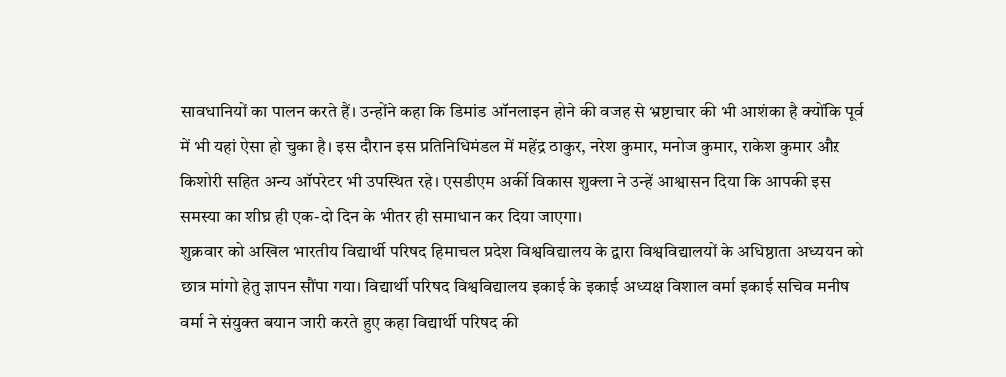सावधानियों का पालन करते हैं। उन्होंने कहा कि डिमांड ऑनलाइन होने की वजह से भ्रष्टाचार की भी आशंका है क्योंकि पूर्व में भी यहां ऐसा हो चुका है। इस दौरान इस प्रतिनिधिमंडल में महेंद्र ठाकुर, नरेश कुमार, मनोज कुमार, राकेश कुमार औऱ किशोरी सहित अन्य ऑपरेटर भी उपस्थित रहे। एसडीएम अर्की विकास शुक्ला ने उन्हें आश्वासन दिया कि आपकी इस समस्या का शीघ्र ही एक-दो दिन के भीतर ही समाधान कर दिया जाएगा।
शुक्रवार को अखिल भारतीय विद्यार्थी परिषद हिमाचल प्रदेश विश्वविद्यालय के द्वारा विश्वविद्यालयों के अधिष्ठाता अध्ययन को छात्र मांगो हेतु ज्ञापन सौंपा गया। विद्यार्थी परिषद विश्वविद्यालय इकाई के इकाई अध्यक्ष विशाल वर्मा इकाई सचिव मनीष वर्मा ने संयुक्त बयान जारी करते हुए कहा विद्यार्थी परिषद की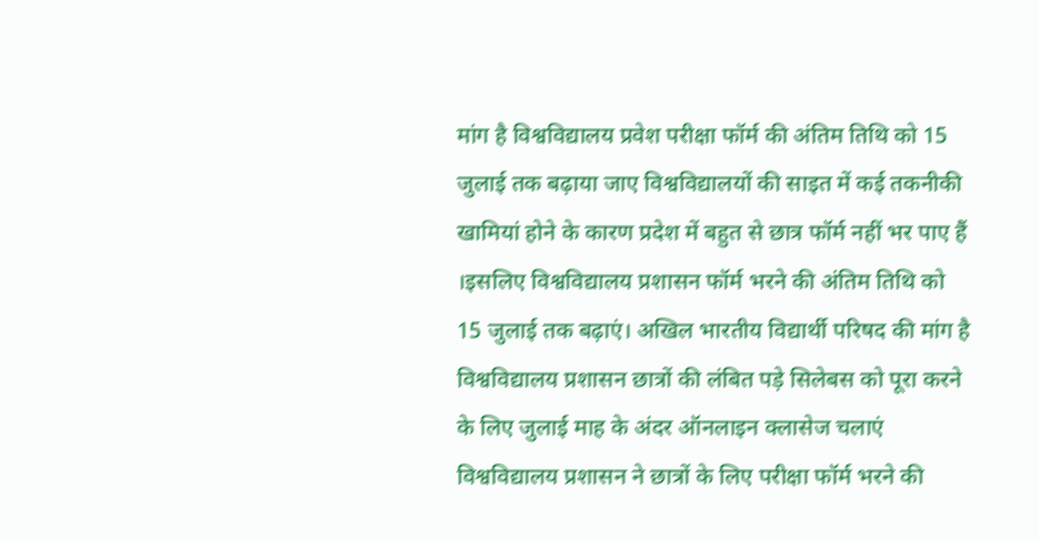मांग है विश्वविद्यालय प्रवेश परीक्षा फॉर्म की अंतिम तिथि को 15 जुलाई तक बढ़ाया जाए विश्वविद्यालयों की साइत में कई तकनीकी खामियां होने के कारण प्रदेश में बहुत से छात्र फॉर्म नहीं भर पाए हैं ।इसलिए विश्वविद्यालय प्रशासन फॉर्म भरने की अंतिम तिथि को 15 जुलाई तक बढ़ाएं। अखिल भारतीय विद्यार्थी परिषद की मांग है विश्वविद्यालय प्रशासन छात्रों की लंबित पड़े सिलेबस को पूरा करने के लिए जुलाई माह के अंदर ऑनलाइन क्लासेज चलाएं विश्वविद्यालय प्रशासन ने छात्रों के लिए परीक्षा फॉर्म भरने की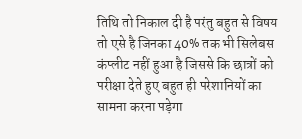तिथि तो निकाल दी है परंतु बहुत से विषय तो एसे है जिनका 40% तक भी सिलेबस कंप्लीट नहीं हुआ है जिससे कि छात्रों को परीक्षा देते हुए बहुत ही परेशानियों का सामना करना पड़ेगा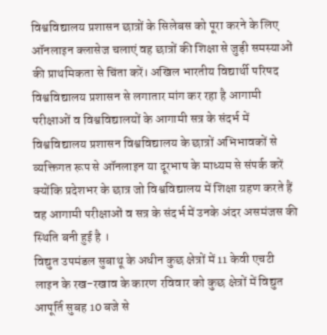विश्वविद्यालय प्रशासन छात्रों के सिलेबस को पूरा करने के लिए ऑनलाइन क्लासेज चलाएं वह छात्रों की शिक्षा से जुड़ी समस्याओं की प्राथमिकता से चिंता करें। अखिल भारतीय विद्यार्थी परिषद विश्वविद्यालय प्रशासन से लगातार मांग कर रहा है आगामी परीक्षाओं व विश्वविद्यालयों के आगामी सत्र के संदर्भ में विश्वविद्यालय प्रशासन विश्वविद्यालय के छात्रों अभिभावकों से व्यक्तिगत रूप से ऑनलाइन या दूरभाष के माध्यम से संपर्क करें क्योंकि प्रदेशभर के छात्र जो विश्वविद्यालय में शिक्षा ग्रहण करते हैं वह आगामी परीक्षाओं व सत्र के संदर्भ में उनके अंदर असमंजस की स्थिति बनी हुई है ।
विद्युत उपमंडल सुबाथू के अधीन कुछ क्षेत्रों में 11 केवी एचटी लाइन के रख-रखाव के कारण रविवार को कुछ क्षेत्रों में विद्युत आपूर्ति सुबह 10 बजे से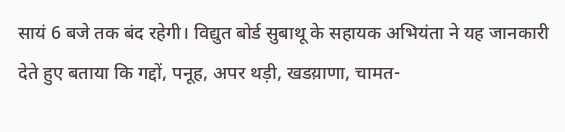सायं 6 बजे तक बंद रहेगी। विद्युत बोर्ड सुबाथू के सहायक अभियंता ने यह जानकारी देते हुए बताया कि गद्दों, पनूह, अपर थड़ी, खडय़ाणा, चामत-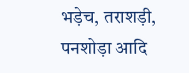भड़ेच, तराशड़ी, पनशोड़ा आदि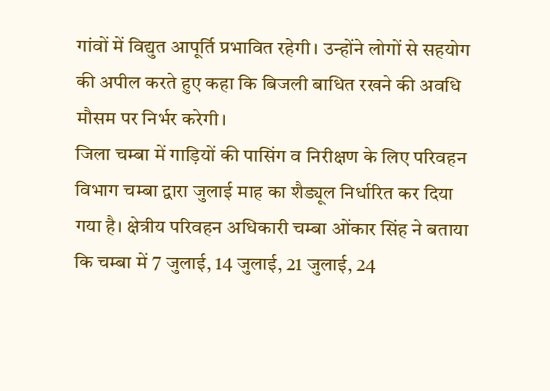गांवों में विद्युत आपूर्ति प्रभावित रहेगी। उन्होंने लोगों से सहयोग की अपील करते हुए कहा कि बिजली बाधित रखने की अवधि मौसम पर निर्भर करेगी।
जिला चम्बा में गाड़ियों की पासिंग व निरीक्षण के लिए परिवहन विभाग चम्बा द्वारा जुलाई माह का शैड्यूल निर्धारित कर दिया गया है। क्षेत्रीय परिवहन अधिकारी चम्बा ओंकार सिंह ने बताया कि चम्बा में 7 जुलाई, 14 जुलाई, 21 जुलाई, 24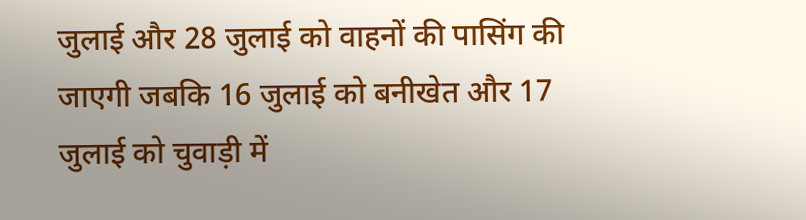जुलाई और 28 जुलाई को वाहनों की पासिंग की जाएगी जबकि 16 जुलाई को बनीखेत और 17 जुलाई को चुवाड़ी में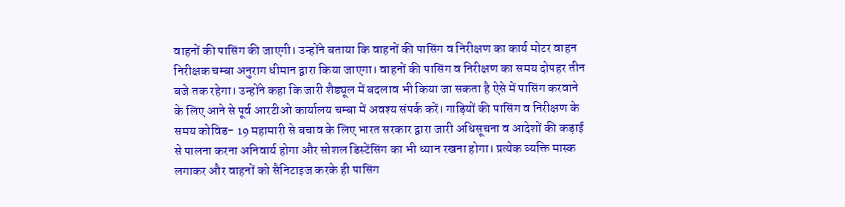वाहनों की पासिंग की जाएगी। उन्होंने बताया कि वाहनों की पासिंग व निरीक्षण का कार्य मोटर वाहन निरीक्षक चम्बा अनुराग धीमान द्वारा किया जाएगा। वाहनों की पासिंग व निरीक्षण का समय दोपहर तीन बजे तक रहेगा। उन्होंने कहा कि जारी शैड्यूल में बदलाव भी किया जा सकता है ऐसे में पासिंग करवाने के लिए आने से पूर्व आरटीओ कार्यालय चम्बा में अवश्य संपर्क करें। गाड़ियों की पासिंग व निरीक्षण के समय कोविड- 19 महामारी से बचाव के लिए भारत सरकार द्वारा जारी अधिसूचना व आदेशों की कड़ाई से पालना करना अनिवार्य होगा और सोशल डिस्टेंसिंग का भी ध्यान रखना होगा। प्रत्येक व्यक्ति मास्क लगाकर और वाहनों को सैनिटाइज करके ही पासिंग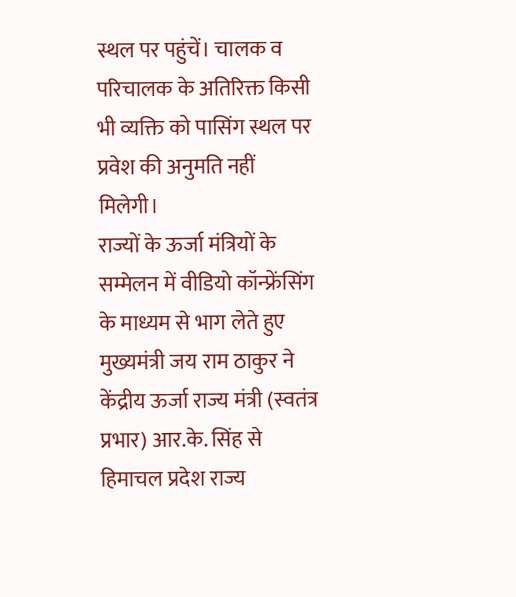स्थल पर पहुंचें। चालक व परिचालक के अतिरिक्त किसी भी व्यक्ति को पासिंग स्थल पर प्रवेश की अनुमति नहीं मिलेगी।
राज्यों के ऊर्जा मंत्रियों के सम्मेलन में वीडियो कॉन्फ्रेंसिंग के माध्यम से भाग लेते हुए मुख्यमंत्री जय राम ठाकुर ने केंद्रीय ऊर्जा राज्य मंत्री (स्वतंत्र प्रभार) आर.के. सिंह से हिमाचल प्रदेश राज्य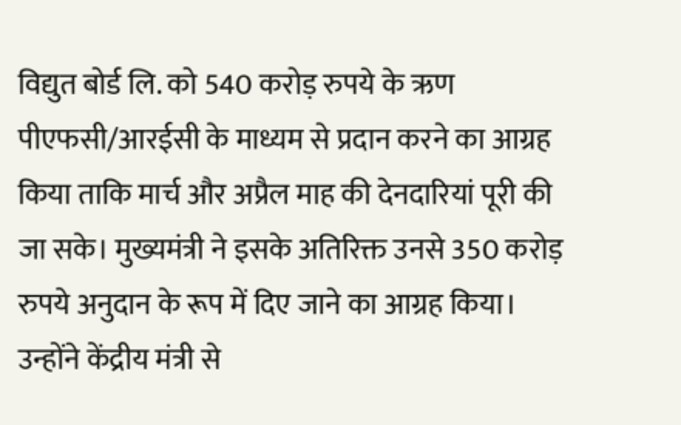विद्युत बोर्ड लि. को 540 करोड़ रुपये के ऋण पीएफसी/आरईसी के माध्यम से प्रदान करने का आग्रह किया ताकि मार्च और अप्रैल माह की देनदारियां पूरी की जा सके। मुख्यमंत्री ने इसके अतिरिक्त उनसे 350 करोड़ रुपये अनुदान के रूप में दिए जाने का आग्रह किया। उन्होंने केंद्रीय मंत्री से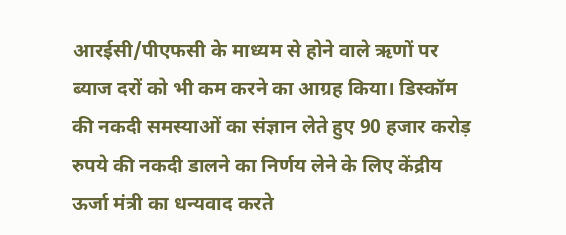आरईसी/पीएफसी के माध्यम से होने वाले ऋणों पर ब्याज दरों को भी कम करने का आग्रह किया। डिस्कॉम की नकदी समस्याओं का संज्ञान लेते हुए 90 हजार करोड़ रुपये की नकदी डालने का निर्णय लेने के लिए केंद्रीय ऊर्जा मंत्री का धन्यवाद करते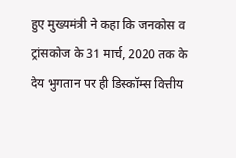हुए मुख्यमंत्री ने कहा कि जनकोस व ट्रांसकोज के 31 मार्च, 2020 तक के देय भुगतान पर ही डिस्कॉम्स वित्तीय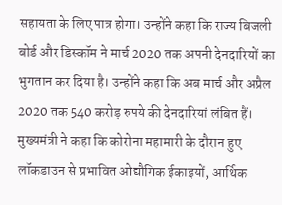सहायता के लिए पात्र होगा। उन्होंने कहा कि राज्य बिजली बोर्ड और डिस्कॉम ने मार्च 2020 तक अपनी देनदारियों का भुगतान कर दिया है। उन्होंने कहा कि अब मार्च और अप्रैल 2020 तक 540 करोड़ रुपये की देनदारियां लंबित हैं। मुख्यमंत्री ने कहा कि कोरोना महामारी के दौरान हुए लॉकडाउन से प्रभावित ओद्यौगिक ईकाइयों, आर्थिक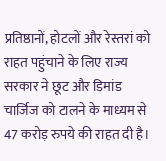प्रतिष्ठानों, होटलों और रेस्तरां को राहत पहुंचाने के लिए राज्य सरकार ने छूट और डिमांड चार्जिज को टालने के माध्यम से 47 करोड़ रुपये की राहत दी है।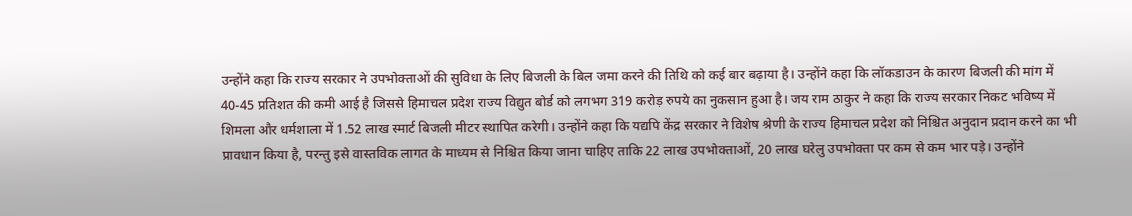उन्होंने कहा कि राज्य सरकार ने उपभोक्ताओं की सुविधा के लिए बिजली के बिल जमा करने की तिथि को कई बार बढ़ाया है। उन्होंने कहा कि लॉकडाउन के कारण बिजली की मांग में 40-45 प्रतिशत की कमी आई है जिससे हिमाचल प्रदेश राज्य विद्युत बोर्ड को लगभग 319 करोड़ रुपये का नुकसान हुआ है। जय राम ठाकुर ने कहा कि राज्य सरकार निकट भविष्य में शिमला और धर्मशाला में 1.52 लाख स्मार्ट बिजली मीटर स्थापित करेगी। उन्होंने कहा कि यद्यपि केंद्र सरकार ने विशेष श्रेणी के राज्य हिमाचल प्रदेश को निश्चित अनुदान प्रदान करने का भी प्रावधान किया है, परन्तु इसे वास्तविक लागत के माध्यम से निश्चित किया जाना चाहिए ताकि 22 लाख उपभोक्ताओं, 20 लाख घरेलु उपभोक्ता पर कम से कम भार पड़े। उन्होंने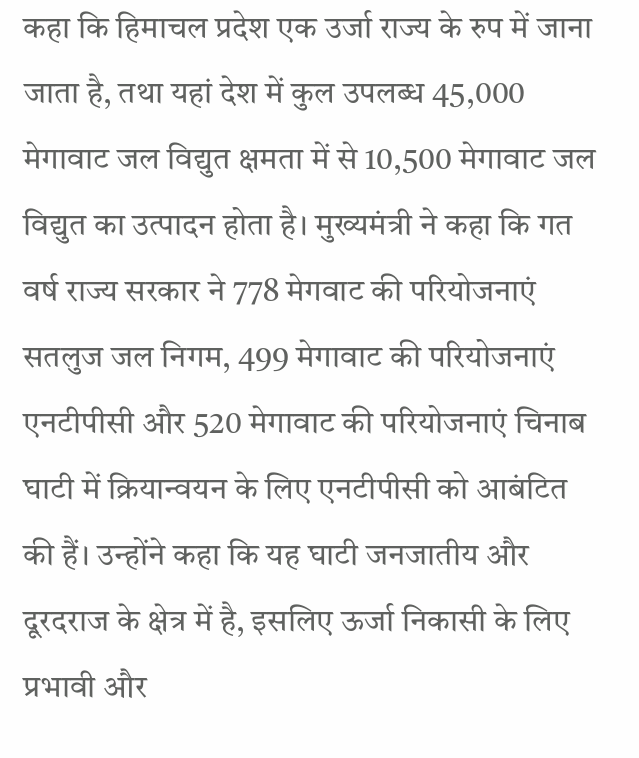कहा कि हिमाचल प्रदेश एक उर्जा राज्य के रुप में जाना जाता है, तथा यहां देश में कुल उपलब्ध 45,000 मेगावाट जल विद्युत क्षमता में से 10,500 मेगावाट जल विद्युत का उत्पादन होता है। मुख्यमंत्री ने कहा कि गत वर्ष राज्य सरकार ने 778 मेगवाट की परियोजनाएं सतलुज जल निगम, 499 मेगावाट की परियोजनाएं एनटीपीसी और 520 मेगावाट की परियोजनाएं चिनाब घाटी में क्रियान्वयन के लिए एनटीपीसी को आबंटित की हैं। उन्होंने कहा कि यह घाटी जनजातीय और दूरदराज के क्षेत्र में है, इसलिए ऊर्जा निकासी के लिए प्रभावी और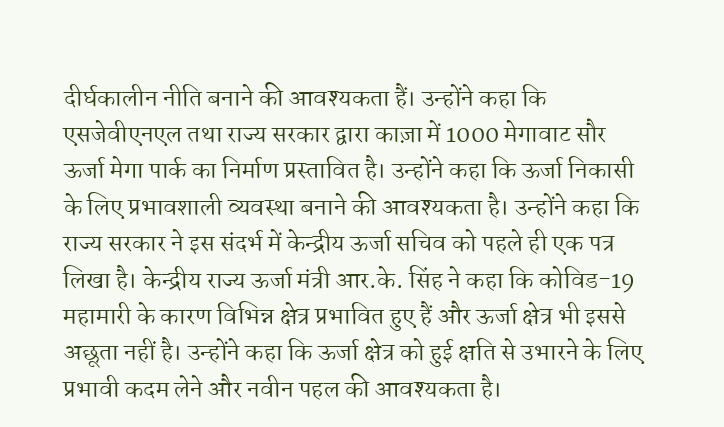दीर्घकालीन नीति बनाने की आवश्यकता हैं। उन्होंने कहा कि एसजेवीएनएल तथा राज्य सरकार द्वारा काज़ा में 1000 मेगावाट सौर ऊर्जा मेगा पार्क का निर्माण प्रस्तावित है। उन्होंने कहा कि ऊर्जा निकासी के लिए प्रभावशाली व्यवस्था बनाने की आवश्यकता है। उन्होंने कहा कि राज्य सरकार ने इस संदर्भ में केन्द्रीय ऊर्जा सचिव को पहले ही एक पत्र लिखा है। केन्द्रीय राज्य ऊर्जा मंत्री आर.के. सिंह ने कहा कि कोविड-19 महामारी के कारण विभिन्न क्षेत्र प्रभावित हुए हैं और ऊर्जा क्षेत्र भी इससे अछूता नहीं है। उन्होंने कहा कि ऊर्जा क्षेत्र को हुई क्षति से उभारने के लिए प्रभावी कदम लेने और नवीन पहल की आवश्यकता है।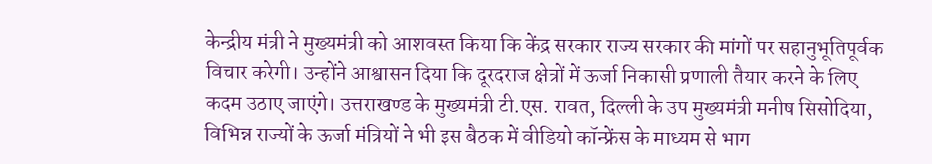केन्द्रीय मंत्री ने मुख्यमंत्री को आशवस्त किया कि केंद्र सरकार राज्य सरकार की मांगों पर सहानुभूतिपूर्वक विचार करेगी। उन्होंने आश्वासन दिया कि दूरदराज क्षेत्रों में ऊर्जा निकासी प्रणाली तैयार करने के लिए कदम उठाए जाएंगे। उत्तराखण्ड के मुख्यमंत्री टी.एस. रावत, दिल्ली के उप मुख्यमंत्री मनीष सिसोदिया, विभिन्न राज्यों के ऊर्जा मंत्रियों ने भी इस बैठक में वीडियो कॉन्फ्रेंस के माध्यम से भाग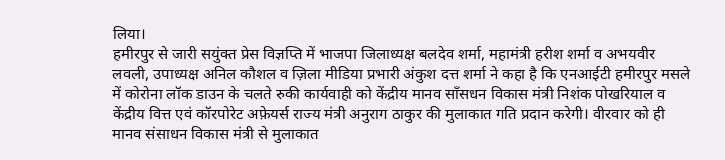लिया।
हमीरपुर से जारी सयुंक्त प्रेस विज्ञप्ति में भाजपा जिलाध्यक्ष बलदेव शर्मा, महामंत्री हरीश शर्मा व अभयवीर लवली, उपाध्यक्ष अनिल कौशल व ज़िला मीडिया प्रभारी अंकुश दत्त शर्मा ने कहा है कि एनआईटी हमीरपुर मसले में कोरोना लॉक डाउन के चलते रुकी कार्यवाही को केंद्रीय मानव साँसधन विकास मंत्री निशंक पोखरियाल व केंद्रीय वित्त एवं कॉरपोरेट अफ़ेयर्स राज्य मंत्री अनुराग ठाकुर की मुलाकात गति प्रदान करेगी। वीरवार को ही मानव संसाधन विकास मंत्री से मुलाकात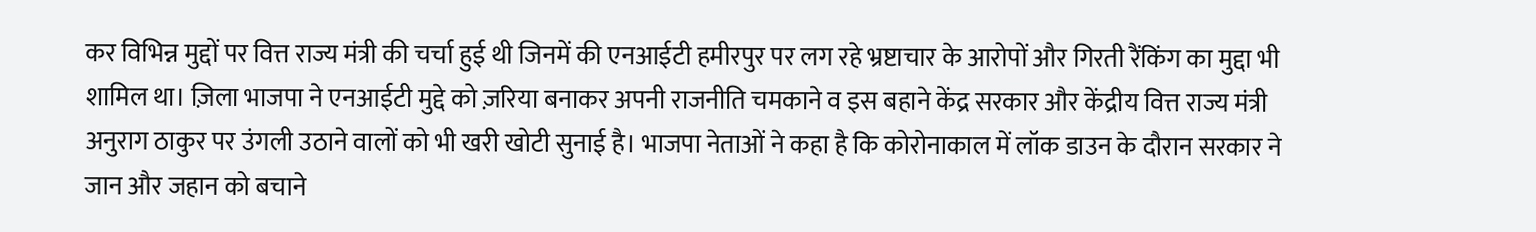कर विभिन्न मुद्दों पर वित्त राज्य मंत्री की चर्चा हुई थी जिनमें की एनआईटी हमीरपुर पर लग रहे भ्रष्टाचार के आरोपों और गिरती रैंकिंग का मुद्दा भी शामिल था। ज़िला भाजपा ने एनआईटी मुद्दे को ज़रिया बनाकर अपनी राजनीति चमकाने व इस बहाने केंद्र सरकार और केंद्रीय वित्त राज्य मंत्री अनुराग ठाकुर पर उंगली उठाने वालों को भी खरी खोटी सुनाई है। भाजपा नेताओं ने कहा है कि कोरोनाकाल में लॉक डाउन के दौरान सरकार ने जान और जहान को बचाने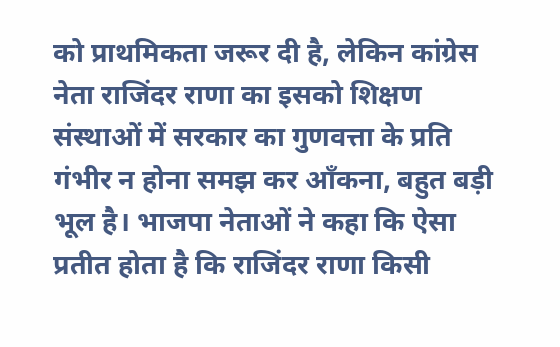को प्राथमिकता जरूर दी है, लेकिन कांग्रेस नेता राजिंदर राणा का इसको शिक्षण संस्थाओं में सरकार का गुणवत्ता के प्रति गंभीर न होना समझ कर आँकना, बहुत बड़ी भूल है। भाजपा नेताओं ने कहा कि ऐसा प्रतीत होता है कि राजिंदर राणा किसी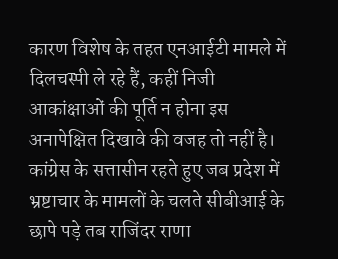कारण विशेष के तहत एनआईटी मामले में दिलचस्पी ले रहे हैं, कहीं निजी आकांक्षाओं की पूर्ति न होना इस अनापेक्षित दिखावे की वजह तो नहीं है। कांग्रेस के सत्तासीन रहते हुए जब प्रदेश में भ्रष्टाचार के मामलों के चलते सीबीआई के छापे पड़े तब राजिंदर राणा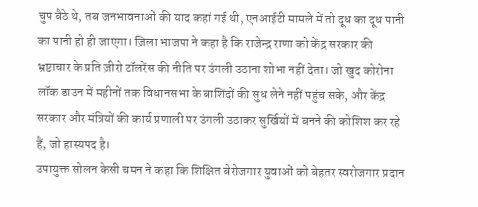चुप बैठे थे, तब जनभावनाओं की याद कहां गई थी, एनआईटी मामले में तो दूध का दूध पानी का पानी हो ही जाएगा। ज़िला भाजपा ने कहा है कि राजेन्द्र राणा को केंद्र सरकार की भ्रष्टाचार के प्रति ज़ीरो टॉलरेंस की नीति पर उंगली उठाना शोभा नहीं देता। जो खुद कोरोना लॉक डाउन में महीनों तक विधानसभा के बाशिंदों की सुध लेने नहीं पहुंच सके, और केंद्र सरकार और मंत्रियों की कार्य प्रणाली पर उंगली उठाकर सुर्खियों में बनने की कोशिश कर रहे हैं, जो हास्यपद है।
उपायुक्त सोलन केसी चमन ने कहा कि शिक्षित बेरोजगार युवाओं को बेहतर स्वरोजगार प्रदान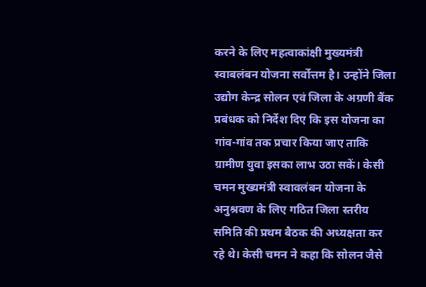करने के लिए महत्वाकांक्षी मुख्यमंत्री स्वाबलंबन योजना सर्वोत्तम है। उन्होंने जिला उद्योग केन्द्र सोलन एवं जिला के अग्रणी बैंक प्रबंधक को निर्देश दिए कि इस योजना का गांव-गांव तक प्रचार किया जाए ताकि ग्रामीण युवा इसका लाभ उठा सकें। केसी चमन मुख्यमंत्री स्वावलंबन योजना के अनुश्रवण के लिए गठित जिला स्तरीय समिति की प्रथम बैठक की अध्यक्षता कर रहे थे। केसी चमन ने कहा कि सोलन जैसे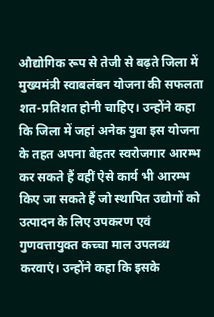औद्योगिक रूप से तेजी से बढ़ते जिला में मुख्यमंत्री स्वाबलंबन योजना की सफलता शत-प्रतिशत होनी चाहिए। उन्होंने कहा कि जिला में जहां अनेक युवा इस योजना के तहत अपना बेहतर स्वरोजगार आरम्भ कर सकते हैं वहीं ऐसे कार्य भी आरम्भ किए जा सकते हैं जो स्थापित उद्योगों को उत्पादन के लिए उपकरण एवं गुणवत्तायुक्त कच्चा माल उपलब्ध करवाएं। उन्होंने कहा कि इसके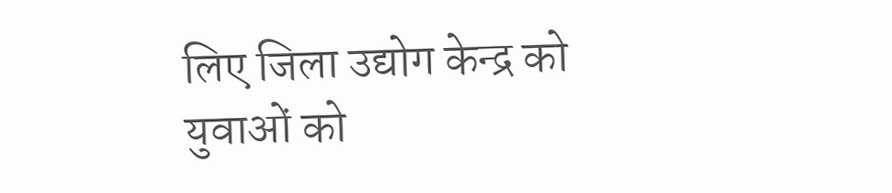लिए जिला उद्योग केन्द्र को युवाओं को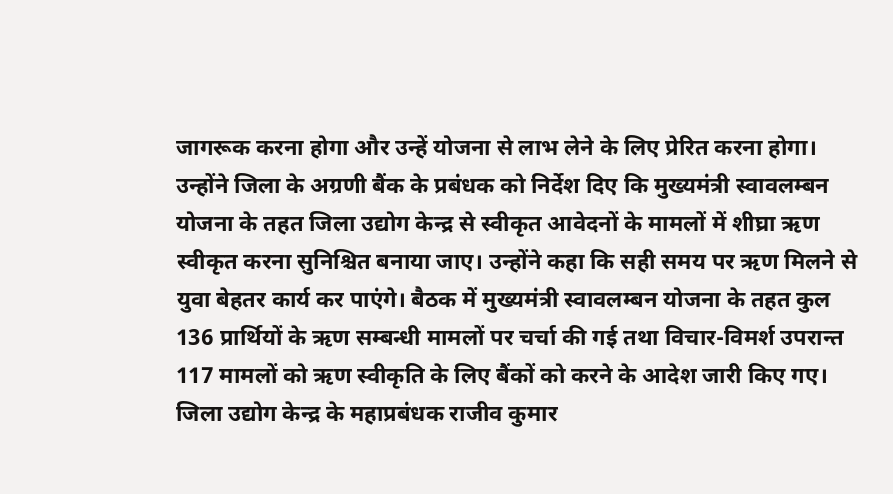जागरूक करना होगा और उन्हें योजना से लाभ लेने के लिए प्रेरित करना होगा। उन्होंने जिला के अग्रणी बैंक के प्रबंधक को निर्देश दिए कि मुख्यमंत्री स्वावलम्बन योजना के तहत जिला उद्योग केन्द्र से स्वीकृत आवेदनों के मामलों में शीघ्रा ऋण स्वीकृत करना सुनिश्चित बनाया जाए। उन्होंने कहा कि सही समय पर ऋण मिलने से युवा बेहतर कार्य कर पाएंगे। बैठक में मुख्यमंत्री स्वावलम्बन योजना के तहत कुल 136 प्रार्थियों के ऋण सम्बन्धी मामलों पर चर्चा की गई तथा विचार-विमर्श उपरान्त 117 मामलों को ऋण स्वीकृति के लिए बैंकों को करने के आदेश जारी किए गए। जिला उद्योग केन्द्र के महाप्रबंधक राजीव कुमार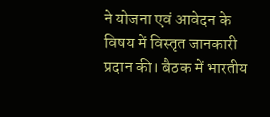ने योजना एवं आवेदन के विषय में विस्तृत जानकारी प्रदान की। बैठक में भारतीय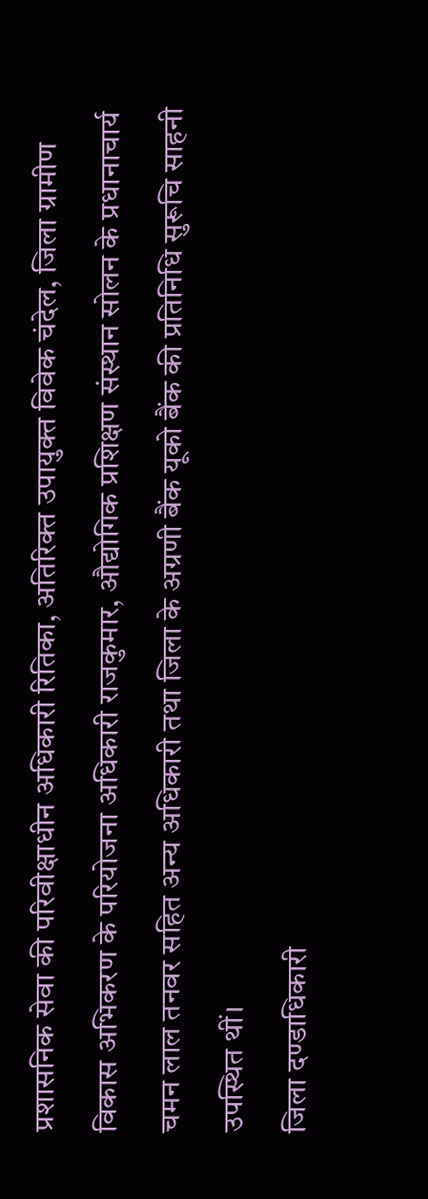प्रशासनिक सेवा की परिवीक्षाधीन अधिकारी रितिका, अतिरिक्त उपायुक्त विवेक चंदेल, जिला ग्रामीण विकास अभिकरण के परियोजना अधिकारी राजकुमार, औद्योगिक प्रशिक्षण संस्थान सोलन के प्रधानाचार्य चमन लाल तनवर सहित अन्य अधिकारी तथा जिला के अग्रणी बैंक यूको बैंक की प्रतिनिधि सुरूचि साहनी उपस्थित थीं।
जिला दण्डाधिकारी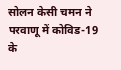सोलन केसी चमन ने परवाणू में कोविड-19 के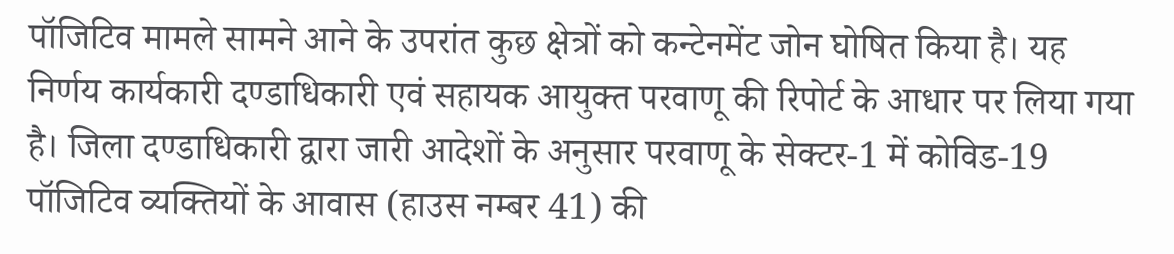पॉजिटिव मामले सामने आने के उपरांत कुछ क्षेत्रों को कन्टेनमेंट जोन घोषित किया है। यह निर्णय कार्यकारी दण्डाधिकारी एवं सहायक आयुक्त परवाणू की रिपोर्ट के आधार पर लिया गया है। जिला दण्डाधिकारी द्वारा जारी आदेशों के अनुसार परवाणू के सेक्टर-1 में कोविड-19 पॉजिटिव व्यक्तियों के आवास (हाउस नम्बर 41) की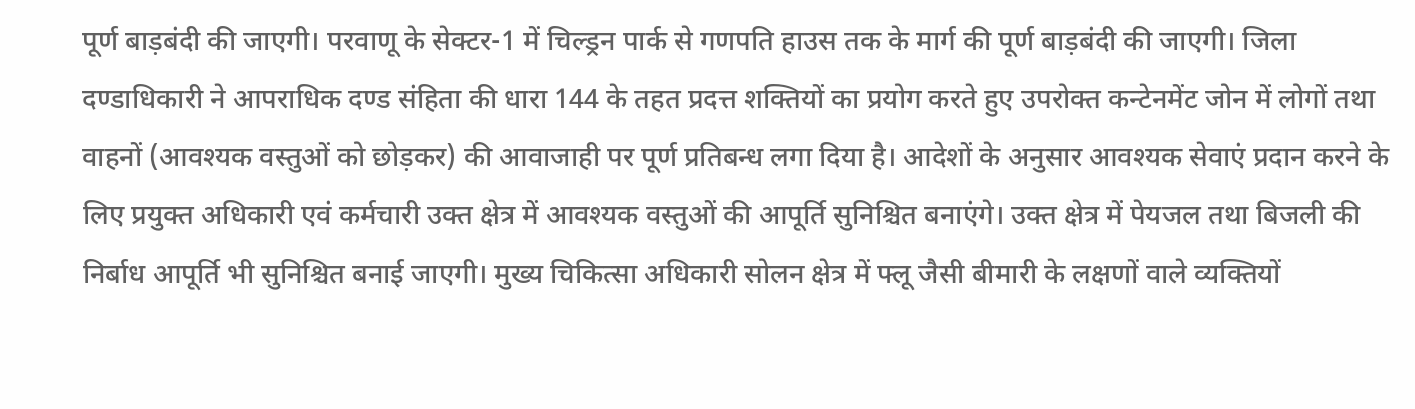पूर्ण बाड़बंदी की जाएगी। परवाणू के सेक्टर-1 में चिल्ड्रन पार्क से गणपति हाउस तक के मार्ग की पूर्ण बाड़बंदी की जाएगी। जिला दण्डाधिकारी ने आपराधिक दण्ड संहिता की धारा 144 के तहत प्रदत्त शक्तियों का प्रयोग करते हुए उपरोक्त कन्टेनमेंट जोन में लोगों तथा वाहनों (आवश्यक वस्तुओं को छोड़कर) की आवाजाही पर पूर्ण प्रतिबन्ध लगा दिया है। आदेशों के अनुसार आवश्यक सेवाएं प्रदान करने के लिए प्रयुक्त अधिकारी एवं कर्मचारी उक्त क्षेत्र में आवश्यक वस्तुओं की आपूर्ति सुनिश्चित बनाएंगे। उक्त क्षेत्र में पेयजल तथा बिजली की निर्बाध आपूर्ति भी सुनिश्चित बनाई जाएगी। मुख्य चिकित्सा अधिकारी सोलन क्षेत्र में फ्लू जैसी बीमारी के लक्षणों वाले व्यक्तियों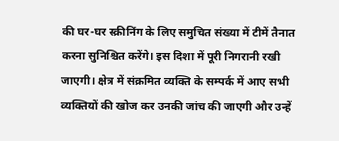की घर-घर स्क्रीनिंग के लिए समुचित संख्या में टीमें तैनात करना सुनिश्चित करेंगे। इस दिशा में पूरी निगरानी रखी जाएगी। क्षेत्र में संक्रमित व्यक्ति के सम्पर्क में आए सभी व्यक्तियों की खोज कर उनकी जांच की जाएगी और उन्हें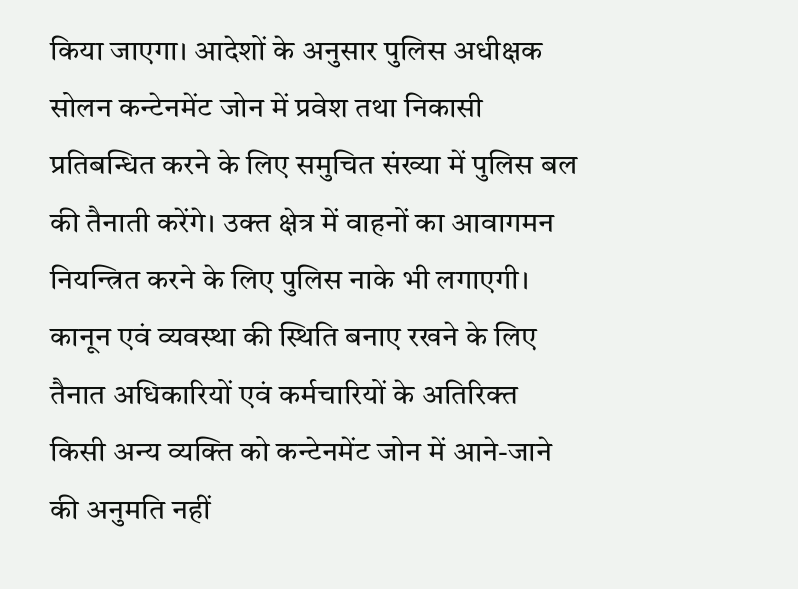किया जाएगा। आदेशों के अनुसार पुलिस अधीक्षक सोलन कन्टेनमेंट जोन में प्रवेश तथा निकासी प्रतिबन्धित करने के लिए समुचित संख्या में पुलिस बल की तैनाती करेंगे। उक्त क्षेत्र में वाहनों का आवागमन नियन्त्रित करने के लिए पुलिस नाके भी लगाएगी। कानून एवं व्यवस्था की स्थिति बनाए रखने के लिए तैनात अधिकारियों एवं कर्मचारियों के अतिरिक्त किसी अन्य व्यक्ति को कन्टेनमेंट जोन में आने-जाने की अनुमति नहीं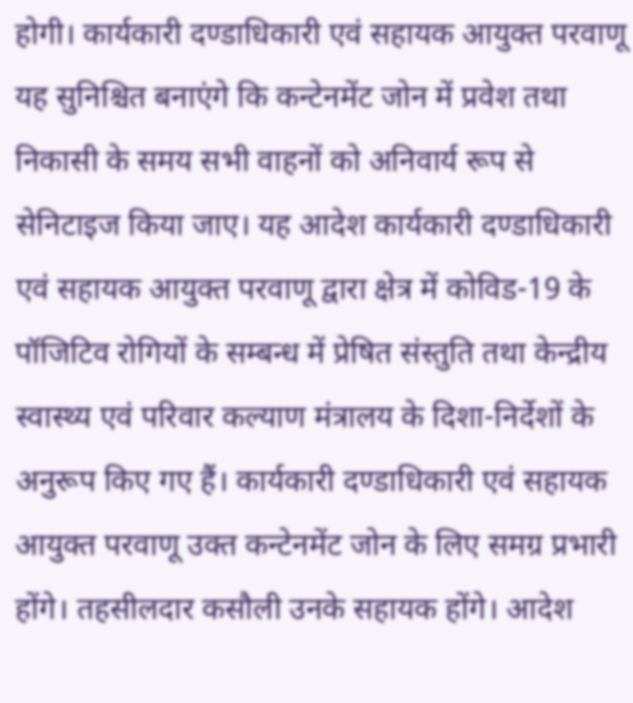होगी। कार्यकारी दण्डाधिकारी एवं सहायक आयुक्त परवाणू यह सुनिश्चित बनाएंगे कि कन्टेनमेंट जोन में प्रवेश तथा निकासी के समय सभी वाहनों को अनिवार्य रूप से सेनिटाइज किया जाए। यह आदेश कार्यकारी दण्डाधिकारी एवं सहायक आयुक्त परवाणू द्वारा क्षेत्र में कोविड-19 के पॉजिटिव रोगियों के सम्बन्ध में प्रेषित संस्तुति तथा केन्द्रीय स्वास्थ्य एवं परिवार कल्याण मंत्रालय के दिशा-निर्देशों के अनुरूप किए गए हैं। कार्यकारी दण्डाधिकारी एवं सहायक आयुक्त परवाणू उक्त कन्टेनमेंट जोन के लिए समग्र प्रभारी होंगे। तहसीलदार कसौली उनके सहायक होंगे। आदेश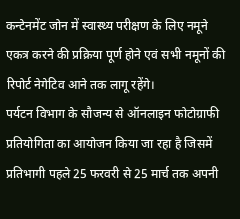कन्टेनमेंट जोन में स्वास्थ्य परीक्षण के लिए नमूने एकत्र करने की प्रक्रिया पूर्ण होने एवं सभी नमूनों की रिपोर्ट नेगेटिव आने तक लागू रहेंगे।
पर्यटन विभाग के सौजन्य से ऑनलाइन फोटोग्राफी प्रतियोगिता का आयोजन किया जा रहा है जिसमें प्रतिभागी पहले 25 फरवरी से 25 मार्च तक अपनी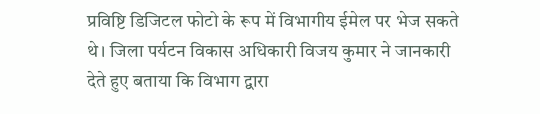प्रविष्टि डिजिटल फोटो के रूप में विभागीय ईमेल पर भेज सकते थे। जिला पर्यटन विकास अधिकारी विजय कुमार ने जानकारी देते हुए बताया कि विभाग द्वारा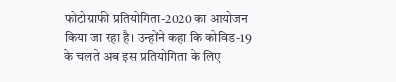फोटोग्राफी प्रतियोगिता-2020 का आयोजन किया जा रहा है। उन्होंने कहा कि कोविड-19 के चलते अब इस प्रतियोगिता के लिए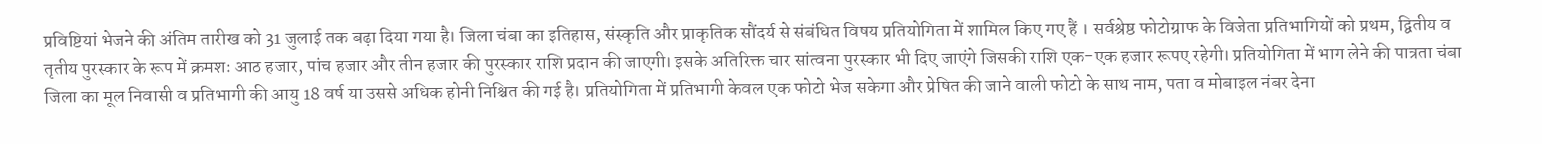प्रविष्टियां भेजने की अंतिम तारीख को 31 जुलाई तक बढ़ा दिया गया है। जिला चंबा का इतिहास, संस्कृति और प्राकृतिक सौंदर्य से संबंधित विषय प्रतियोगिता में शामिल किए गए हैं । सर्वश्रेष्ठ फोटोग्राफ के विजेता प्रतिभागियों को प्रथम, द्वितीय व तृतीय पुरस्कार के रूप में क्रमशः आठ हजार, पांच हजार और तीन हजार की पुरस्कार राशि प्रदान की जाएगी। इसके अतिरिक्त चार सांत्वना पुरस्कार भी दिए जाएंगे जिसकी राशि एक-एक हजार रूपए रहेगी। प्रतियोगिता में भाग लेने की पात्रता चंबा जिला का मूल निवासी व प्रतिभागी की आयु 18 वर्ष या उससे अधिक होनी निश्चित की गई है। प्रतियोगिता में प्रतिभागी केवल एक फोटो भेज सकेगा और प्रेषित की जाने वाली फोटो के साथ नाम, पता व मोबाइल नंबर देना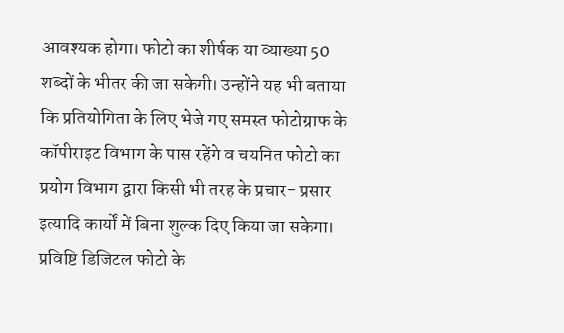आवश्यक होगा। फोटो का शीर्षक या व्याख्या 50 शब्दों के भीतर की जा सकेगी। उन्होंने यह भी बताया कि प्रतियोगिता के लिए भेजे गए समस्त फोटोग्राफ के कॉपीराइट विभाग के पास रहेंगे व चयनित फोटो का प्रयोग विभाग द्वारा किसी भी तरह के प्रचार- प्रसार इत्यादि कार्यों में बिना शुल्क दिए किया जा सकेगा। प्रविष्टि डिजिटल फोटो के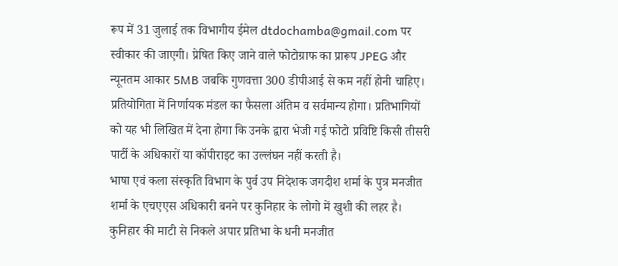रूप में 31 जुलाई तक विभागीय ईमेल dtdochamba@gmail.com पर स्वीकार की जाएगी। प्रेषित किए जाने वाले फोटोग्राफ का प्रारूप JPEG और न्यूनतम आकार 5MB जबकि गुणवत्ता 300 डीपीआई से कम नहीं होनी चाहिए। प्रतियोगिता में निर्णायक मंडल का फैसला अंतिम व सर्वमान्य होगा। प्रतिभागियों को यह भी लिखित में देना होगा कि उनके द्वारा भेजी गई फोटो प्रविष्टि किसी तीसरी पार्टी के अधिकारों या कॉपीराइट का उल्लंघन नहीं करती है।
भाषा एवं कला संस्कृति विभाग के पुर्व उप निदेशक जगदीश शर्मा के पुत्र मनजीत शर्मा के एचएएस अधिकारी बनने पर कुनिहार के लोगो में खुशी की लहर है। कुनिहार की माटी से निकले अपार प्रतिभा के धनी मनजीत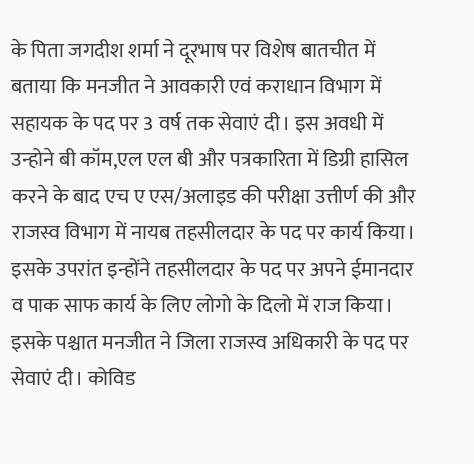के पिता जगदीश शर्मा ने दूरभाष पर विशेष बातचीत में बताया कि मनजीत ने आवकारी एवं कराधान विभाग में सहायक के पद पर 3 वर्ष तक सेवाएं दी। इस अवधी में उन्होने बी कॉम,एल एल बी और पत्रकारिता में डिग्री हासिल करने के बाद एच ए एस/अलाइड की परीक्षा उत्तीर्ण की और राजस्व विभाग में नायब तहसीलदार के पद पर कार्य किया। इसके उपरांत इन्होंने तहसीलदार के पद पर अपने ईमानदार व पाक साफ कार्य के लिए लोगो के दिलो में राज किया। इसके पश्चात मनजीत ने जिला राजस्व अधिकारी के पद पर सेवाएं दी। कोविड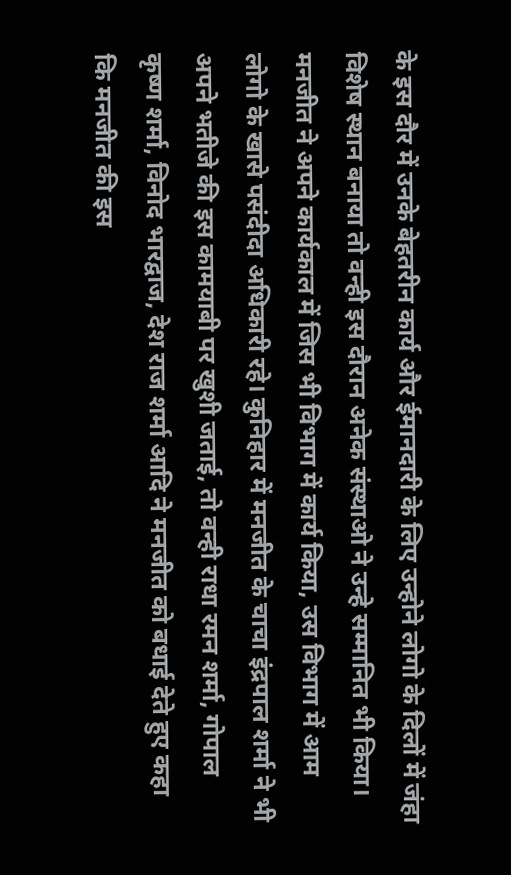के इस दौर में उनके बेहतरीन कार्य और ईमानदारी के लिए उन्होने लोगो के दिलों में जंहा विशेष स्थान बनाया तो वन्ही इस दौरान अनेक संस्थाओ ने उन्हे सम्मानित भी किया। मनजीत ने अपने कार्यकाल में जिस भी विभाग में कार्य किया, उस विभाग में आम लोगो के खासे पसंदीदा अधिकारी रहे। कुनिहार में मनजीत के चाचा इंद्रपाल शर्मा ने भी अपने भतीजे की इस कामयाबी पर खुशी जताई, तो वन्ही राधा रमन शर्मा, गोपाल कृष्ण शर्मा, विनोद भारद्वाज, देश राज शर्मा आदि ने मनजीत को बधाई देते हुए कहा कि मनजीत की इस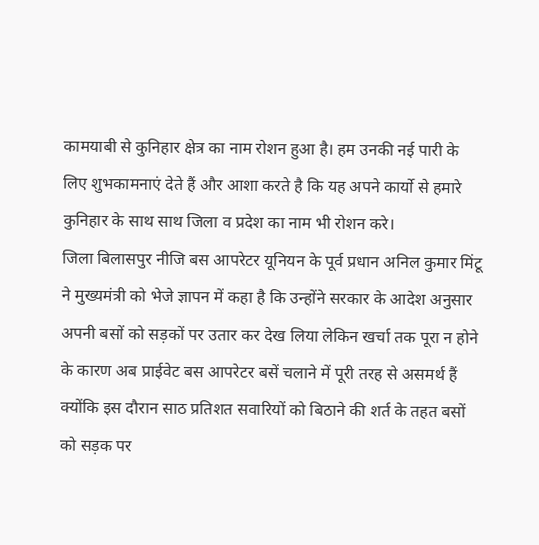कामयाबी से कुनिहार क्षेत्र का नाम रोशन हुआ है। हम उनकी नई पारी के लिए शुभकामनाएं देते हैं और आशा करते है कि यह अपने कार्यो से हमारे कुनिहार के साथ साथ जिला व प्रदेश का नाम भी रोशन करे।
जिला बिलासपुर नीजि बस आपरेटर यूनियन के पूर्व प्रधान अनिल कुमार मिंटू ने मुख्यमंत्री को भेजे ज्ञापन में कहा है कि उन्होंने सरकार के आदेश अनुसार अपनी बसों को सड़कों पर उतार कर देख लिया लेकिन खर्चा तक पूरा न होने के कारण अब प्राईवेट बस आपरेटर बसें चलाने में पूरी तरह से असमर्थ हैं क्योंकि इस दौरान साठ प्रतिशत सवारियों को बिठाने की शर्त के तहत बसों को सड़क पर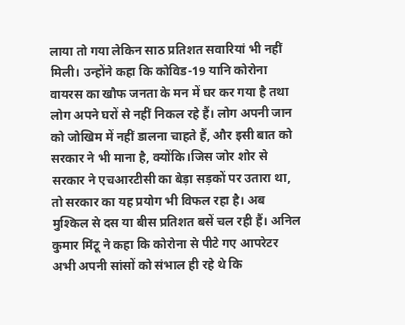लाया तो गया लेकिन साठ प्रतिशत सवारियां भी नहीं मिली। उन्होंने कहा कि कोविड-19 यानि कोरोना वायरस का खौफ जनता के मन में घर कर गया है तथा लोग अपने घरों से नहीं निकल रहे हैं। लोग अपनी जान को जोखिम में नहीं डालना चाहते हैं, और इसी बात को सरकार ने भी माना है, क्योंकि।जिस जोर शोर से सरकार ने एचआरटीसी का बेड़ा सड़कों पर उतारा था, तो सरकार का यह प्रयोग भी विफल रहा है। अब मुश्किल से दस या बीस प्रतिशत बसें चल रही हैं। अनिल कुमार मिंटू ने कहा कि कोरोना से पीटे गए आपरेटर अभी अपनी सांसों को संभाल ही रहे थे कि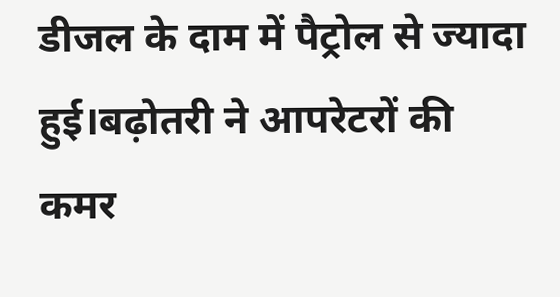डीजल के दाम में पैट्रोल से ज्यादा हुई।बढ़ोतरी ने आपरेटरों की कमर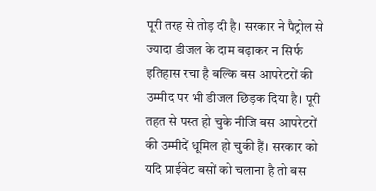पूरी तरह से तोड़ दी है। सरकार ने पैट्रोल से ज्यादा डीजल के दाम बढ़ाकर न सिर्फ इतिहास रचा है बल्कि बस आपरेटरों की उम्मीद पर भी डीजल छिड़क दिया है। पूरी तहत से पस्त हो चुके नीजि बस आपरेटरों की उम्मीदें धूमिल हो चुकी हैं। सरकार को यदि प्राईवेट बसों को चलाना है तो बस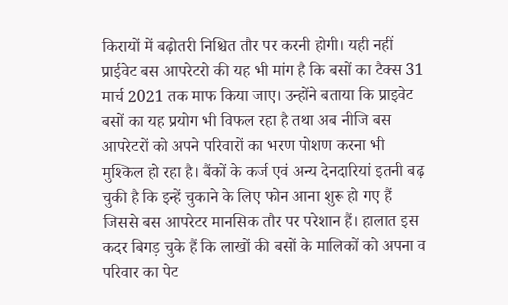किरायों में बढ़ोतरी निश्चित तौर पर करनी होगी। यही नहीं प्राईवेट बस आपरेटरो की यह भी मांग है कि बसों का टैक्स 31 मार्च 2021 तक माफ किया जाए। उन्होंने बताया कि प्राइवेट बसों का यह प्रयोग भी विफल रहा है तथा अब नीजि बस आपरेटरों को अपने परिवारों का भरण पोशण करना भी मुश्किल हो रहा है। बैंकों के कर्ज एवं अन्य देनदारियां इतनी बढ़ चुकी है कि इन्हें चुकाने के लिए फोन आना शुरू हो गए हैं जिससे बस आपरेटर मानसिक तौर पर परेशान हैं। हालात इस कदर बिगड़ चुके हैं कि लाखों की बसों के मालिकों को अपना व परिवार का पेट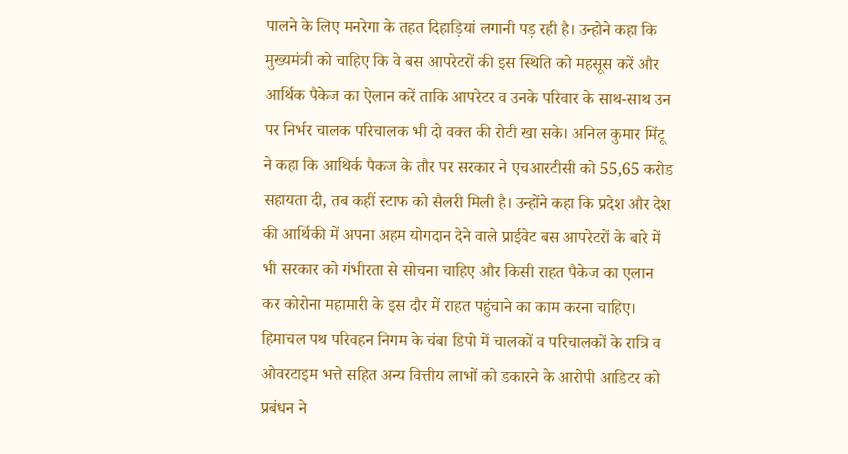पालने के लिए मनरेगा के तहत दिहाड़ियां लगानी पड़ रही है। उन्होने कहा कि मुख्यमंत्री को चाहिए कि वे बस आपरेटरों की इस स्थिति को महसूस करें और आर्थिक पैकेज का ऐलान करें ताकि आपरेटर व उनके परिवार के साथ-साथ उन पर निर्भर चालक परिचालक भी दो वक्त की रोटी खा सके। अनिल कुमार मिंटू ने कहा कि आथिर्क पैकज के तौर पर सरकार ने एचआरटीसी को 55,65 करोड सहायता दी, तब कहीं स्टाफ को सैलरी मिली है। उन्होंने कहा कि प्रदेश और देश की आर्थिकी में अपना अहम योगदान देने वाले प्राईवेट बस आपरेटरों के बारे में भी सरकार को गंभीरता से सोचना चाहिए और किसी राहत पैकेज का एलान कर कोरोना महामारी के इस दौर में राहत पहुंचाने का काम करना चाहिए।
हिमाचल पथ परिवहन निगम के चंबा डिपो में चालकों व परिचालकों के रात्रि व ओवरटाइम भत्ते सहित अन्य वित्तीय लाभों को डकारने के आरोपी आडिटर को प्रबंधन ने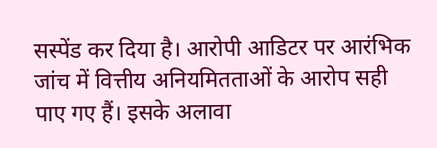सस्पेंड कर दिया है। आरोपी आडिटर पर आरंभिक जांच में वित्तीय अनियमितताओं के आरोप सही पाए गए हैं। इसके अलावा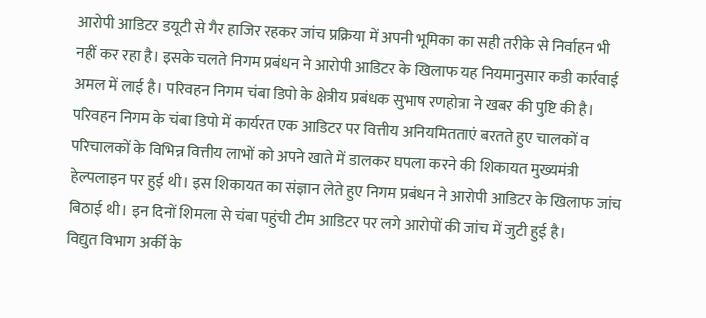आरोपी आडिटर डयूटी से गैर हाजिर रहकर जांच प्रक्रिया में अपनी भूमिका का सही तरीके से निर्वाहन भी नहीं कर रहा है। इसके चलते निगम प्रबंधन ने आरोपी आडिटर के खिलाफ यह नियमानुसार कडी कार्रवाई अमल में लाई है। परिवहन निगम चंबा डिपो के क्षेत्रीय प्रबंधक सुभाष रणहोत्रा ने खबर की पुष्टि की है। परिवहन निगम के चंबा डिपो में कार्यरत एक आडिटर पर वित्तीय अनियमितताएं बरतते हुए चालकों व परिचालकों के विभिन्न वित्तीय लाभों को अपने खाते में डालकर घपला करने की शिकायत मुख्यमंत्री हेल्पलाइन पर हुई थी। इस शिकायत का संज्ञान लेते हुए निगम प्रबंधन ने आरोपी आडिटर के खिलाफ जांच बिठाई थी। इन दिनों शिमला से चंबा पहुंची टीम आडिटर पर लगे आरोपों की जांच में जुटी हुई है।
विद्युत विभाग अर्की के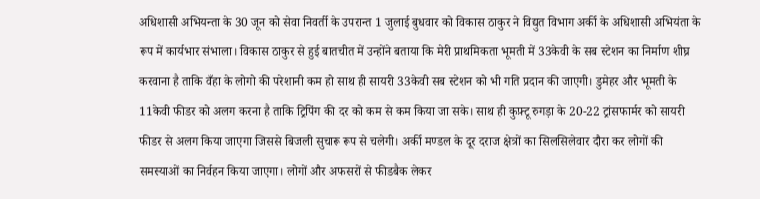अधिशासी अभियन्ता के 30 जून को सेवा निवर्ती के उपरान्त 1 जुलाई बुधवार को विकास ठाकुर ने विद्युत विभाग अर्की के अधिशासी अभियंता के रूप में कार्यभार संभाला। विकास ठाकुर से हुई बातचीत में उन्होंने बताया कि मेरी प्राथमिकता भूमती में 33केवी के सब स्टेशन का निर्माण शीघ्र करवाना है ताकि वँहा के लोगो की परेशानी कम हो साथ ही सायरी 33केवी सब स्टेशन को भी गति प्रदान की जाएगी। डुमेहर और भूमती के 11केवी फीडर को अलग करना है ताकि ट्रिपिंग की दर को कम से कम किया जा सके। साथ ही कुफ़्टू रुगड़ा के 20-22 ट्रांसफार्मर को सायरी फीडर से अलग किया जाएगा जिससे बिजली सुचारू रूप से चलेगी। अर्की मण्डल के दूर दराज क्षेत्रों का सिलसिलेवार दौरा कर लोगों की समस्याओं का निर्वहन किया जाएगा। लोगों और अफसरों से फीडबैक लेकर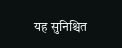यह सुनिश्चित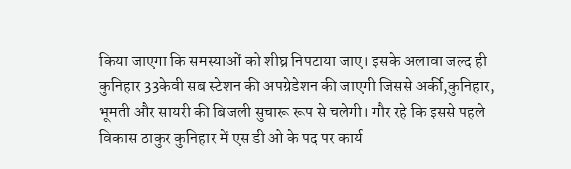किया जाएगा कि समस्याओं को शीघ्र निपटाया जाए। इसके अलावा जल्द ही कुनिहार 33केवी सब स्टेशन की अपग्रेडेशन की जाएगी जिससे अर्की,कुनिहार, भूमती और सायरी की बिजली सुचारू रूप से चलेगी। गौर रहे कि इससे पहले विकास ठाकुर कुनिहार में एस डी ओ के पद पर कार्य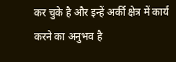कर चुके है और इन्हें अर्की क्षेत्र में कार्य करने का अनुभव है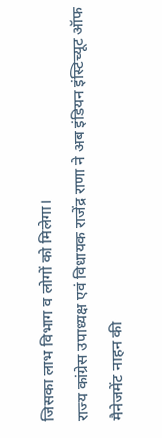जिसका लाभ विभाग व लोगों को मिलेगा।
राज्य कांग्रेस उपाध्यक्ष एवं विधायक राजेंद्र राणा ने अब इंडियन इंस्टिच्यूट ऑफ मैनेजमेंट नाहन की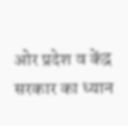ओर प्रदेश व केंद्र सरकार का ध्यान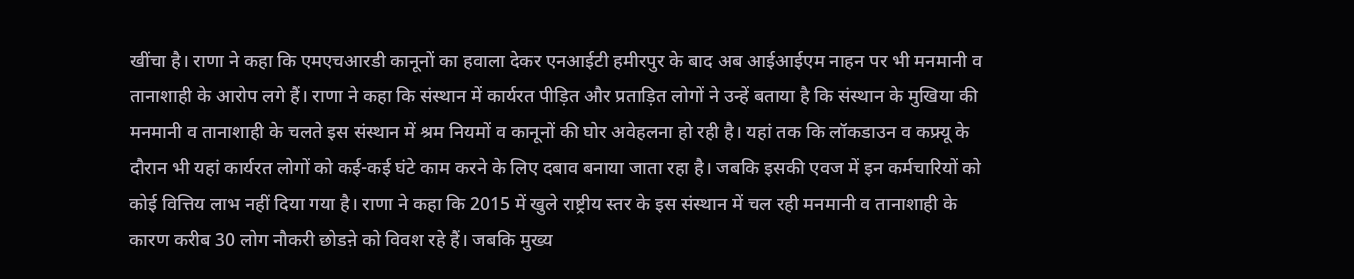खींचा है। राणा ने कहा कि एमएचआरडी कानूनों का हवाला देकर एनआईटी हमीरपुर के बाद अब आईआईएम नाहन पर भी मनमानी व तानाशाही के आरोप लगे हैं। राणा ने कहा कि संस्थान में कार्यरत पीड़ित और प्रताड़ित लोगों ने उन्हें बताया है कि संस्थान के मुखिया की मनमानी व तानाशाही के चलते इस संस्थान में श्रम नियमों व कानूनों की घोर अवेहलना हो रही है। यहां तक कि लॉकडाउन व कफ्र्यू के दौरान भी यहां कार्यरत लोगों को कई-कई घंटे काम करने के लिए दबाव बनाया जाता रहा है। जबकि इसकी एवज में इन कर्मचारियों को कोई वित्तिय लाभ नहीं दिया गया है। राणा ने कहा कि 2015 में खुले राष्ट्रीय स्तर के इस संस्थान में चल रही मनमानी व तानाशाही के कारण करीब 30 लोग नौकरी छोडऩे को विवश रहे हैं। जबकि मुख्य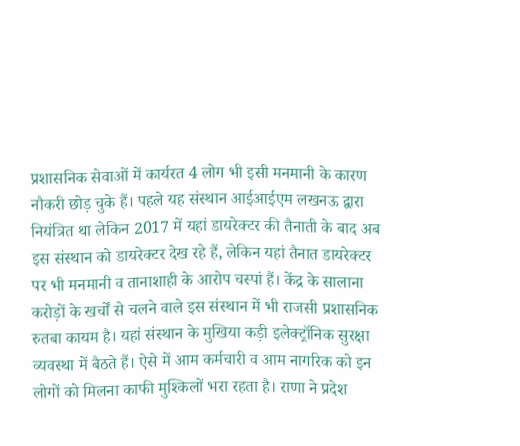प्रशासनिक सेवाओं में कार्यरत 4 लोग भी इसी मनमानी के कारण नौकरी छोड़ चुके हैं। पहले यह संस्थान आईआईएम लखनऊ द्वारा नियंत्रित था लेकिन 2017 में यहां डायरेक्टर की तैनाती के बाद अब इस संस्थान को डायरेक्टर देख रहे हैं, लेकिन यहां तैनात डायरेक्टर पर भी मनमानी व तानाशाही के आरोप चस्पां हैं। केंद्र के सालाना करोड़ों के खर्चों से चलने वाले इस संस्थान में भी राजसी प्रशासनिक रुतबा कायम है। यहां संस्थान के मुखिया कड़ी इलेक्ट्रॉनिक सुरक्षा व्यवस्था में बैठते हैं। ऐसे में आम कर्मचारी व आम नागरिक को इन लोगों को मिलना काफी मुश्किलों भरा रहता है। राणा ने प्रदेश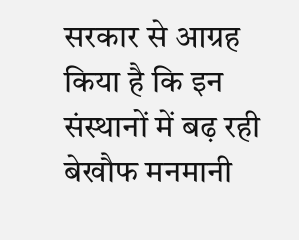सरकार से आग्रह किया है कि इन संस्थानों में बढ़ रही बेखौफ मनमानी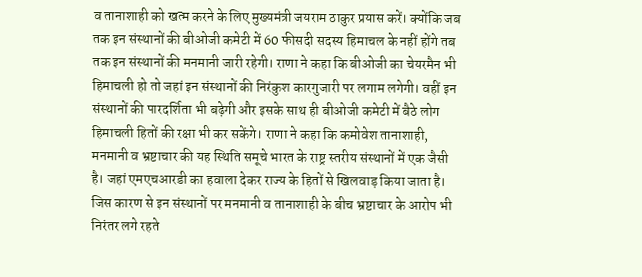व तानाशाही को खत्म करने के लिए मुख्यमंत्री जयराम ठाकुर प्रयास करें। क्योंकि जब तक इन संस्थानों की बीओजी कमेटी में 60 फीसदी सदस्य हिमाचल के नहीं होंगे तब तक इन संस्थानों की मनमानी जारी रहेगी। राणा ने कहा कि बीओजी का चेयरमैन भी हिमाचली हो तो जहां इन संस्थानों की निरंकुश कारगुजारी पर लगाम लगेगी। वहीं इन संस्थानों की पारदर्शिता भी बढ़ेगी और इसके साथ ही बीओजी कमेटी में बैठे लोग हिमाचली हितों की रक्षा भी कर सकेंगे। राणा ने कहा कि कमोवेश तानाशाही, मनमानी व भ्रष्टाचार की यह स्थिति समूचे भारत के राष्ट्र स्तरीय संस्थानों में एक जैसी है। जहां एमएचआरडी का हवाला देकर राज्य के हितों से खिलवाड़ किया जाता है। जिस कारण से इन संस्थानों पर मनमानी व तानाशाही के बीच भ्रष्टाचार के आरोप भी निरंतर लगे रहते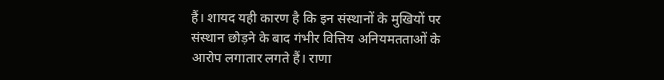हैं। शायद यही कारण है कि इन संस्थानों के मुखियों पर संस्थान छोड़ने के बाद गंभीर वित्तिय अनियमतताओं के आरोप लगातार लगते हैं। राणा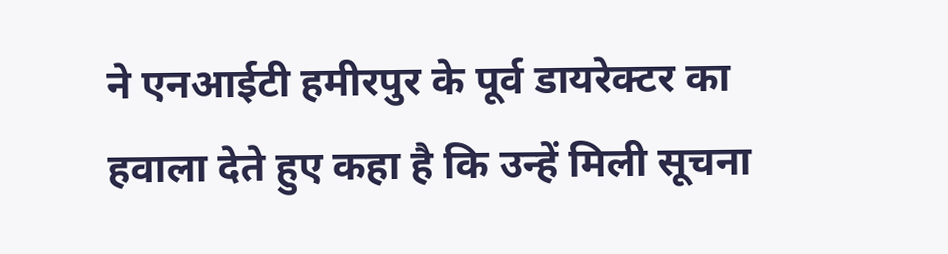ने एनआईटी हमीरपुर के पूर्व डायरेक्टर का हवाला देते हुए कहा है कि उन्हें मिली सूचना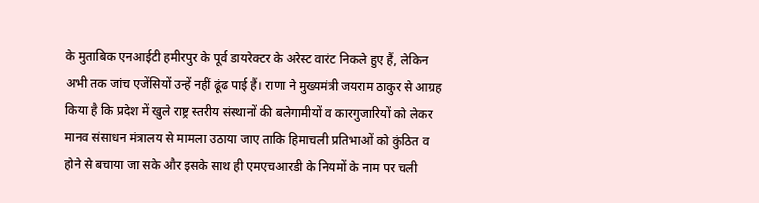के मुताबिक एनआईटी हमीरपुर के पूर्व डायरेक्टर के अरेस्ट वारंट निकले हुए हैं, लेकिन अभी तक जांच एजेंसियों उन्हें नहीं ढूंढ पाई हैं। राणा ने मुख्यमंत्री जयराम ठाकुर से आग्रह किया है कि प्रदेश में खुले राष्ट्र स्तरीय संस्थानों की बलेगामीयों व कारगुजारियों को लेकर मानव संसाधन मंत्रालय से मामला उठाया जाए ताकि हिमाचली प्रतिभाओं को कुंठित व होने से बचाया जा सके और इसके साथ ही एमएचआरडी के नियमों के नाम पर चली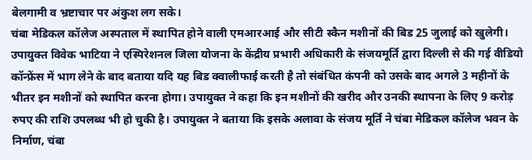बेलगामी व भ्रष्टाचार पर अंकुश लग सके।
चंबा मेडिकल कॉलेज अस्पताल में स्थापित होने वाली एमआरआई और सीटी स्कैन मशीनों की बिड 25 जुलाई को खुलेगी। उपायुक्त विवेक भाटिया ने एस्पिरेशनल जिला योजना के केंद्रीय प्रभारी अधिकारी के संजयमूर्ति द्वारा दिल्ली से की गई वीडियो कॉन्फ्रेंस में भाग लेने के बाद बताया यदि यह बिड क्वालीफाई करती है तो संबंधित कंपनी को उसके बाद अगले 3 महीनों के भीतर इन मशीनों को स्थापित करना होगा। उपायुक्त ने कहा कि इन मशीनों की खरीद और उनकी स्थापना के लिए 9 करोड़ रुपए की राशि उपलब्ध भी हो चुकी है। उपायुक्त ने बताया कि इसके अलावा के संजय मूर्ति ने चंबा मेडिकल कॉलेज भवन के निर्माण, चंबा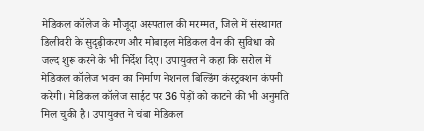मेडिकल कॉलेज के मौजूदा अस्पताल की मरम्मत, जिले में संस्थागत डिलीवरी के सुदृढ़ीकरण और मोबाइल मेडिकल वैन की सुविधा को जल्द शुरू करने के भी निर्देश दिए। उपायुक्त ने कहा कि सरोल में मेडिकल कॉलेज भवन का निर्माण नेशनल बिल्डिंग कंस्ट्रक्शन कंपनी करेगी। मेडिकल कॉलेज साईट पर 36 पेड़ों को काटने की भी अनुमति मिल चुकी है। उपायुक्त ने चंबा मेडिकल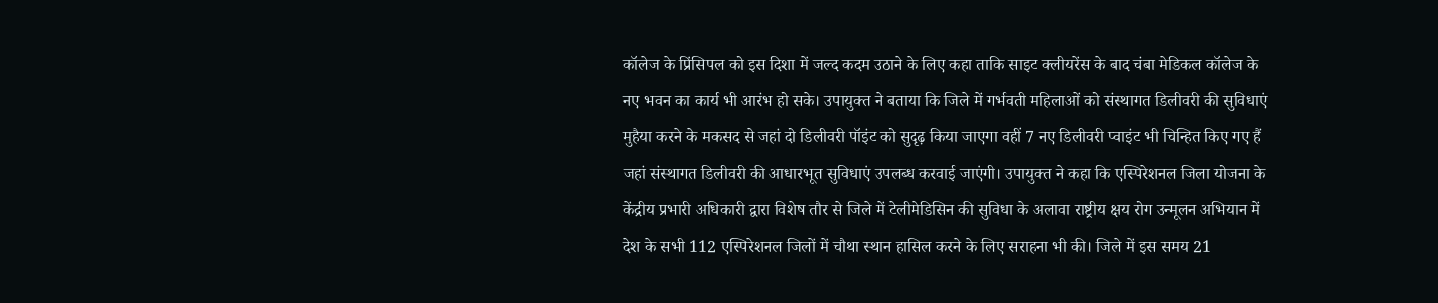कॉलेज के प्रिंसिपल को इस दिशा में जल्द कदम उठाने के लिए कहा ताकि साइट क्लीयरेंस के बाद चंबा मेडिकल कॉलेज के नए भवन का कार्य भी आरंभ हो सके। उपायुक्त ने बताया कि जिले में गर्भवती महिलाओं को संस्थागत डिलीवरी की सुविधाएं मुहैया करने के मकसद से जहां दो डिलीवरी पॉइंट को सुदृढ़ किया जाएगा वहीं 7 नए डिलीवरी प्वाइंट भी चिन्हित किए गए हैं जहां संस्थागत डिलीवरी की आधारभूत सुविधाएं उपलब्ध करवाई जाएंगी। उपायुक्त ने कहा कि एस्पिरेशनल जिला योजना के केंद्रीय प्रभारी अधिकारी द्वारा विशेष तौर से जिले में टेलीमेडिसिन की सुविधा के अलावा राष्ट्रीय क्षय रोग उन्मूलन अभियान में देश के सभी 112 एस्पिरेशनल जिलों में चौथा स्थान हासिल करने के लिए सराहना भी की। जिले में इस समय 21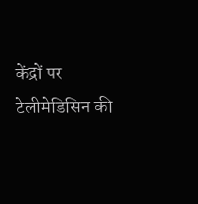केंद्रों पर टेलीमेडिसिन की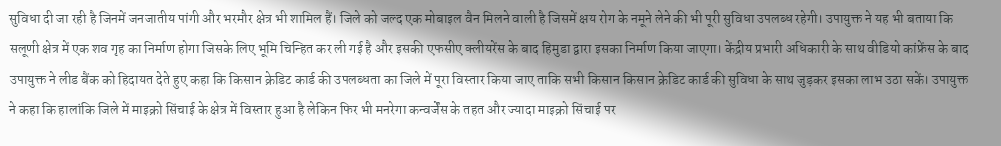सुविधा दी जा रही है जिनमें जनजातीय पांगी और भरमौर क्षेत्र भी शामिल हैं। जिले को जल्द एक मोबाइल वैन मिलने वाली है जिसमें क्षय रोग के नमूने लेने की भी पूरी सुविधा उपलब्ध रहेगी। उपायुक्त ने यह भी बताया कि सलूणी क्षेत्र में एक शव गृह का निर्माण होगा जिसके लिए भूमि चिन्हित कर ली गई है और इसकी एफसीए क्लीयरेंस के बाद हिमुडा द्वारा इसका निर्माण किया जाएगा। केंद्रीय प्रभारी अधिकारी के साथ वीडियो कांफ्रेंस के बाद उपायुक्त ने लीड बैंक को हिदायत देते हुए कहा कि किसान क्रेडिट कार्ड की उपलब्धता का जिले में पूरा विस्तार किया जाए ताकि सभी किसान किसान क्रेडिट कार्ड की सुविधा के साथ जुड़कर इसका लाभ उठा सकें। उपायुक्त ने कहा कि हालांकि जिले में माइक्रो सिंचाई के क्षेत्र में विस्तार हुआ है लेकिन फिर भी मनरेगा कन्वर्जेंस के तहत और ज्यादा माइक्रो सिंचाई पर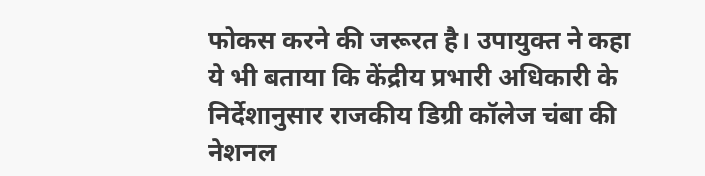फोकस करने की जरूरत है। उपायुक्त ने कहा ये भी बताया कि केंद्रीय प्रभारी अधिकारी के निर्देशानुसार राजकीय डिग्री कॉलेज चंबा की नेशनल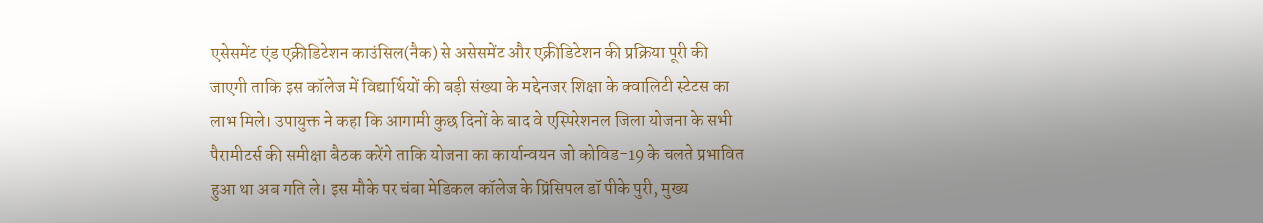एसेसमेंट एंड एक्रीडिटेशन काउंसिल(नैक) से असेसमेंट और एक्रीडिटेशन की प्रक्रिया पूरी की जाएगी ताकि इस कॉलेज में विद्यार्थियों की बड़ी संख्या के मद्देनजर शिक्षा के क्वालिटी स्टेटस का लाभ मिले। उपायुक्त ने कहा कि आगामी कुछ दिनों के बाद वे एस्पिरेशनल जिला योजना के सभी पैरामीटर्स की समीक्षा बैठक करेंगे ताकि योजना का कार्यान्वयन जो कोविड-19 के चलते प्रभावित हुआ था अब गति ले। इस मौके पर चंबा मेडिकल कॉलेज के प्रिंसिपल डॉ पीके पुरी, मुख्य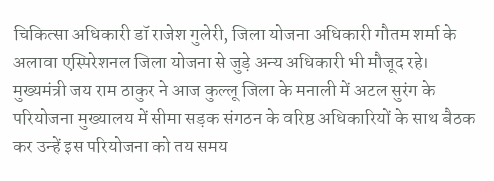चिकित्सा अधिकारी डॉ राजेश गुलेरी, जिला योजना अधिकारी गौतम शर्मा के अलावा एस्पिरेशनल जिला योजना से जुड़े अन्य अधिकारी भी मौजूद रहे।
मुख्यमंत्री जय राम ठाकुर ने आज कुल्लू जिला के मनाली में अटल सुरंग के परियोजना मुख्यालय में सीमा सड़क संगठन के वरिष्ठ अधिकारियों के साथ बैठक कर उन्हें इस परियोजना को तय समय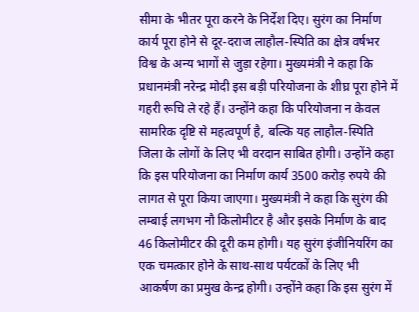सीमा के भीतर पूरा करने के निर्देश दिए। सुरंग का निर्माण कार्य पूरा होने से दूर-दराज लाहौल-स्पिति का क्षेत्र वर्षभर विश्व के अन्य भागों से जुड़ा रहेगा। मुख्यमंत्री ने कहा कि प्रधानमंत्री नरेन्द्र मोदी इस बड़ी परियोजना के शीघ्र पूरा होने में गहरी रूचि ले रहे हैं। उन्होंने कहा कि परियोजना न केवल सामरिक दृष्टि से महत्वपूर्ण है, बल्कि यह लाहौल-स्पिति जिला के लोगों के लिए भी वरदान साबित होगी। उन्होंने कहा कि इस परियोजना का निर्माण कार्य 3500 करोड़ रुपये की लागत से पूरा किया जाएगा। मुख्यमंत्री ने कहा कि सुरंग की लम्बाई लगभग नौ किलोमीटर है और इसके निर्माण के बाद 46 किलोमीटर की दूरी कम होगी। यह सुरंग इंजीनियरिंग का एक चमत्कार होने के साथ-साथ पर्यटकों के लिए भी आकर्षण का प्रमुख केन्द्र होगी। उन्होंने कहा कि इस सुरंग में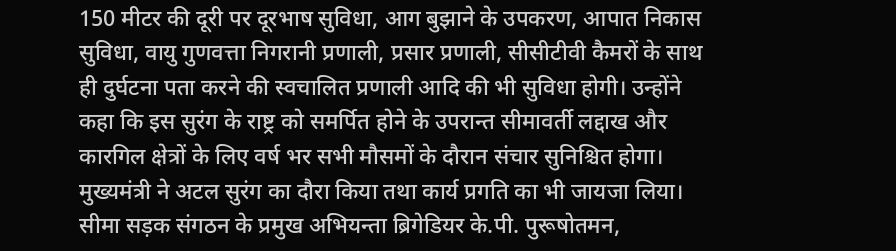150 मीटर की दूरी पर दूरभाष सुविधा, आग बुझाने के उपकरण, आपात निकास सुविधा, वायु गुणवत्ता निगरानी प्रणाली, प्रसार प्रणाली, सीसीटीवी कैमरों के साथ ही दुर्घटना पता करने की स्वचालित प्रणाली आदि की भी सुविधा होगी। उन्होंने कहा कि इस सुरंग के राष्ट्र को समर्पित होने के उपरान्त सीमावर्ती लद्दाख और कारगिल क्षेत्रों के लिए वर्ष भर सभी मौसमों के दौरान संचार सुनिश्चित होगा। मुख्यमंत्री ने अटल सुरंग का दौरा किया तथा कार्य प्रगति का भी जायजा लिया। सीमा सड़क संगठन के प्रमुख अभियन्ता ब्रिगेडियर के.पी. पुरूषोतमन,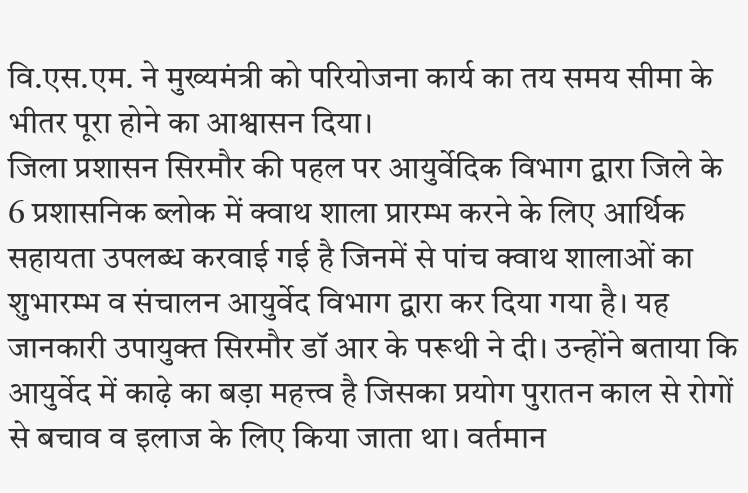वि.एस.एम. ने मुख्यमंत्री को परियोजना कार्य का तय समय सीमा के भीतर पूरा होने का आश्वासन दिया।
जिला प्रशासन सिरमौर की पहल पर आयुर्वेदिक विभाग द्वारा जिले के 6 प्रशासनिक ब्लोक में क्वाथ शाला प्रारम्भ करने के लिए आर्थिक सहायता उपलब्ध करवाई गई है जिनमें से पांच क्वाथ शालाओं का शुभारम्भ व संचालन आयुर्वेद विभाग द्वारा कर दिया गया है। यह जानकारी उपायुक्त सिरमौर डॉ आर के परूथी ने दी। उन्होंने बताया कि आयुर्वेद में काढ़े का बड़ा महत्त्व है जिसका प्रयोग पुरातन काल से रोगों से बचाव व इलाज के लिए किया जाता था। वर्तमान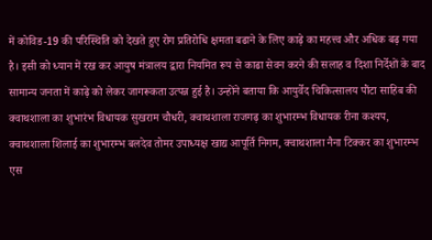में कोविड-19 की परिस्थिति को देखते हुए रोग प्रतिरोधि क्षमता बढाने के लिए काढ़े का महत्त्व और अधिक बढ़ गया है। इसी को ध्यान में रख कर आयुष मंत्रालय द्वारा नियमित रूप से काढा सेवन करने की सलाह व दिशा निर्देशों के बाद सामान्य जनता में काढ़े को लेकर जागरूकता उत्पन्न हुई है। उन्होंने बताया कि आयुर्वेद चिकित्सालय पौंटा साहिब की क्वाथशाला का शुभारंभ विधायक सुखराम चौधरी, क्वाथशाला राजगढ़ का शुभारम्भ विधायक रीना कश्यप, क्वाथशाला शिलाई का शुभारम्भ बलदेव तोमर उपाध्यक्ष खाद्य आपूर्ति निगम, क्वाथशाला नैना टिक्कर का शुभारम्भ एस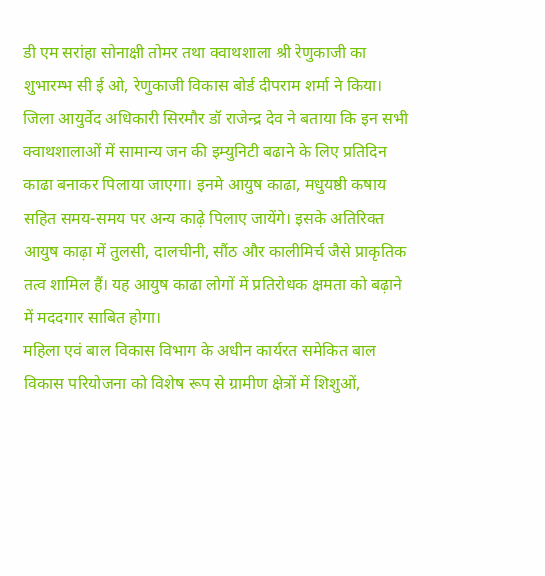डी एम सरांहा सोनाक्षी तोमर तथा क्वाथशाला श्री रेणुकाजी का शुभारम्भ सी ई ओ, रेणुकाजी विकास बोर्ड दीपराम शर्मा ने किया। जिला आयुर्वेद अधिकारी सिरमौर डॉ राजेन्द्र देव ने बताया कि इन सभी क्वाथशालाओं में सामान्य जन की इम्युनिटी बढाने के लिए प्रतिदिन काढा बनाकर पिलाया जाएगा। इनमे आयुष काढा, मधुयष्ठी कषाय सहित समय-समय पर अन्य काढ़े पिलाए जायेंगे। इसके अतिरिक्त आयुष काढ़ा में तुलसी, दालचीनी, सौंठ और कालीमिर्च जैसे प्राकृतिक तत्व शामिल हैं। यह आयुष काढा लोगों में प्रतिरोधक क्षमता को बढ़ाने में मददगार साबित होगा।
महिला एवं बाल विकास विभाग के अधीन कार्यरत समेकित बाल विकास परियोजना को विशेष रूप से ग्रामीण क्षेत्रों में शिशुओं,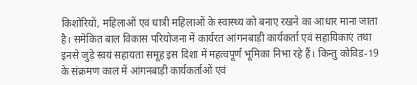किशोरियों, महिलाओं एवं धात्री महिलाओं के स्वास्थ्य को बनाए रखने का आधार माना जाता है। समेकित बाल विकास परियोजना में कार्यरत आंगनबाड़ी कार्यकर्ता एवं सहायिकाएं तथा इनसे जुड़े स्वयं सहायता समूह इस दिशा में महत्वपूर्ण भूमिका निभा रहे हैं। किन्तु कोविड-19 के संक्रमण काल में आंगनबाड़ी कार्यकर्ताओं एवं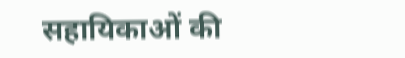सहायिकाओं की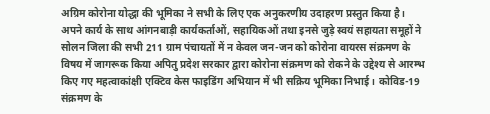अग्रिम कोरोना योद्धा की भूमिका ने सभी के लिए एक अनुकरणीय उदाहरण प्रस्तुत किया है। अपने कार्य के साथ आंगनबाड़ी कार्यकर्ताओं, सहायिकओं तथा इनसे जुड़े स्वयं सहायता समूहों ने सोलन जिला की सभी 211 ग्राम पंचायतों में न केवल जन-जन को कोरोना वायरस संक्रमण के विषय में जागरूक किया अपितु प्रदेश सरकार द्वारा कोरोना संक्रमण को रोकने के उद्देश्य से आरम्भ किए गए महत्वाकांक्षी एक्टिव केस फाइडिंग अभियान में भी सक्रिय भूमिका निभाई। कोविड-19 संक्रमण के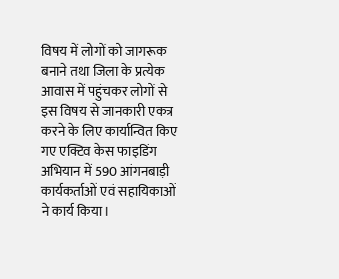विषय में लोगों को जागरूक बनाने तथा जिला के प्रत्येक आवास में पहुंचकर लोगों से इस विषय से जानकारी एकत्र करने के लिए कार्यान्वित किए गए एक्टिव केस फाइडिंग अभियान में 590 आंगनबाड़ी कार्यकर्ताओं एवं सहायिकाओं ने कार्य किया।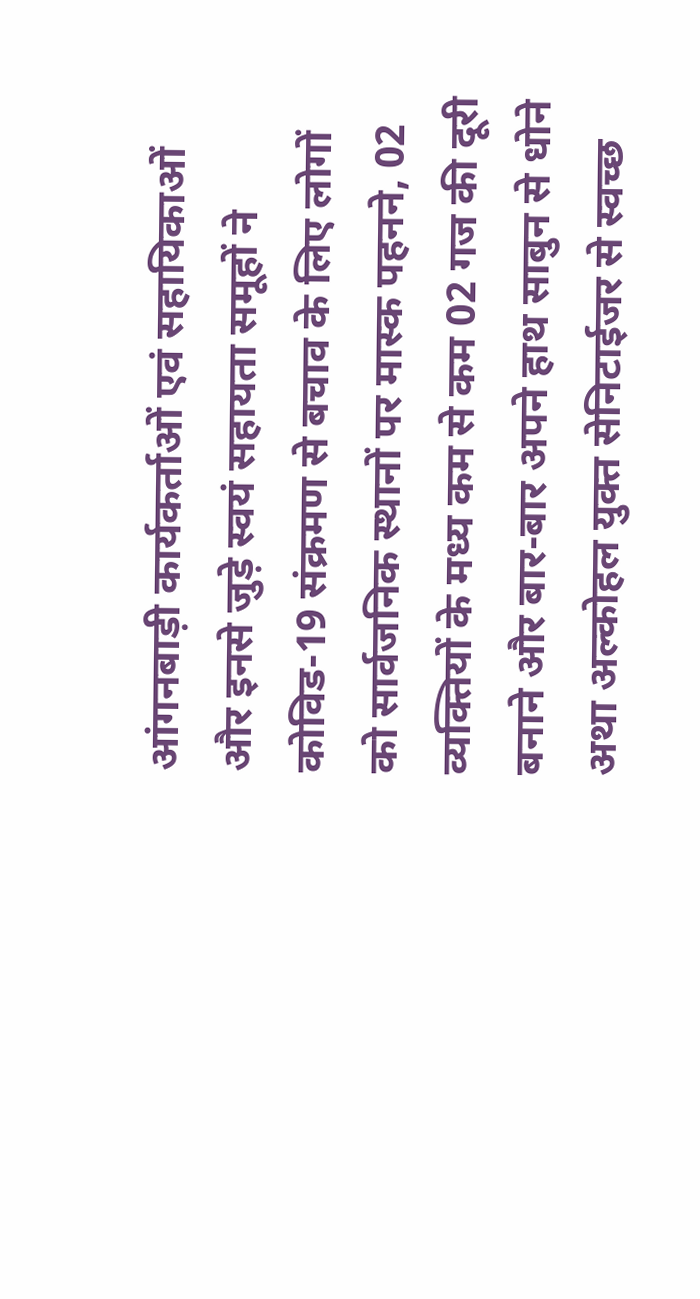आंगनबाड़ी कार्यकर्ताओं एवं सहायिकाओं और इनसे जुड़े स्वयं सहायता समूहों ने कोविड-19 संक्रमण से बचाव के लिए लोगों को सार्वजनिक स्थानों पर मास्क पहनने, 02 व्यक्तियों के मध्य कम से कम 02 गज की दूरी बनाने और बार-बार अपने हाथ साबुन से धोने अथा अल्कोहल युक्त सेनिटाईजर से स्वच्छ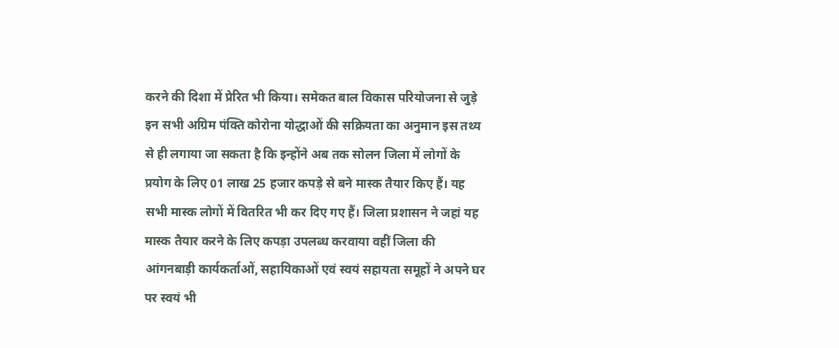करने की दिशा में प्रेरित भी किया। समेकत बाल विकास परियोजना से जुड़े इन सभी अग्रिम पंक्ति कोरोना योद्धाओं की सक्रियता का अनुमान इस तथ्य से ही लगाया जा सकता है कि इन्होंने अब तक सोलन जिला में लोगों के प्रयोग के लिए 01 लाख 25 हजार कपड़े से बने मास्क तैयार किए हैं। यह सभी मास्क लोगों में वितरित भी कर दिए गए हैं। जिला प्रशासन ने जहां यह मास्क तैयार करने के लिए कपड़ा उपलब्ध करवाया वहीं जिला की आंगनबाड़ी कार्यकर्ताओं, सहायिकाओं एवं स्वयं सहायता समूहों ने अपने घर पर स्वयं भी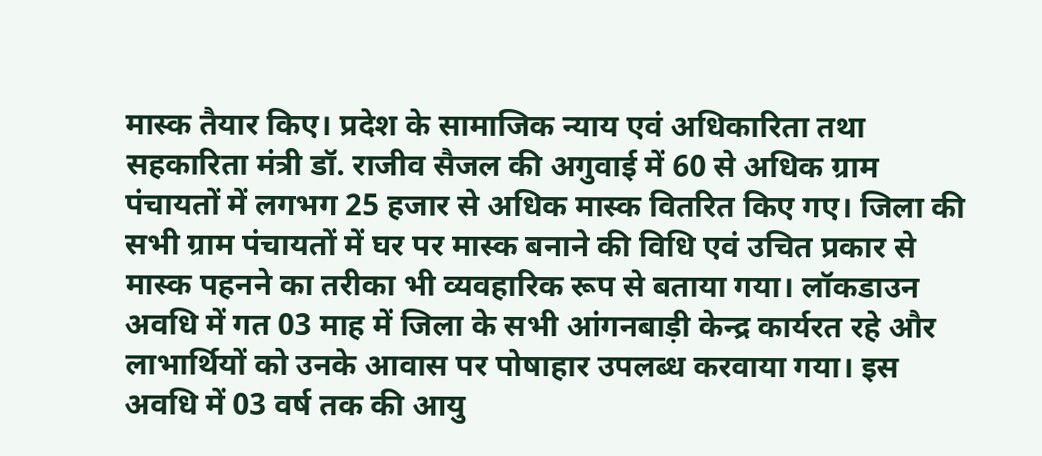मास्क तैयार किए। प्रदेश के सामाजिक न्याय एवं अधिकारिता तथा सहकारिता मंत्री डॉ. राजीव सैजल की अगुवाई में 60 से अधिक ग्राम पंचायतों में लगभग 25 हजार से अधिक मास्क वितरित किए गए। जिला की सभी ग्राम पंचायतों में घर पर मास्क बनाने की विधि एवं उचित प्रकार से मास्क पहनने का तरीका भी व्यवहारिक रूप से बताया गया। लॉकडाउन अवधि में गत 03 माह में जिला के सभी आंगनबाड़ी केन्द्र कार्यरत रहे और लाभार्थियों को उनके आवास पर पोषाहार उपलब्ध करवाया गया। इस अवधि में 03 वर्ष तक की आयु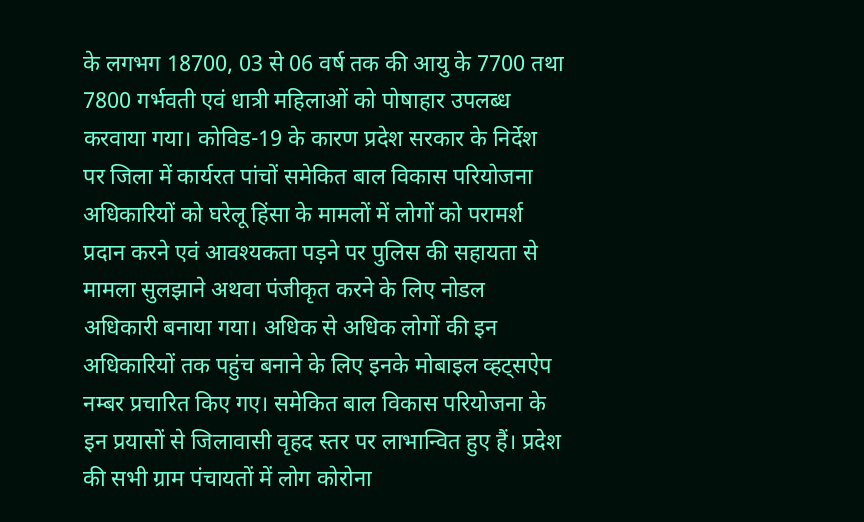के लगभग 18700, 03 से 06 वर्ष तक की आयु के 7700 तथा 7800 गर्भवती एवं धात्री महिलाओं को पोषाहार उपलब्ध करवाया गया। कोविड-19 के कारण प्रदेश सरकार के निर्देश पर जिला में कार्यरत पांचों समेकित बाल विकास परियोजना अधिकारियों को घरेलू हिंसा के मामलों में लोगों को परामर्श प्रदान करने एवं आवश्यकता पड़ने पर पुलिस की सहायता से मामला सुलझाने अथवा पंजीकृत करने के लिए नोडल अधिकारी बनाया गया। अधिक से अधिक लोगों की इन अधिकारियों तक पहुंच बनाने के लिए इनके मोबाइल व्हट्सऐप नम्बर प्रचारित किए गए। समेकित बाल विकास परियोजना के इन प्रयासों से जिलावासी वृहद स्तर पर लाभान्वित हुए हैं। प्रदेश की सभी ग्राम पंचायतों में लोग कोरोना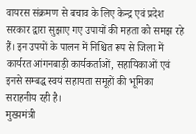वायरस संक्रमण से बचाव के लिए केन्द्र एवं प्रदेश सरकार द्वारा सुझाए गए उपायों की महता को समझ रहे हैं। इन उपयों के पालन में निश्चित रूप से जिला में कार्यरत आंगनबाड़ी कार्यकर्ताओं, सहायिकाओं एवं इनसे सम्बद्ध स्वयं सहायता समूहों की भूमिका सराहनीय रही है।
मुख्यमंत्री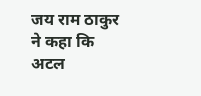जय राम ठाकुर ने कहा कि अटल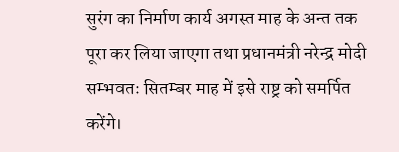सुरंग का निर्माण कार्य अगस्त माह के अन्त तक पूरा कर लिया जाएगा तथा प्रधानमंत्री नरेन्द्र मोदी सम्भवतः सितम्बर माह में इसे राष्ट्र को समर्पित करेंगे।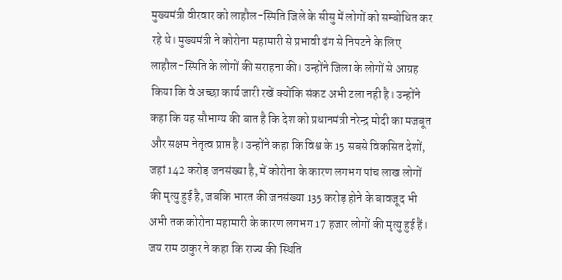मुख्यमंत्री वीरवार को लाहौल-स्पिति जिले के सीसु में लोगों को सम्बोधित कर रहे थे। मुख्यमंत्री ने कोरोना महामारी से प्रभावी ढंग से निपटने के लिए लाहौल-स्पिति के लोगों की सराहना की। उन्होंने जिला के लोगों से आग्रह किया कि वे अच्छा कार्य जारी रखें क्योंकि संकट अभी टला नही है। उन्होंने कहा कि यह सौभाग्य की बात है कि देश को प्रधानमंत्री नरेन्द्र मोदी का मजबूत और सक्षम नेतृत्व प्राप्त है। उन्होंने कहा कि विश्व के 15 सबसे विकसित देशों, जहां 142 करोड़ जनसंख्या है, में कोरोना के कारण लगभग पांच लाख लोगों की मृत्यु हुई है, जबकि भारत की जनसंख्या 135 करोड़ होने के बावजूद भी अभी तक कोरोना महामारी के कारण लगभग 17 हजार लोगों की मृत्यु हुई हैं। जय राम ठाकुर ने कहा कि राज्य की स्थिति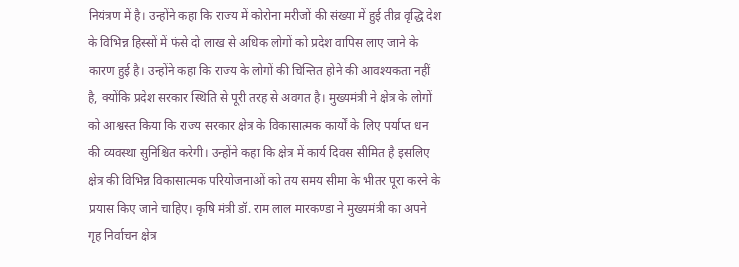नियंत्रण में है। उन्होंने कहा कि राज्य में कोरोना मरीजों की संख्या में हुई तीव्र वृद्धि देश के विभिन्न हिस्सों में फंसे दो लाख से अधिक लोगों को प्रदेश वापिस लाए जाने के कारण हुई है। उन्होंने कहा कि राज्य के लोगों की चिन्तित होने की आवश्यकता नहीं है, क्योंकि प्रदेश सरकार स्थिति से पूरी तरह से अवगत है। मुख्यमंत्री ने क्षेत्र के लोगों को आश्वस्त किया कि राज्य सरकार क्षेत्र के विकासात्मक कार्यों के लिए पर्याप्त धन की व्यवस्था सुनिश्चित करेगी। उन्होंने कहा कि क्षेत्र में कार्य दिवस सीमित है इसलिए क्षेत्र की विभिन्न विकासात्मक परियोजनाओं को तय समय सीमा के भीतर पूरा करने के प्रयास किए जाने चाहिए। कृषि मंत्री डॉ. राम लाल मारकण्डा ने मुख्यमंत्री का अपने गृह निर्वाचन क्षेत्र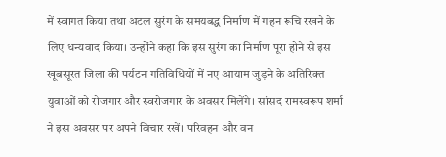में स्वागत किया तथा अटल सुरंग के समयबद्ध निर्माण में गहन रूचि रखने के लिए धन्यवाद किया। उन्होंने कहा कि इस सुरंग का निर्माण पूरा होने से इस खूबसूरत जिला की पर्यटन गतिविधियों में नए आयाम जुड़ने के अतिरिक्त युवाओं को रोजगार और स्वरोजगार के अवसर मिलेंगे। सांसद रामस्वरूप शर्मा ने इस अवसर पर अपने विचार रखें। परिवहन और वन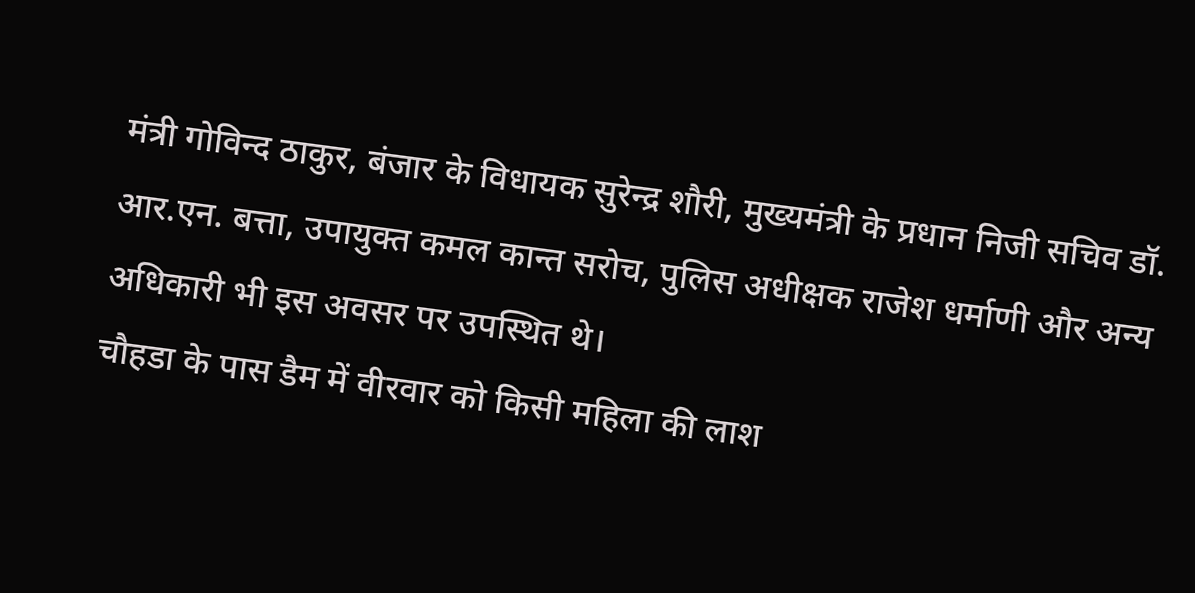मंत्री गोविन्द ठाकुर, बंजार के विधायक सुरेन्द्र शौरी, मुख्यमंत्री के प्रधान निजी सचिव डॉ. आर.एन. बत्ता, उपायुक्त कमल कान्त सरोच, पुलिस अधीक्षक राजेश धर्माणी और अन्य अधिकारी भी इस अवसर पर उपस्थित थे।
चौहडा के पास डैम में वीरवार को किसी महिला की लाश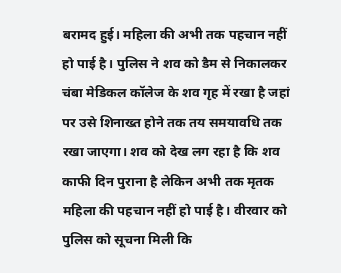बरामद हुई। महिला की अभी तक पहचान नहीं हो पाई है। पुलिस ने शव को डैम से निकालकर चंबा मेडिकल कॉलेज के शव गृह में रखा है जहां पर उसे शिनाख्त होने तक तय समयावधि तक रखा जाएगा। शव को देख लग रहा है कि शव काफी दिन पुराना है लेकिन अभी तक मृतक महिला की पहचान नहीं हो पाई है। वीरवार को पुलिस को सूचना मिली कि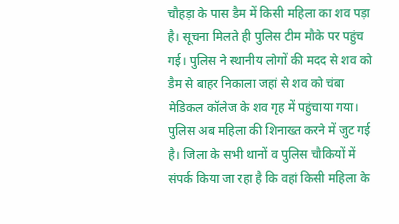चौहड़ा के पास डैम में किसी महिला का शव पड़ा है। सूचना मिलते ही पुलिस टीम मौके पर पहुंच गई। पुलिस ने स्थानीय लोगों की मदद से शव को डैम से बाहर निकाला जहां से शव को चंबा मेडिकल कॉलेज के शव गृह में पहुंचाया गया। पुलिस अब महिला की शिनाख्त करने में जुट गई है। जिला के सभी थानों व पुलिस चौकियों में संपर्क किया जा रहा है कि वहां किसी महिला के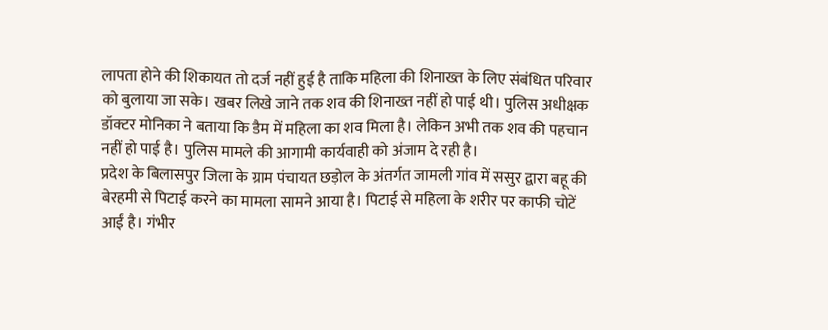लापता होने की शिकायत तो दर्ज नहीं हुई है ताकि महिला की शिनाख्त के लिए संबंधित परिवार को बुलाया जा सके। खबर लिखे जाने तक शव की शिनाख्त नहीं हो पाई थी। पुलिस अधीक्षक डॉक्टर मोनिका ने बताया कि डैम में महिला का शव मिला है। लेकिन अभी तक शव की पहचान नहीं हो पाई है। पुलिस मामले की आगामी कार्यवाही को अंजाम दे रही है।
प्रदेश के बिलासपुर जिला के ग्राम पंचायत छड़ोल के अंतर्गत जामली गांव में ससुर द्वारा बहू की बेरहमी से पिटाई करने का मामला सामने आया है। पिटाई से महिला के शरीर पर काफी चोटें आईं है। गंभीर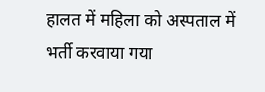हालत में महिला को अस्पताल में भर्ती करवाया गया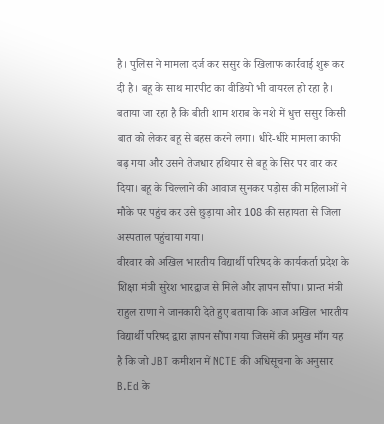है। पुलिस ने मामला दर्ज कर ससुर के खिलाफ कार्रवाई शुरू कर दी है। बहू के साथ मारपीट का वीडियो भी वायरल हो रहा है। बताया जा रहा है कि बीती शाम शराब के नशे में धुत्त ससुर किसी बात को लेकर बहू से बहस करने लगा। धीरे-धीरे मामला काफी बढ़ गया और उसने तेजधार हथियार से बहू के सिर पर वार कर दिया। बहू के चिल्लाने की आवाज सुनकर पड़ोस की महिलाओं ने मौके पर पहुंच कर उसे छुड़ाया ओर 108 की सहायता से जिला अस्पताल पहुंचाया गया।
वीरवार को अखिल भारतीय विद्यार्थी परिषद के कार्यकर्ता प्रदेश के शिक्षा मंत्री सुरेश भारद्वाज से मिले और ज्ञापन सौंपा। प्रान्त मंत्री राहुल राणा ने जानकारी देते हुए बताया कि आज अखिल भारतीय विद्यार्थी परिषद द्वारा ज्ञापन सौंपा गया जिसमें की प्रमुख माँग यह है कि जो JBT कमीशन में NCTE की अधिसूचना के अनुसार B.Ed के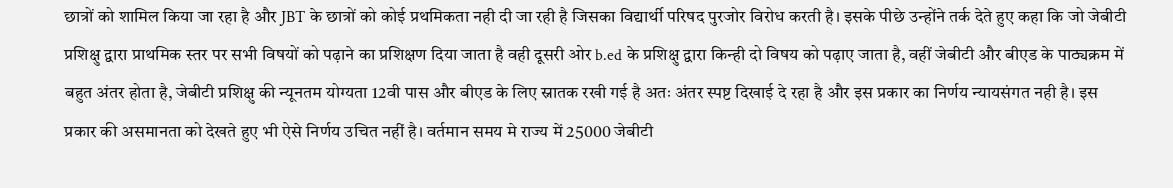छात्रों को शामिल किया जा रहा है और JBT के छात्रों को कोई प्रथमिकता नही दी जा रही है जिसका विद्यार्थी परिषद पुरजोर विरोध करती है। इसके पीछे उन्होंने तर्क देते हुए कहा कि जो जेबीटी प्रशिक्षु द्वारा प्राथमिक स्तर पर सभी विषयों को पढ़ाने का प्रशिक्षण दिया जाता है वही दूसरी ओर b.ed के प्रशिक्षु द्वारा किन्ही दो विषय को पढ़ाए जाता है, वहीं जेबीटी और बीएड के पाठ्यक्रम में बहुत अंतर होता है, जेबीटी प्रशिक्षु की न्यूनतम योग्यता 12वी पास और बीएड के लिए स्नातक रखी गई है अतः अंतर स्पष्ट दिखाई दे रहा है और इस प्रकार का निर्णय न्यायसंगत नही है। इस प्रकार की असमानता को देखते हुए भी ऐसे निर्णय उचित नहीं है। वर्तमान समय मे राज्य में 25000 जेबीटी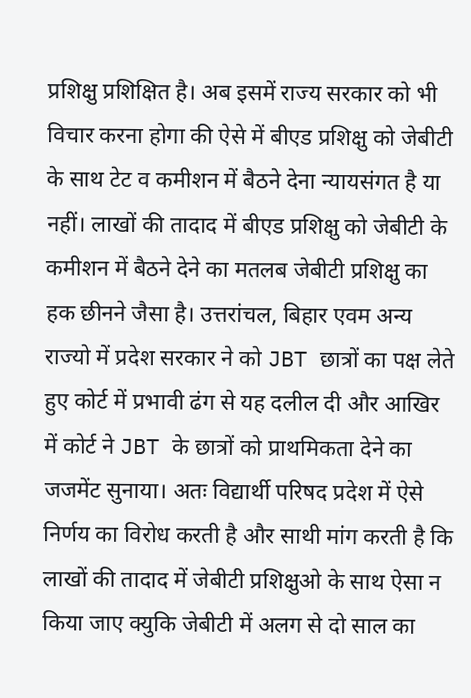प्रशिक्षु प्रशिक्षित है। अब इसमें राज्य सरकार को भी विचार करना होगा की ऐसे में बीएड प्रशिक्षु को जेबीटी के साथ टेट व कमीशन में बैठने देना न्यायसंगत है या नहीं। लाखों की तादाद में बीएड प्रशिक्षु को जेबीटी के कमीशन में बैठने देने का मतलब जेबीटी प्रशिक्षु का हक छीनने जैसा है। उत्तरांचल, बिहार एवम अन्य राज्यो में प्रदेश सरकार ने को JBT छात्रों का पक्ष लेते हुए कोर्ट में प्रभावी ढंग से यह दलील दी और आखिर में कोर्ट ने JBT के छात्रों को प्राथमिकता देने का जजमेंट सुनाया। अतः विद्यार्थी परिषद प्रदेश में ऐसे निर्णय का विरोध करती है और साथी मांग करती है कि लाखों की तादाद में जेबीटी प्रशिक्षुओ के साथ ऐसा न किया जाए क्युकि जेबीटी में अलग से दो साल का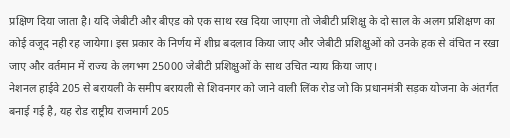प्रक्षिण दिया जाता है। यदि जेबीटी और बीएड को एक साथ रख दिया जाएगा तो जेबीटी प्रशिक्षु के दो साल के अलग प्रशिक्षण का कोई वजूद नही रह जायेगा। इस प्रकार के निर्णय में शीघ्र बदलाव किया जाए और जेबीटी प्रशिक्षुओं को उनके हक से वंचित न रखा जाए और वर्तमान में राज्य के लगभग 25000 जेबीटी प्रशिक्षुओं के साथ उचित न्याय किया जाए।
नेशनल हाईवे 205 से बरायली के समीप बरायली से शिवनगर को जाने वाली लिंक रोड जो कि प्रधानमंत्री सड़क योजना के अंतर्गत बनाई गई है, यह रोड राष्ट्रीय राजमार्ग 205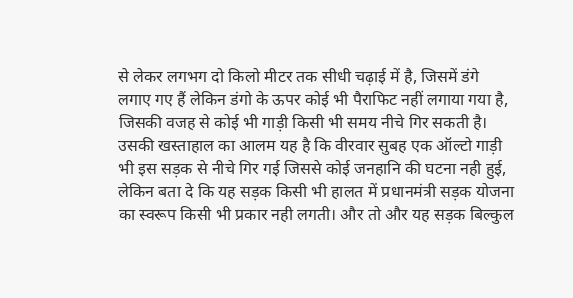से लेकर लगभग दो किलो मीटर तक सीधी चढ़ाई में है, जिसमें डंगे लगाए गए हैं लेकिन डंगो के ऊपर कोई भी पैराफिट नहीं लगाया गया है, जिसकी वजह से कोई भी गाड़ी किसी भी समय नीचे गिर सकती है। उसकी खस्ताहाल का आलम यह है कि वीरवार सुबह एक ऑल्टो गाड़ी भी इस सड़क से नीचे गिर गई जिससे कोई जनहानि की घटना नही हुई, लेकिन बता दे कि यह सड़क किसी भी हालत में प्रधानमंत्री सड़क योजना का स्वरूप किसी भी प्रकार नही लगती। और तो और यह सड़क बिल्कुल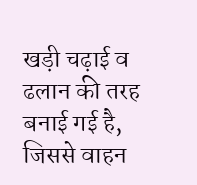खड़ी चढ़ाई व ढलान की तरह बनाई गई है, जिससे वाहन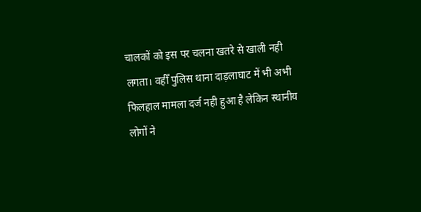चालकों को इस पर चलना खतरे से खाली नही लगता। वहीँ पुलिस थाना दाड़लाघाट में भी अभी फिलहाल मामला दर्ज नही हुआ है लेकिन स्थानीय लोगों ने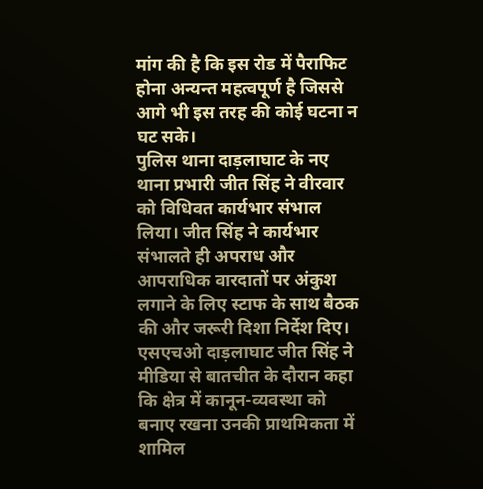मांग की है कि इस रोड में पैराफिट होना अन्यन्त महत्वपूर्ण है जिससे आगे भी इस तरह की कोई घटना न घट सके।
पुलिस थाना दाड़लाघाट के नए थाना प्रभारी जीत सिंह ने वीरवार को विधिवत कार्यभार संभाल लिया। जीत सिंह ने कार्यभार संभालते ही अपराध और आपराधिक वारदातों पर अंकुश लगाने के लिए स्टाफ के साथ बैठक की और जरूरी दिशा निर्देश दिए। एसएचओ दाड़लाघाट जीत सिंह ने मीडिया से बातचीत के दौरान कहा कि क्षेत्र में कानून-व्यवस्था को बनाए रखना उनकी प्राथमिकता में शामिल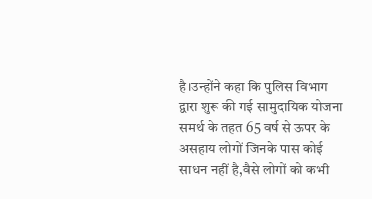है।उन्होंने कहा कि पुलिस विभाग द्वारा शुरू की गई सामुदायिक योजना समर्थ के तहत 65 वर्ष से ऊपर के असहाय लोगों जिनके पास कोई साधन नहीं है,वैसे लोगों को कभी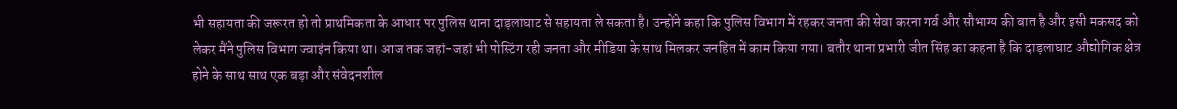भी सहायता की जरूरत हो तो प्राथमिकता के आधार पर पुलिस थाना दाड़लाघाट से सहायता ले सकता है। उन्होंने कहा कि पुलिस विभाग में रहकर जनता की सेवा करना गर्व और सौभाग्य की बात है और इसी मकसद को लेकर मैंने पुलिस विभाग ज्वाइंन किया था। आज तक जहां-जहां भी पोस्टिंग रही जनता और मीडिया के साथ मिलकर जनहित में काम किया गया। बतौर थाना प्रभारी जीत सिंह का कहना है कि दाड़लाघाट औद्योगिक क्षेत्र होने के साथ साथ एक बड़ा और संवेदनशील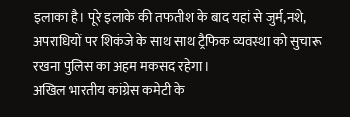इलाका है। पूरे इलाके की तफतीश के बाद यहां से जुर्म,नशे, अपराधियों पर शिकंजे के साथ साथ ट्रैफिक व्यवस्था को सुचारू रखना पुलिस का अहम मकसद रहेगा।
अखिल भारतीय कांग्रेस कमेटी के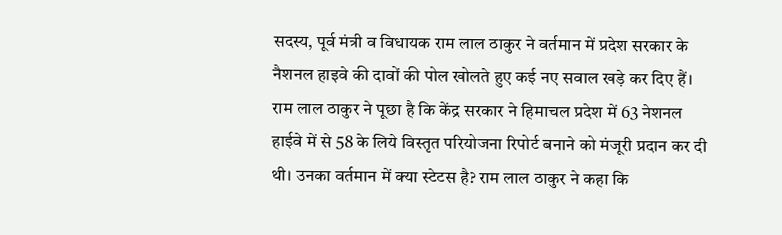सदस्य, पूर्व मंत्री व विधायक राम लाल ठाकुर ने वर्तमान में प्रदेश सरकार के नैशनल हाइवे की दावों की पोल खोलते हुए कई नए सवाल खड़े कर दिए हैं। राम लाल ठाकुर ने पूछा है कि केंद्र सरकार ने हिमाचल प्रदेश में 63 नेशनल हाईवे में से 58 के लिये विस्तृत परियोजना रिपोर्ट बनाने को मंजूरी प्रदान कर दी थी। उनका वर्तमान में क्या स्टेटस है? राम लाल ठाकुर ने कहा कि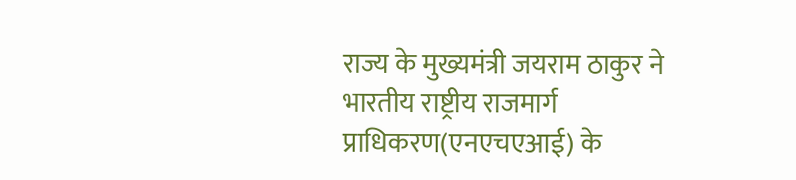राज्य के मुख्यमंत्री जयराम ठाकुर ने भारतीय राष्ट्रीय राजमार्ग प्राधिकरण(एनएचएआई) के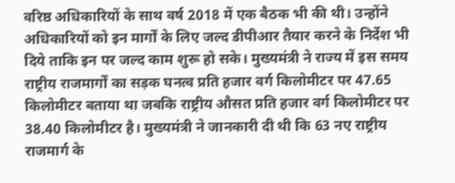वरिष्ठ अधिकारियों के साथ वर्ष 2018 में एक बैठक भी की थी। उन्होंने अधिकारियों को इन मार्गों के लिए जल्द डीपीआर तैयार करने के निर्देश भी दिये ताकि इन पर जल्द काम शुरू हो सके। मुख्यमंत्री ने राज्य में इस समय राष्ट्रीय राजमार्गों का सड़क घनत्व प्रति हजार वर्ग किलोमीटर पर 47.65 किलोमीटर बताया था जबकि राष्ट्रीय औसत प्रति हजार वर्ग किलोमीटर पर 38.40 किलोमीटर है। मुख्यमंत्री ने जानकारी दी थी कि 63 नए राष्ट्रीय राजमार्ग के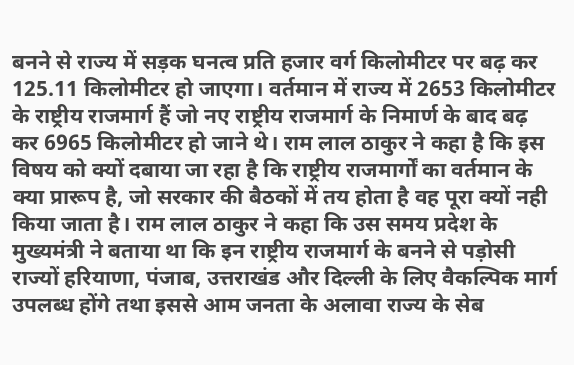बनने से राज्य में सड़क घनत्व प्रति हजार वर्ग किलोमीटर पर बढ़ कर 125.11 किलोमीटर हो जाएगा। वर्तमान में राज्य में 2653 किलोमीटर के राष्ट्रीय राजमार्ग हैं जो नए राष्ट्रीय राजमार्ग के निमार्ण के बाद बढ़ कर 6965 किलोमीटर हो जाने थे। राम लाल ठाकुर ने कहा है कि इस विषय को क्यों दबाया जा रहा है कि राष्ट्रीय राजमार्गों का वर्तमान के क्या प्रारूप है, जो सरकार की बैठकों में तय होता है वह पूरा क्यों नही किया जाता है। राम लाल ठाकुर ने कहा कि उस समय प्रदेश के मुख्यमंत्री ने बताया था कि इन राष्ट्रीय राजमार्ग के बनने से पड़ोसी राज्यों हरियाणा, पंजाब, उत्तराखंड और दिल्ली के लिए वैकल्पिक मार्ग उपलब्ध होंगे तथा इससे आम जनता के अलावा राज्य के सेब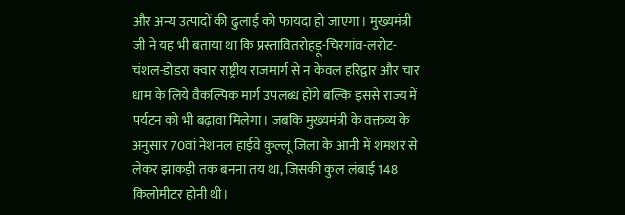और अन्य उत्पादों की ढुलाई को फायदा हो जाएगा। मुख्यमंत्री जी ने यह भी बताया था कि प्रस्तावितरोहड़ू-चिरगांव-लरोट-चंशल-डोडरा क्वार राष्ट्रीय राजमार्ग से न केवल हरिद्वार और चार धाम के लिये वैकल्पिक मार्ग उपलब्ध होंगे बल्कि इससे राज्य में पर्यटन को भी बढ़ावा मिलेगा। जबकि मुख्यमंत्री के वक्तव्य के अनुसार 70वां नेशनल हाईवे कुल्लू जिला के आनी में शमशर से लेकर झाकड़ी तक बनना तय था, जिसकी कुल लंबाई 148 किलोमीटर होनी थी।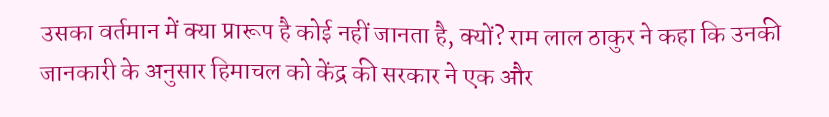उसका वर्तमान में क्या प्रारूप है कोई नहीं जानता है, क्यों? राम लाल ठाकुर ने कहा कि उनकी जानकारी के अनुसार हिमाचल को केंद्र की सरकार ने एक और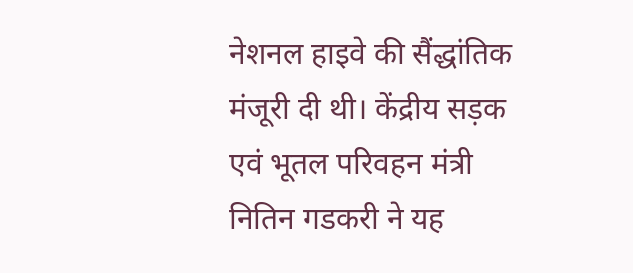नेशनल हाइवे की सैंद्धांतिक मंजूरी दी थी। केंद्रीय सड़क एवं भूतल परिवहन मंत्री नितिन गडकरी ने यह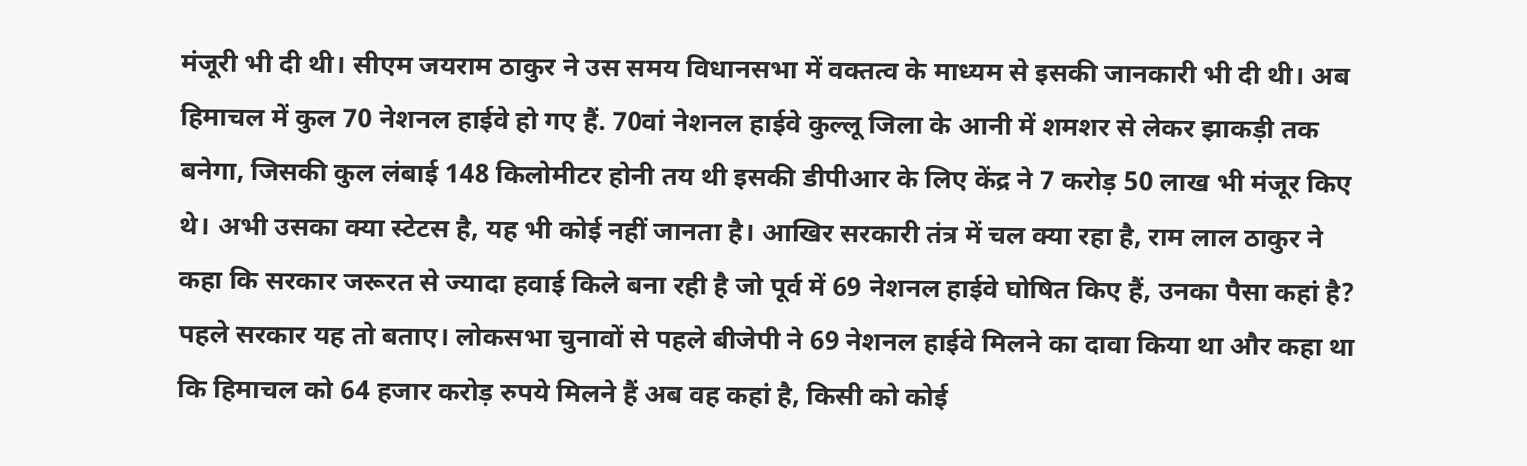मंजूरी भी दी थी। सीएम जयराम ठाकुर ने उस समय विधानसभा में वक्तत्व के माध्यम से इसकी जानकारी भी दी थी। अब हिमाचल में कुल 70 नेशनल हाईवे हो गए हैं. 70वां नेशनल हाईवे कुल्लू जिला के आनी में शमशर से लेकर झाकड़ी तक बनेगा, जिसकी कुल लंबाई 148 किलोमीटर होनी तय थी इसकी डीपीआर के लिए केंद्र ने 7 करोड़ 50 लाख भी मंजूर किए थे। अभी उसका क्या स्टेटस है, यह भी कोई नहीं जानता है। आखिर सरकारी तंत्र में चल क्या रहा है, राम लाल ठाकुर ने कहा कि सरकार जरूरत से ज्यादा हवाई किले बना रही है जो पूर्व में 69 नेशनल हाईवे घोषित किए हैं, उनका पैसा कहां है? पहले सरकार यह तो बताए। लोकसभा चुनावों से पहले बीजेपी ने 69 नेशनल हाईवे मिलने का दावा किया था और कहा था कि हिमाचल को 64 हजार करोड़ रुपये मिलने हैं अब वह कहां है, किसी को कोई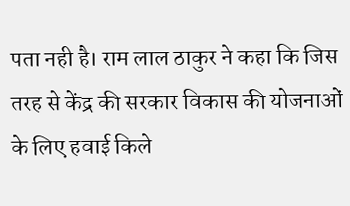पता नही है। राम लाल ठाकुर ने कहा कि जिस तरह से केंद्र की सरकार विकास की योजनाओं के लिए हवाई किले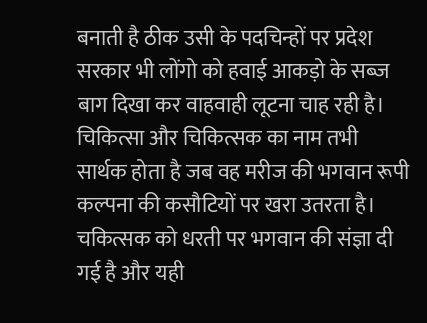बनाती है ठीक उसी के पदचिन्हों पर प्रदेश सरकार भी लोंगो को हवाई आकड़ो के सब्ज बाग दिखा कर वाहवाही लूटना चाह रही है।
चिकित्सा और चिकित्सक का नाम तभी सार्थक होता है जब वह मरीज की भगवान रूपी कल्पना की कसौटियों पर खरा उतरता है। चकित्सक को धरती पर भगवान की संज्ञा दी गई है और यही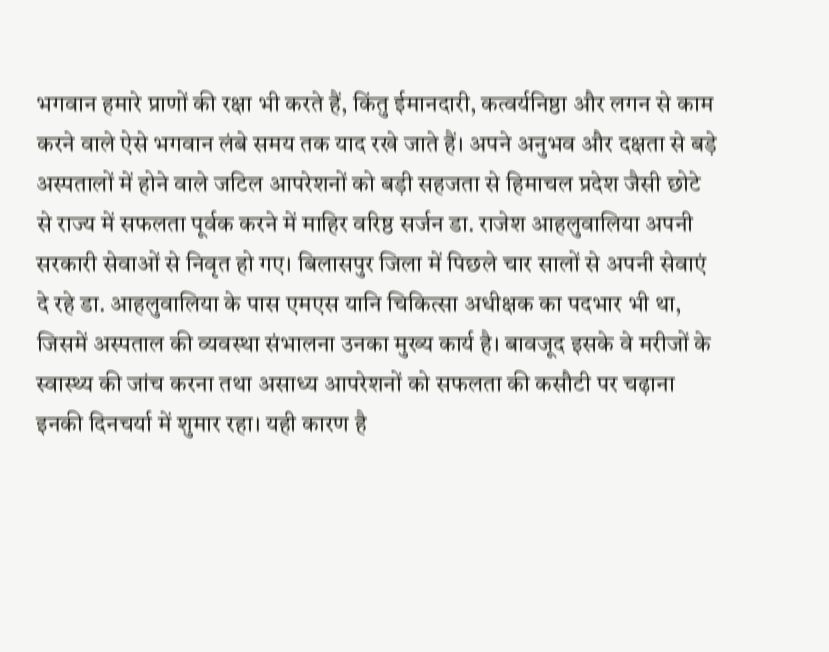भगवान हमारे प्राणों की रक्षा भी करते हैं, किंतु ईमानदारी, कत्वर्यनिष्ठा और लगन से काम करने वाले ऐसे भगवान लंबे समय तक याद रखे जाते हैं। अपने अनुभव और दक्षता से बड़े अस्पतालों में होने वाले जटिल आपरेशनों को बड़ी सहजता से हिमाचल प्रदेश जैसी छोटे से राज्य में सफलता पूर्वक करने में माहिर वरिष्ठ सर्जन डा. राजेश आहलुवालिया अपनी सरकारी सेवाओं से निवृत हो गए। बिलासपुर जिला में पिछले चार सालों से अपनी सेवाएं दे रहे डा. आहलुवालिया के पास एमएस यानि चिकित्सा अधीक्षक का पदभार भी था, जिसमें अस्पताल की व्यवस्था संभालना उनका मुख्य कार्य है। बावजूद इसके वे मरीजों के स्वास्थ्य की जांच करना तथा असाध्य आपरेशनों को सफलता की कसौटी पर चढ़ाना इनकी दिनचर्या में शुमार रहा। यही कारण है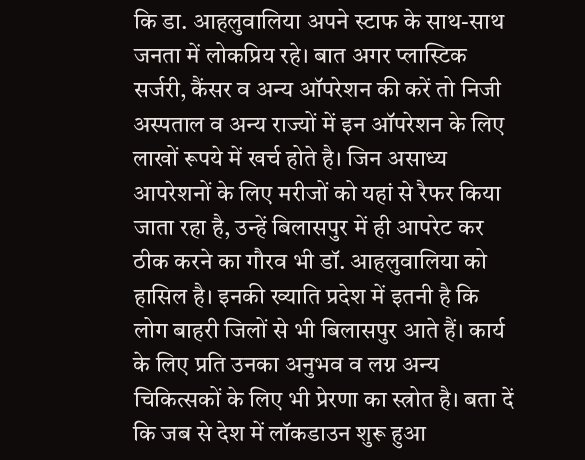कि डा. आहलुवालिया अपने स्टाफ के साथ-साथ जनता में लोकप्रिय रहे। बात अगर प्लास्टिक सर्जरी, कैंसर व अन्य ऑपरेशन की करें तो निजी अस्पताल व अन्य राज्यों में इन ऑपरेशन के लिए लाखों रूपये में खर्च होते है। जिन असाध्य आपरेशनों के लिए मरीजों को यहां से रैफर किया जाता रहा है, उन्हें बिलासपुर में ही आपरेट कर ठीक करने का गौरव भी डॉ. आहलुवालिया को हासिल है। इनकी ख्याति प्रदेश में इतनी है कि लोग बाहरी जिलों से भी बिलासपुर आते हैं। कार्य के लिए प्रति उनका अनुभव व लग्न अन्य चिकित्सकों के लिए भी प्रेरणा का स्त्रोत है। बता दें कि जब से देश में लॉकडाउन शुरू हुआ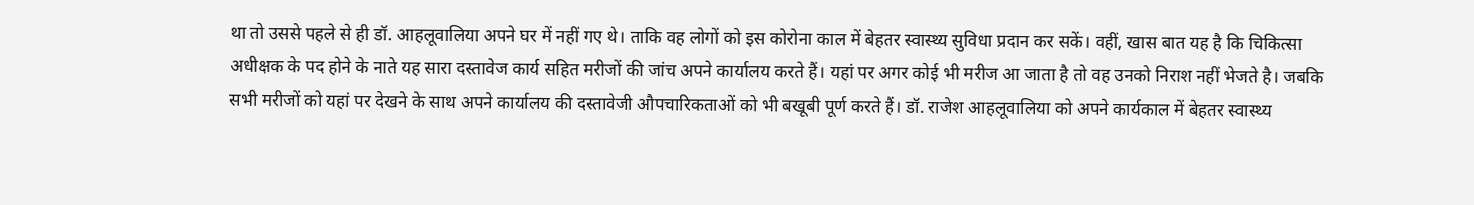था तो उससे पहले से ही डॉ. आहलूवालिया अपने घर में नहीं गए थे। ताकि वह लोगों को इस कोरोना काल में बेहतर स्वास्थ्य सुविधा प्रदान कर सकें। वहीं, खास बात यह है कि चिकित्सा अधीक्षक के पद होने के नाते यह सारा दस्तावेज कार्य सहित मरीजों की जांच अपने कार्यालय करते हैं। यहां पर अगर कोई भी मरीज आ जाता है तो वह उनको निराश नहीं भेजते है। जबकि सभी मरीजों को यहां पर देखने के साथ अपने कार्यालय की दस्तावेजी औपचारिकताओं को भी बखूबी पूर्ण करते हैं। डॉ. राजेश आहलूवालिया को अपने कार्यकाल में बेहतर स्वास्थ्य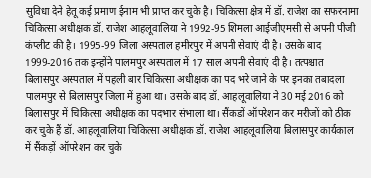सुविधा देने हेतू कई प्रमाण ईनाम भी प्राप्त कर चुके है। चिकित्सा क्षेत्र में डॉ. राजेश का सफरनामा चिकित्सा अधीक्षक डॉ. राजेश आहलूवालिया ने 1992-95 शिमला आईजीएमसी से अपनी पीजी कंप्लीट की है। 1995-99 जिला अस्पताल हमीरपुर में अपनी सेवाएं दी है। उसके बाद 1999-2016 तक इन्होंने पालमपुर अस्पताल में 17 साल अपनी सेवाएं दी है। तत्पश्चात बिलासपुर अस्पताल में पहली बार चिकित्सा अधीक्षक का पद भरे जाने के पर इनका तबादला पालमपुर से बिलासपुर जिला में हुआ था। उसके बाद डॉ. आहलूवालिया ने 30 मई 2016 को बिलासपुर में चिकित्सा अधीक्षक का पदभार संभाला था। सैंकडों ऑपरेशन कर मरीजों को ठीक कर चुके हैं डॉ. आहलूवालिया चिकित्सा अधीक्षक डॉ. राजेश आहलूवालिया बिलासपुर कार्यकाल में सैंकड़ों ऑपरेशन कर चुके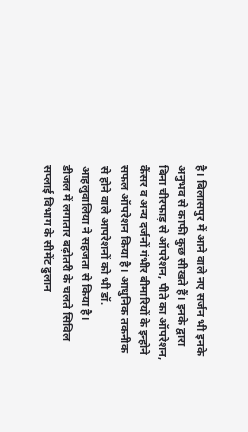है। बिलासपुर में आने वाले नए सर्जन भी इनके अनुभव से काफी कुछ सीखते हैं। इनके द्वारा बिना चीरफाड़ से ऑपरेशन, पीते का ऑपरेशन, कैंसर व अन्य दर्जनों गंभीर बीमारियों के इन्होने सफल ऑपरेशन किया है। आधुनिक तकनीक से होने वाले आपरेशनों को भी डॉ. आहलुवालिया ने सहजता से किया है।
डीजल में लगातार बढ़ोतरी के चलते सिविल सप्लाई विभाग के सीमेंट ढुलान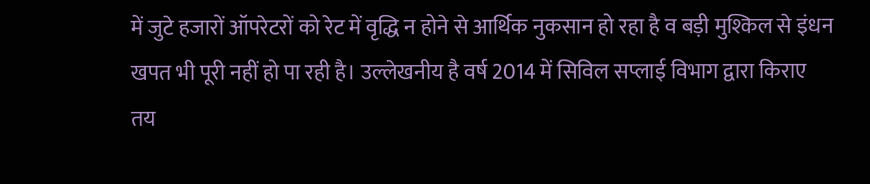में जुटे हजारों ऑपरेटरों को रेट में वृद्धि न होने से आर्थिक नुकसान हो रहा है व बड़ी मुश्किल से इंधन खपत भी पूरी नहीं हो पा रही है। उल्लेखनीय है वर्ष 2014 में सिविल सप्लाई विभाग द्वारा किराए तय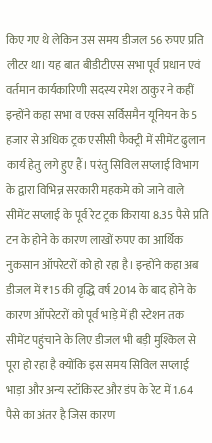किए गए थे लेकिन उस समय डीजल 56 रुपए प्रति लीटर था। यह बात बीडीटीएस सभा पूर्व प्रधान एवं वर्तमान कार्यकारिणी सदस्य रमेश ठाकुर ने कहीं इन्होंने कहा सभा व एक्स सर्विसमैन यूनियन के 5 हजार से अधिक ट्रक एसीसी फैक्ट्री में सीमेंट ढुलान कार्य हेतु लगे हुए हैं। परंतु सिविल सप्लाई विभाग के द्वारा विभिन्न सरकारी महकमे को जाने वाले सीमेंट सप्लाई के पूर्व रेट ट्रक किराया 8.35 पैसे प्रति टन के होने के कारण लाखों रुपए का आर्थिक नुकसान ऑपरेटरों को हो रहा है। इन्होंने कहा अब डीजल में ₹15 की वृद्धि वर्ष 2014 के बाद होने के कारण ऑपरेटरों को पूर्व भाड़े में ही स्टेशन तक सीमेंट पहुंचाने के लिए डीजल भी बड़ी मुश्किल से पूरा हो रहा है क्योंकि इस समय सिविल सप्लाई भाड़ा और अन्य स्टॉकिस्ट और डंप के रेट में 1.64 पैसे का अंतर है जिस कारण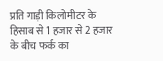प्रति गाड़ी किलोमीटर के हिसाब से 1 हजार से 2 हजार के बीच फर्क का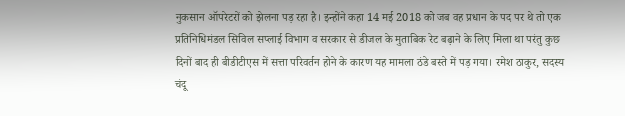नुकसान ऑपरेटरों को झेलना पड़ रहा है। इन्होंने कहा 14 मई 2018 को जब वह प्रधान के पद पर थे तो एक प्रतिनिधिमंडल सिविल सप्लाई विभाग व सरकार से डीजल के मुताबिक रेट बढ़ाने के लिए मिला था परंतु कुछ दिनों बाद ही बीडीटीएस में सत्ता परिवर्तन होने के कारण यह मामला ठंडे बस्ते में पड़ गया। रमेश ठाकुर, सदस्य चंदू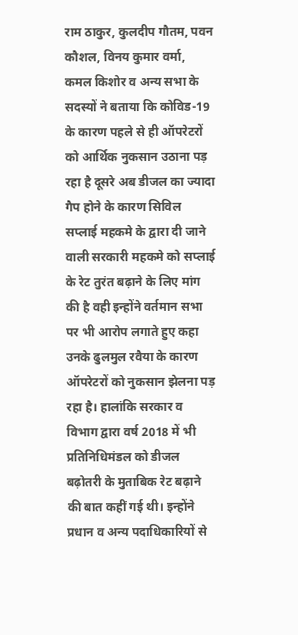राम ठाकुर, कुलदीप गौतम, पवन कौशल, विनय कुमार वर्मा, कमल किशोर व अन्य सभा के सदस्यों ने बताया कि कोविड-19 के कारण पहले से ही ऑपरेटरों को आर्थिक नुकसान उठाना पड़ रहा है दूसरे अब डीजल का ज्यादा गैप होने के कारण सिविल सप्लाई महकमे के द्वारा दी जाने वाली सरकारी महकमे को सप्लाई के रेट तुरंत बढ़ाने के लिए मांग की है वही इन्होंने वर्तमान सभा पर भी आरोप लगाते हुए कहा उनके ढुलमुल रवैया के कारण ऑपरेटरों को नुकसान झेलना पड़ रहा है। हालांकि सरकार व विभाग द्वारा वर्ष 2018 में भी प्रतिनिधिमंडल को डीजल बढ़ोतरी के मुताबिक रेट बढ़ाने की बात कहीं गई थी। इन्होंने प्रधान व अन्य पदाधिकारियों से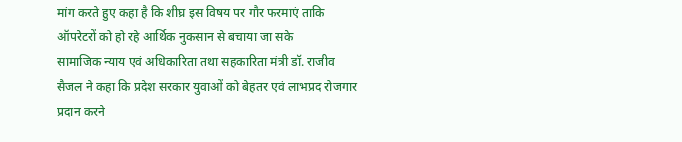मांग करते हुए कहा है कि शीघ्र इस विषय पर गौर फरमाएं ताकि ऑपरेटरों को हो रहे आर्थिक नुकसान से बचाया जा सके
सामाजिक न्याय एवं अधिकारिता तथा सहकारिता मंत्री डॉ. राजीव सैजल ने कहा कि प्रदेश सरकार युवाओं को बेहतर एवं लाभप्रद रोजगार प्रदान करने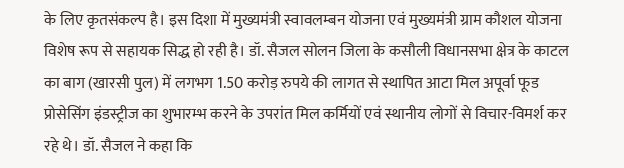के लिए कृतसंकल्प है। इस दिशा में मुख्यमंत्री स्वावलम्बन योजना एवं मुख्यमंत्री ग्राम कौशल योजना विशेष रूप से सहायक सिद्ध हो रही है। डॉ. सैजल सोलन जिला के कसौली विधानसभा क्षेत्र के काटल का बाग (खारसी पुल) में लगभग 1.50 करोड़ रुपये की लागत से स्थापित आटा मिल अपूर्वा फूड प्रोसेसिंग इंडस्ट्रीज का शुभारम्भ करने के उपरांत मिल कर्मियों एवं स्थानीय लोगों से विचार-विमर्श कर रहे थे। डॉ. सैजल ने कहा कि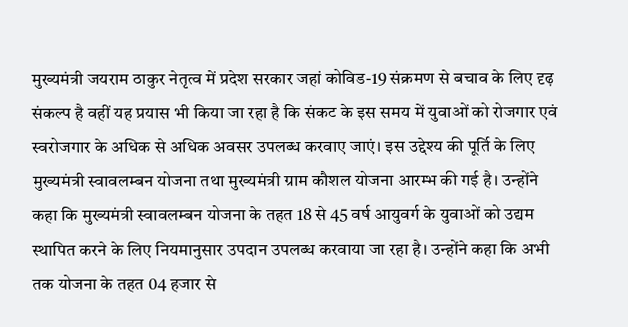मुख्यमंत्री जयराम ठाकुर नेतृत्व में प्रदेश सरकार जहां कोविड-19 संक्रमण से बचाव के लिए दृढ़ संकल्प है वहीं यह प्रयास भी किया जा रहा है कि संकट के इस समय में युवाओं को रोजगार एवं स्वरोजगार के अधिक से अधिक अवसर उपलब्ध करवाए जाएं। इस उद्देश्य की पूर्ति के लिए मुख्यमंत्री स्वावलम्बन योजना तथा मुख्यमंत्री ग्राम कौशल योजना आरम्भ की गई है। उन्होंने कहा कि मुख्यमंत्री स्वावलम्बन योजना के तहत 18 से 45 वर्ष आयुवर्ग के युवाओं को उद्यम स्थापित करने के लिए नियमानुसार उपदान उपलब्ध करवाया जा रहा है। उन्होंने कहा कि अभी तक योजना के तहत 04 हजार से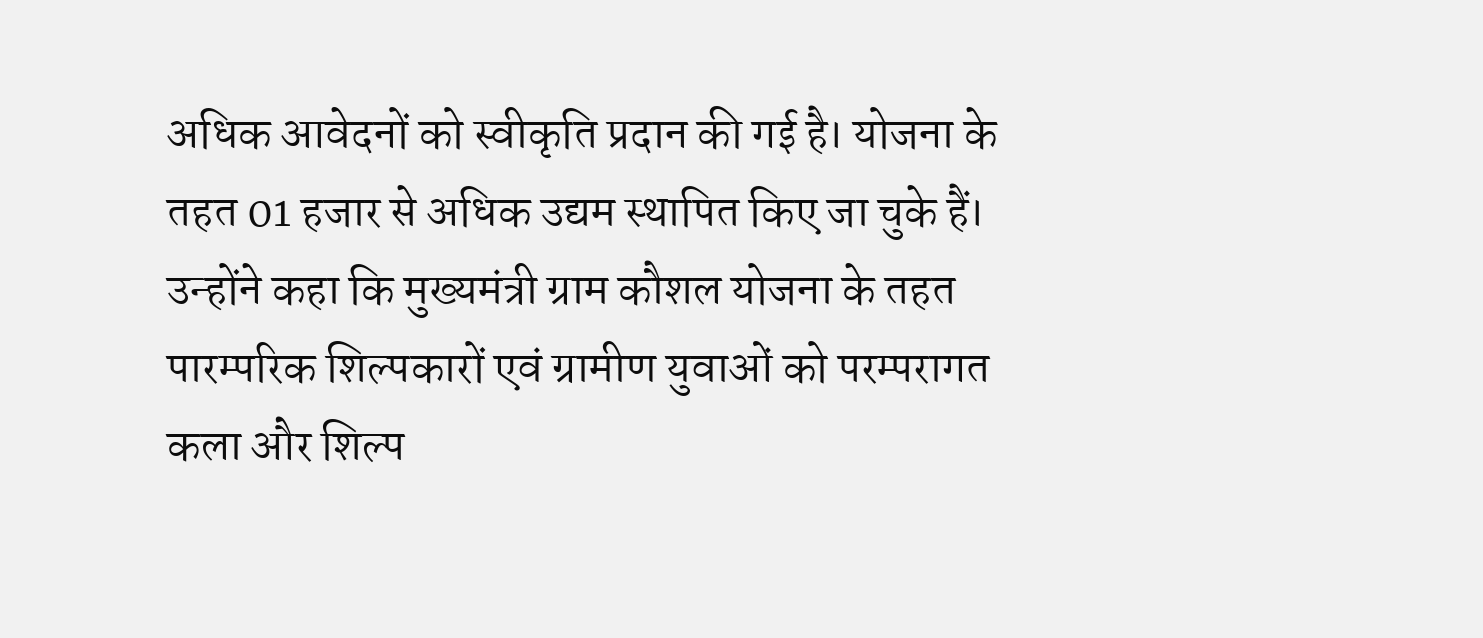अधिक आवेदनों को स्वीकृति प्रदान की गई है। योजना के तहत 01 हजार से अधिक उद्यम स्थापित किए जा चुके हैं। उन्होंने कहा कि मुख्यमंत्री ग्राम कौशल योजना के तहत पारम्परिक शिल्पकारों एवं ग्रामीण युवाओं को परम्परागत कला और शिल्प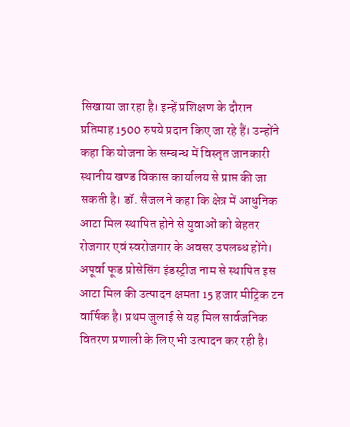सिखाया जा रहा है। इन्हें प्रशिक्षण के दौरान प्रतिमाह 1500 रुपये प्रदान किए जा रहे हैं। उन्होंने कहा कि योजना के सम्बन्ध में विस्तृत जानकारी स्थानीय खण्ड विकास कार्यालय से प्राप्त की जा सकती है। डॉ. सैजल ने कहा कि क्षेत्र में आधुनिक आटा मिल स्थापित होने से युवाओं को बेहतर रोजगार एवं स्वरोजगार के अवसर उपलब्ध होंगे। अपूर्वा फूड प्रोसेसिंग इंडस्ट्रीज नाम से स्थापित इस आटा मिल की उत्पादन क्षमता 15 हजार मीट्रिक टन वार्षिक है। प्रथम जुलाई से यह मिल सार्वजनिक वितरण प्रणाली के लिए भी उत्पादन कर रही है।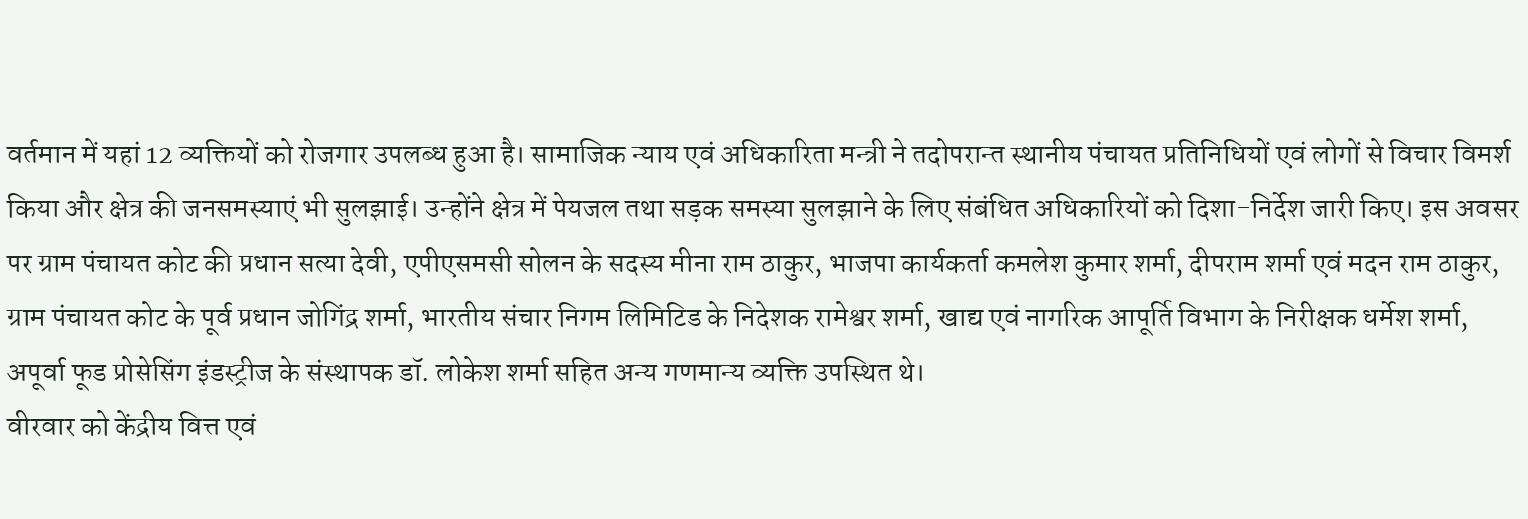वर्तमान में यहां 12 व्यक्तियों को रोजगार उपलब्ध हुआ है। सामाजिक न्याय एवं अधिकारिता मन्त्री ने तदोपरान्त स्थानीय पंचायत प्रतिनिधियों एवं लोगों से विचार विमर्श किया और क्षेत्र की जनसमस्याएं भी सुलझाई। उन्होंने क्षेत्र में पेयजल तथा सड़क समस्या सुलझाने के लिए संबंधित अधिकारियों को दिशा-निर्देश जारी किए। इस अवसर पर ग्राम पंचायत कोट की प्रधान सत्या देवी, एपीएसमसी सोलन के सदस्य मीना राम ठाकुर, भाजपा कार्यकर्ता कमलेश कुमार शर्मा, दीपराम शर्मा एवं मदन राम ठाकुर, ग्राम पंचायत कोट के पूर्व प्रधान जोगिंद्र शर्मा, भारतीय संचार निगम लिमिटिड के निदेशक रामेश्वर शर्मा, खाद्य एवं नागरिक आपूर्ति विभाग के निरीक्षक धर्मेश शर्मा, अपूर्वा फूड प्रोसेसिंग इंडस्ट्रीज के संस्थापक डॉ. लोकेश शर्मा सहित अन्य गणमान्य व्यक्ति उपस्थित थे।
वीरवार को केंद्रीय वित्त एवं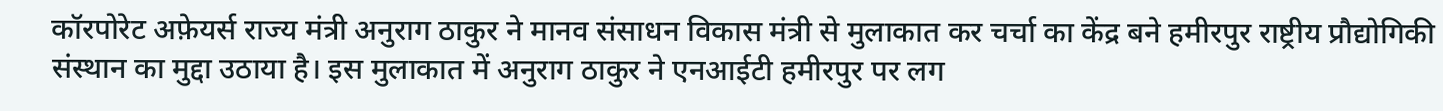कॉरपोरेट अफ़ेयर्स राज्य मंत्री अनुराग ठाकुर ने मानव संसाधन विकास मंत्री से मुलाकात कर चर्चा का केंद्र बने हमीरपुर राष्ट्रीय प्रौद्योगिकी संस्थान का मुद्दा उठाया है। इस मुलाकात में अनुराग ठाकुर ने एनआईटी हमीरपुर पर लग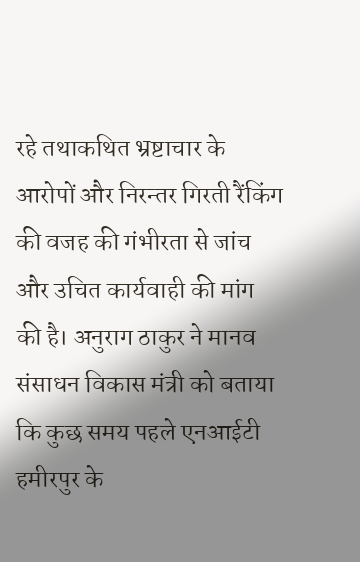रहे तथाकथित भ्रष्टाचार के आरोपों और निरन्तर गिरती रैंकिंग की वजह की गंभीरता से जांच और उचित कार्यवाही की मांग की है। अनुराग ठाकुर ने मानव संसाधन विकास मंत्री को बताया कि कुछ समय पहले एनआईटी हमीरपुर के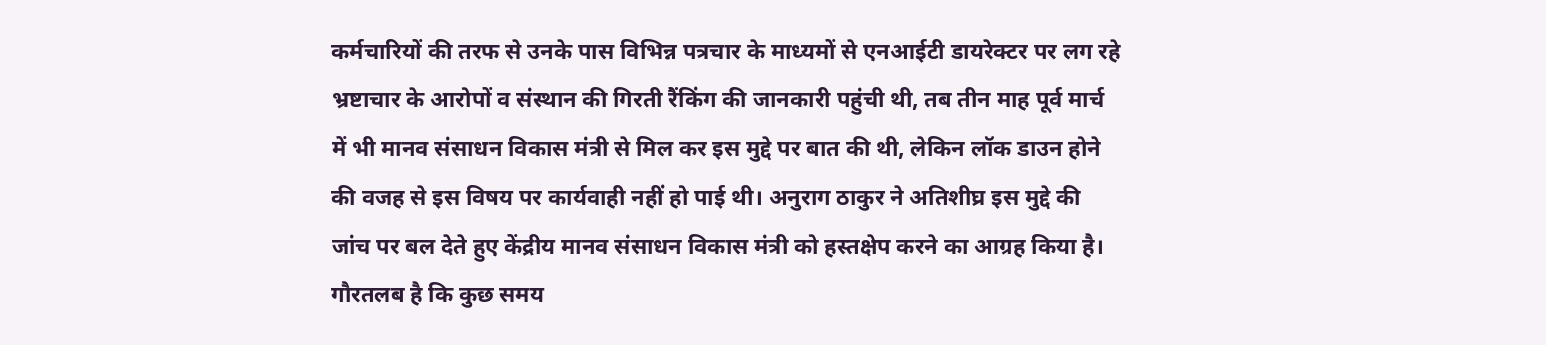कर्मचारियों की तरफ से उनके पास विभिन्न पत्रचार के माध्यमों से एनआईटी डायरेक्टर पर लग रहे भ्रष्टाचार के आरोपों व संस्थान की गिरती रैंकिंग की जानकारी पहुंची थी, तब तीन माह पूर्व मार्च में भी मानव संसाधन विकास मंत्री से मिल कर इस मुद्दे पर बात की थी, लेकिन लॉक डाउन होने की वजह से इस विषय पर कार्यवाही नहीं हो पाई थी। अनुराग ठाकुर ने अतिशीघ्र इस मुद्दे की जांच पर बल देते हुए केंद्रीय मानव संसाधन विकास मंत्री को हस्तक्षेप करने का आग्रह किया है। गौरतलब है कि कुछ समय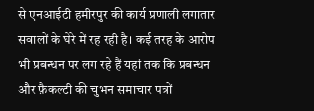से एनआईटी हमीरपुर की कार्य प्रणाली लगातार सवालों के घेरे में रह रही है। कई तरह के आरोप भी प्रबन्धन पर लग रहे हैं यहां तक कि प्रबन्धन और फ़ैकल्टी की चुभन समाचार पत्रों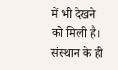में भी देखने को मिली है। संस्थान के ही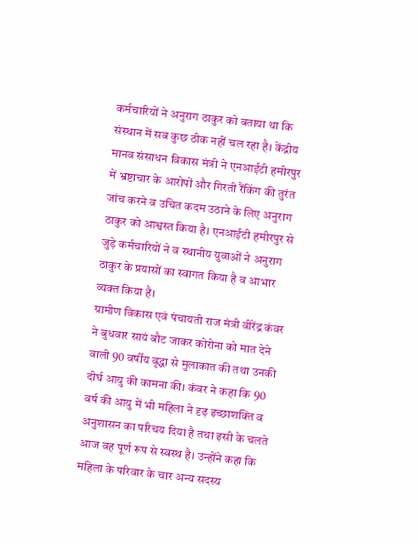कर्मचारियों ने अनुराग ठाकुर को बताया था कि संस्थान में सब कुछ ठीक नहीं चल रहा है। केंद्रीय मानव संसाधन विकास मंत्री ने एनआईटी हमीरपुर में भ्रष्टाचार के आरोपों और गिरती रैंकिंग की तुरंत जांच करने व उचित कदम उठाने के लिए अनुराग ठाकुर को आश्वस्त किया है। एनआईटी हमीरपुर से जुड़े कर्मचारियों ने व स्थानीय युवाओं ने अनुराग ठाकुर के प्रयासों का स्वागत किया है व आभार व्यक्त किया है।
ग्रामीण विकास एवं पंचायती राज मंत्री वीरेंद्र कंवर ने बुधवार सायं बौट जाकर कोरोना को मात देने वाली 90 वर्षीय वृद्धा से मुलाकात की तथा उनकी दीर्घ आयु की कामना की। कंवर ने कहा कि 90 वर्ष की आयु में भी महिला ने दृढ़ इच्छाशक्ति व अनुशासन का परिचय दिया है तथा इसी के चलते आज वह पूर्ण रूप से स्वस्थ है। उन्होंने कहा कि महिला के परिवार के चार अन्य सदस्य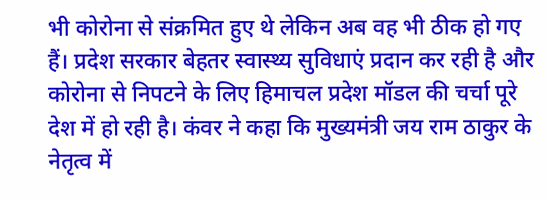भी कोरोना से संक्रमित हुए थे लेकिन अब वह भी ठीक हो गए हैं। प्रदेश सरकार बेहतर स्वास्थ्य सुविधाएं प्रदान कर रही है और कोरोना से निपटने के लिए हिमाचल प्रदेश मॉडल की चर्चा पूरे देश में हो रही है। कंवर ने कहा कि मुख्यमंत्री जय राम ठाकुर के नेतृत्व में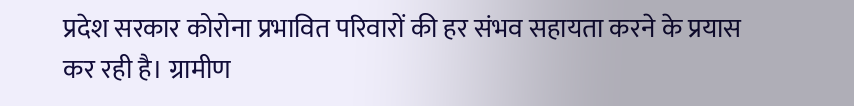प्रदेश सरकार कोरोना प्रभावित परिवारों की हर संभव सहायता करने के प्रयास कर रही है। ग्रामीण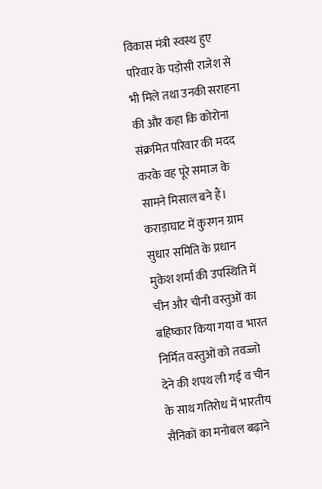विकास मंत्री स्वस्थ हुए परिवार के पड़ोसी राजेश से भी मिले तथा उनकी सराहना की और कहा कि कोरोना संक्रमित परिवार की मदद करके वह पूरे समाज के सामने मिसाल बने हैं।
कराड़ाघाट में कुरगन ग्राम सुधार समिति के प्रधान मुकेश शर्मा की उपस्थिति में चीन और चीनी वस्तुओं का बहिष्कार किया गया व भारत निर्मित वस्तुओं को तवज्जो देने की शपथ ली गई व चीन के साथ गतिरोध में भारतीय सैनिकों का मनोबल बढ़ाने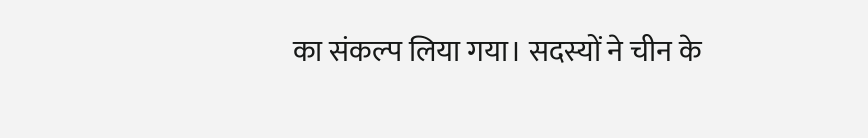का संकल्प लिया गया। सदस्यों ने चीन के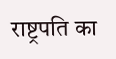राष्ट्रपति का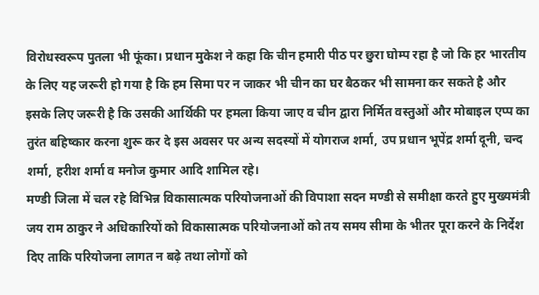विरोधस्वरूप पुतला भी फूंका। प्रधान मुकेश ने कहा कि चीन हमारी पीठ पर छुरा घोम्प रहा है जो कि हर भारतीय के लिए यह जरूरी हो गया है कि हम सिमा पर न जाकर भी चीन का घर बैठकर भी सामना कर सकते है और इसके लिए जरूरी है कि उसकी आर्थिकी पर हमला किया जाए व चीन द्वारा निर्मित वस्तुओं और मोबाइल एप्प का तुरंत बहिष्कार करना शुरू कर दे इस अवसर पर अन्य सदस्यों में योगराज शर्मा, उप प्रधान भूपेंद्र शर्मा दूनी, चन्द शर्मा, हरीश शर्मा व मनोज कुमार आदि शामिल रहे।
मण्डी जिला में चल रहे विभिन्न विकासात्मक परियोजनाओं की विपाशा सदन मण्डी से समीक्षा करते हुए मुख्यमंत्री जय राम ठाकुर ने अधिकारियों को विकासात्मक परियोजनाओं को तय समय सीमा के भीतर पूरा करने के निर्देश दिए ताकि परियोजना लागत न बढ़े तथा लोगों को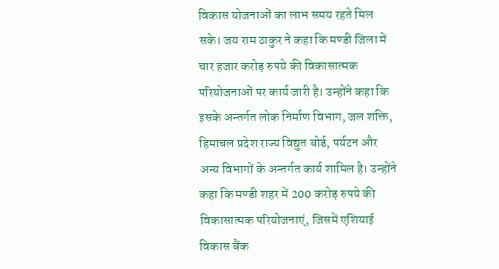विकास योजनाओं का लाभ समय रहते मिल सके। जय राम ठाकुर ने कहा कि मण्डी जिला में चार हजार करोड़ रुपये की विकासात्मक परियोजनाओं पर कार्य जारी है। उन्होंने कहा कि इसके अन्तर्गत लोक निर्माण विभाग, जल शक्ति, हिमाचल प्रदेश राज्य विद्युत बोर्ड, पर्यटन और अन्य विभागों के अन्तर्गत कार्य शामिल है। उन्होंने कहा कि मण्डी शहर में 200 करोड़ रुपये की विकासात्मक परियोजनाएं, जिसमें एशियाई विकास बैंक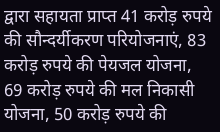द्वारा सहायता प्राप्त 41 करोड़ रुपये की सौन्दर्यीकरण परियोजनाएं, 83 करोड़ रुपये की पेयजल योजना, 69 करोड़ रुपये की मल निकासी योजना, 50 करोड़ रुपये की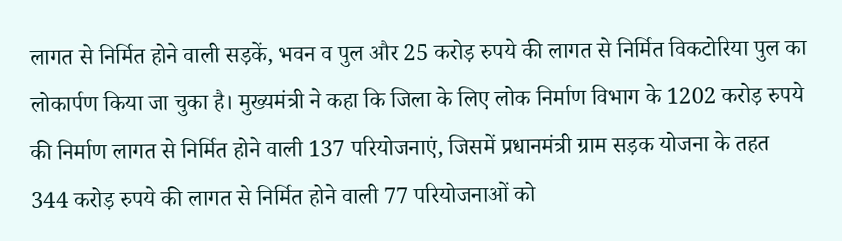लागत से निर्मित होने वाली सड़कें, भवन व पुल और 25 करोड़ रुपये की लागत से निर्मित विकटोरिया पुल का लोकार्पण किया जा चुका है। मुख्यमंत्री ने कहा कि जिला के लिए लोक निर्माण विभाग के 1202 करोड़ रुपये की निर्माण लागत से निर्मित होने वाली 137 परियोजनाएं, जिसमें प्रधानमंत्री ग्राम सड़क योजना के तहत 344 करोड़ रुपये की लागत से निर्मित होने वाली 77 परियोजनाओं को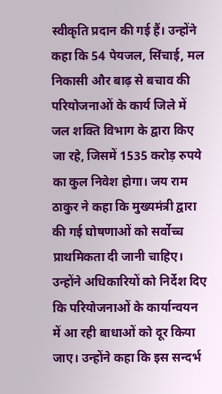स्वीकृति प्रदान की गई हैं। उन्होंने कहा कि 54 पेयजल, सिंचाई, मल निकासी और बाढ़ से बचाव की परियोजनाओं के कार्य जिले में जल शक्ति विभाग के द्वारा किए जा रहे, जिसमें 1535 करोड़ रुपये का कुल निवेश होगा। जय राम ठाकुर ने कहा कि मुख्यमंत्री द्वारा की गई घोषणाओं को सर्वोच्च प्राथमिकता दी जानी चाहिए। उन्होंने अधिकारियों को निर्देश दिए कि परियोजनाओं के कार्यान्वयन में आ रही बाधाओं को दूर किया जाए। उन्होंने कहा कि इस सन्दर्भ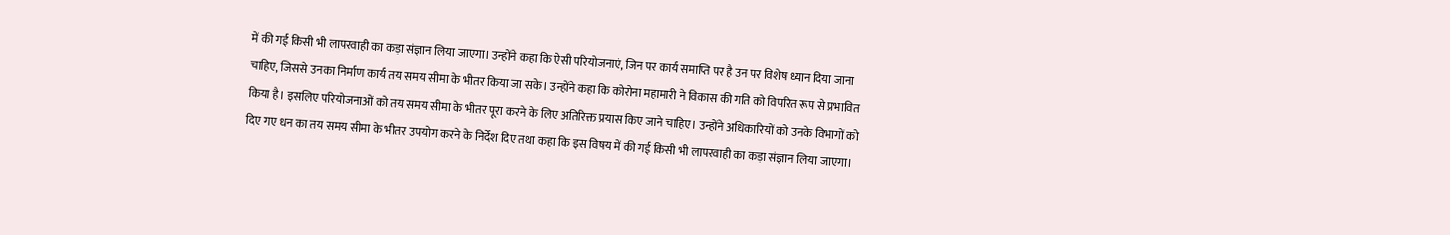में की गई किसी भी लापरवाही का कड़ा संज्ञान लिया जाएगा। उन्होंने कहा कि ऐसी परियोजनाएं, जिन पर कार्य समाप्ति पर है उन पर विशेष ध्यान दिया जाना चाहिए, जिससे उनका निर्माण कार्य तय समय सीमा के भीतर किया जा सके। उन्होंने कहा कि कोरोना महामारी ने विकास की गति को विपरित रूप से प्रभावित किया है। इसलिए परियोजनाओं को तय समय सीमा के भीतर पूरा करने के लिए अतिरिक्त प्रयास किए जाने चाहिए। उन्होंने अधिकारियों को उनके विभागों को दिए गए धन का तय समय सीमा के भीतर उपयोग करने के निर्देश दिए तथा कहा कि इस विषय में की गई किसी भी लापरवाही का कड़ा संज्ञान लिया जाएगा।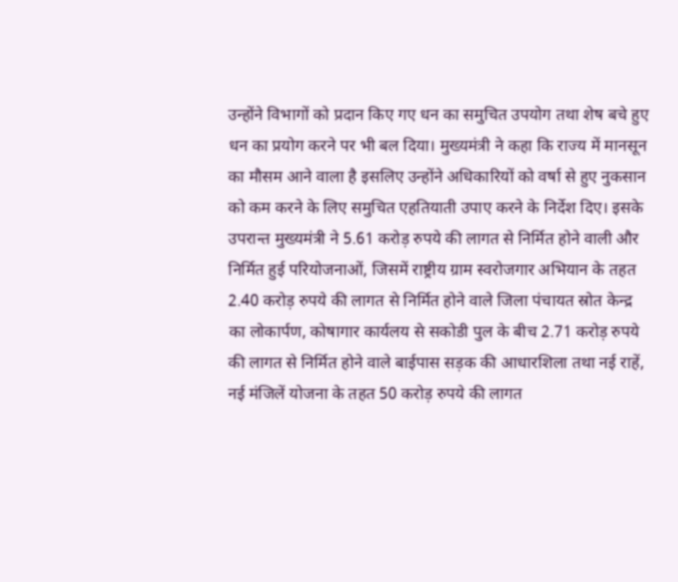उन्होंने विभागों को प्रदान किए गए धन का समुचित उपयोग तथा शेष बचे हुए धन का प्रयोग करने पर भी बल दिया। मुख्यमंत्री ने कहा कि राज्य में मानसून का मौसम आने वाला है इसलिए उन्होंने अधिकारियों को वर्षा से हुए नुकसान को कम करने के लिए समुचित एहतियाती उपाए करने के निर्देश दिए। इसके उपरान्त मुख्यमंत्री ने 5.61 करोड़ रुपये की लागत से निर्मित होने वाली और निर्मित हुई परियोजनाओं, जिसमें राष्ट्रीय ग्राम स्वरोजगार अभियान के तहत 2.40 करोड़ रुपये की लागत से निर्मित होने वाले जिला पंचायत स्रोत केन्द्र का लोकार्पण, कोषागार कार्यलय से सकोडी पुल के बीच 2.71 करोड़ रुपये की लागत से निर्मित होने वाले बाईपास सड़क की आधारशिला तथा नई राहें, नई मंजिलें योजना के तहत 50 करोड़ रुपये की लागत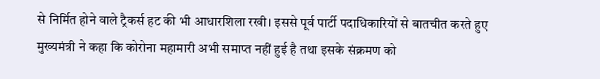से निर्मित होने वाले ट्रैकर्स हट की भी आधारशिला रखी। इससे पूर्व पार्टी पदाधिकारियों से बातचीत करते हुए मुख्यमंत्री ने कहा कि कोरोना महामारी अभी समाप्त नहीं हुई है तथा इसके संक्रमण को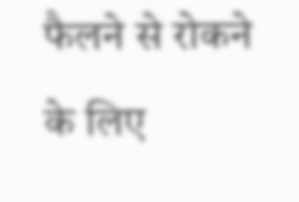फैलने से रोकने के लिए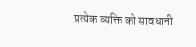प्रत्येक व्यक्ति को सावधानी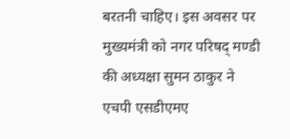बरतनी चाहिए। इस अवसर पर मुख्यमंत्री को नगर परिषद् मण्डी की अध्यक्षा सुमन ठाकुर ने एचपी एसडीएमए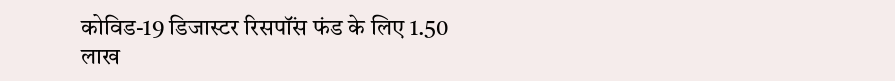कोविड-19 डिजास्टर रिसपॉंस फंड के लिए 1.50 लाख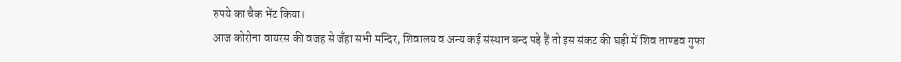रुपये का चैक भेंट किया।
आज कोरोना वायरस की वजह से जँहा सभी मन्दिर, शिवालय व अन्य कई संस्थान बन्द पड़े हैं तो इस संकट की घड़ी में शिव ताण्डव गुफा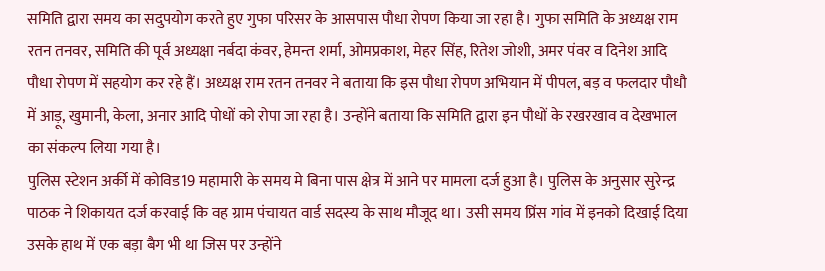समिति द्वारा समय का सदुपयोग करते हुए गुफा परिसर के आसपास पौधा रोपण किया जा रहा है। गुफा समिति के अध्यक्ष राम रतन तनवर, समिति की पूर्व अध्यक्षा नर्बदा कंवर, हेमन्त शर्मा, ओमप्रकाश, मेहर सिंह, रितेश जोशी, अमर पंवर व दिनेश आदि पौधा रोपण में सहयोग कर रहे हैं। अध्यक्ष राम रतन तनवर ने बताया कि इस पौधा रोपण अभियान में पीपल, बड़ व फलदार पौधौ में आड़ू, खुमानी, केला, अनार आदि पोधों को रोपा जा रहा है। उन्होंने बताया कि समिति द्वारा इन पौधों के रखरखाव व देखभाल का संकल्प लिया गया है।
पुलिस स्टेशन अर्की में कोविड19 महामारी के समय मे बिना पास क्षेत्र में आने पर मामला दर्ज हुआ है। पुलिस के अनुसार सुरेन्द्र पाठक ने शिकायत दर्ज करवाई कि वह ग्राम पंचायत वार्ड सदस्य के साथ मौजूद था। उसी समय प्रिंस गांव में इनको दिखाई दिया उसके हाथ में एक बड़ा बैग भी था जिस पर उन्होंने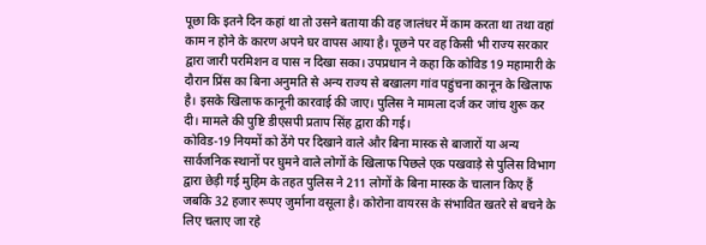पूछा कि इतने दिन कहां था तो उसने बताया की वह जालंधर में काम करता था तथा वहां काम न होने के कारण अपने घर वापस आया है। पूछने पर वह किसी भी राज्य सरकार द्वारा जारी परमिशन व पास न दिखा सका। उपप्रधान ने कहा कि कोविड 19 महामारी के दौरान प्रिंस का बिना अनुमति से अन्य राज्य से बखालग गांव पहुंचना कानून के खिलाफ है। इसके खिलाफ कानूनी कारवाई की जाए। पुलिस ने मामला दर्ज कर जांच शुरू कर दी। मामले की पुष्टि डीएसपी प्रताप सिंह द्वारा की गई।
कोविड-19 नियमों को ठेंगे पर दिखाने वाले और बिना मास्क से बाजारों या अन्य सार्वजनिक स्थानों पर घुमने वाले लोगों के खिलाफ पिछले एक पखवाड़े से पुलिस विभाग द्वारा छेड़ी गई मुहिम के तहत पुलिस ने 211 लोगों के बिना मास्क के चालान किए हैं जबकि 32 हजार रूपए जुर्माना वसूला है। कोरोना वायरस के संभावित खतरे से बचने के लिए चलाए जा रहे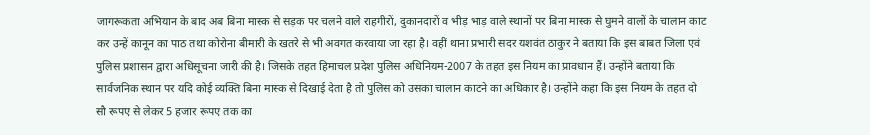जागरूकता अभियान के बाद अब बिना मास्क से सड़क पर चलने वाले राहगीरों, दुकानदारों व भीड़ भाड़ वाले स्थानों पर बिना मास्क से घुमने वालों के चालान काट कर उन्हें कानून का पाठ तथा कोरोना बीमारी के खतरे से भी अवगत करवाया जा रहा है। वहीं थाना प्रभारी सदर यशवंत ठाकुर ने बताया कि इस बाबत जिला एवं पुलिस प्रशासन द्वारा अधिसूचना जारी की है। जिसके तहत हिमाचल प्रदेश पुलिस अधिनियम-2007 के तहत इस नियम का प्रावधान हैं। उन्होंने बताया कि सार्वजनिक स्थान पर यदि कोई व्यक्ति बिना मास्क से दिखाई देता है तो पुलिस को उसका चालान काटने का अधिकार है। उन्होंने कहा कि इस नियम के तहत दो सौ रूपए से लेकर 5 हजार रूपए तक का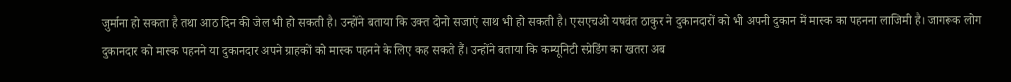जुर्माना हो सकता है तथा आठ दिन की जेल भी हो सकती है। उन्होंने बताया कि उक्त दोनो सजाएं साथ भी हो सकती है। एसएचओ यषवंत ठाकुर ने दुकानदारों को भी अपनी दुकान में मास्क का पहनना लाजिमी है। जागरूक लोग दुकानदार को मास्क पहनने या दुकानदार अपने ग्राहकों को मास्क पहनने के लिए कह सकते हैं। उन्होंने बताया कि कम्यूनिटी स्प्रेडिंग का खतरा अब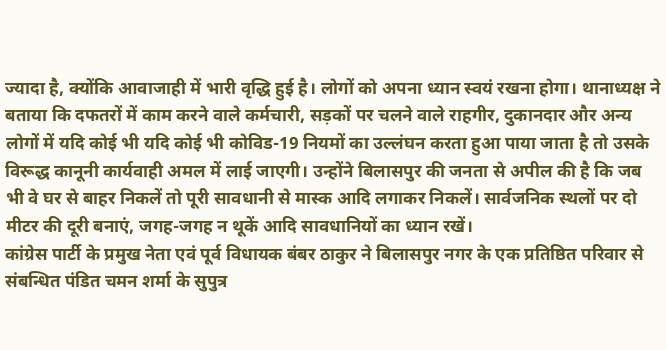ज्यादा है, क्योंकि आवाजाही में भारी वृद्धि हुई है। लोगों को अपना ध्यान स्वयं रखना होगा। थानाध्यक्ष ने बताया कि दफतरों में काम करने वाले कर्मचारी, सड़कों पर चलने वाले राहगीर, दुकानदार और अन्य लोगों में यदि कोई भी यदि कोई भी कोविड-19 नियमों का उल्लंघन करता हुआ पाया जाता है तो उसके विरूद्ध कानूनी कार्यवाही अमल में लाई जाएगी। उन्होंने बिलासपुर की जनता से अपील की है कि जब भी वे घर से बाहर निकलें तो पूरी सावधानी से मास्क आदि लगाकर निकलें। सार्वजनिक स्थलों पर दो मीटर की दूरी बनाएं, जगह-जगह न थूकें आदि सावधानियों का ध्यान रखें।
कांग्रेस पार्टी के प्रमुख नेता एवं पूर्व विधायक बंबर ठाकुर ने बिलासपुर नगर के एक प्रतिष्ठित परिवार से संबन्धित पंडित चमन शर्मा के सुपुत्र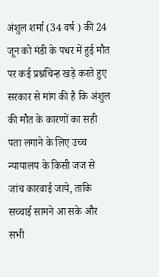अंशुल शर्मा (34 वर्ष ) की 24 जून को मंडी के पधर में हुई मौत पर कई प्रश्नचिन्ह खड़े करते हुए सरकार से मांग की है कि अंशुल की मौत के कारणों का सही पता लगाने के लिए उच्च न्यायालय के किसी जज से जांच कारवाई जाये, ताकि सच्चाई सामने आ सके और सभी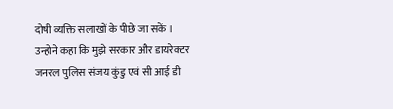दोषी व्यक्ति सलाखों के पीछे जा सकें । उन्होने कहा कि मुझे सरकार और डायरेक्टर जनरल पुलिस संजय कुंडु एवं सी आई डी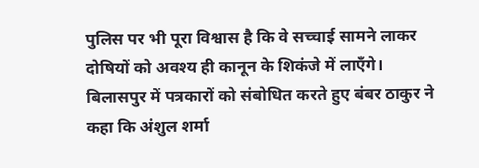पुलिस पर भी पूरा विश्वास है कि वे सच्चाई सामने लाकर दोषियों को अवश्य ही कानून के शिकंजे में लाएँगे। बिलासपुर में पत्रकारों को संबोधित करते हुए बंबर ठाकुर ने कहा कि अंशुल शर्मा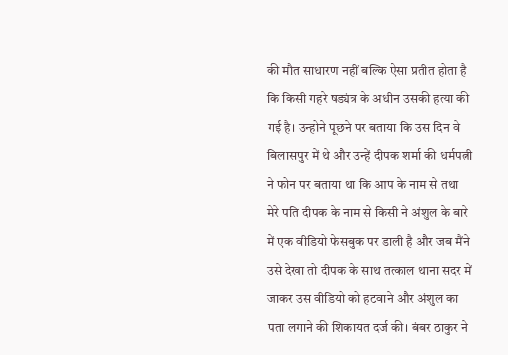की मौत साधारण नहीं बल्कि ऐसा प्रतीत होता है कि किसी गहरे षड्यंत्र के अधीन उसकी हत्या की गई है। उन्होने पूछने पर बताया कि उस दिन वे बिलासपुर में थे और उन्हें दीपक शर्मा की धर्मपत्नी ने फोन पर बताया था कि आप के नाम से तथा मेरे पति दीपक के नाम से किसी ने अंशुल के बारे में एक वीडियो फेसबुक पर डाली है और जब मैंने उसे देखा तो दीपक के साथ तत्काल थाना सदर में जाकर उस वीडियो को हटवाने और अंशुल का पता लगाने की शिकायत दर्ज की। बंबर ठाकुर ने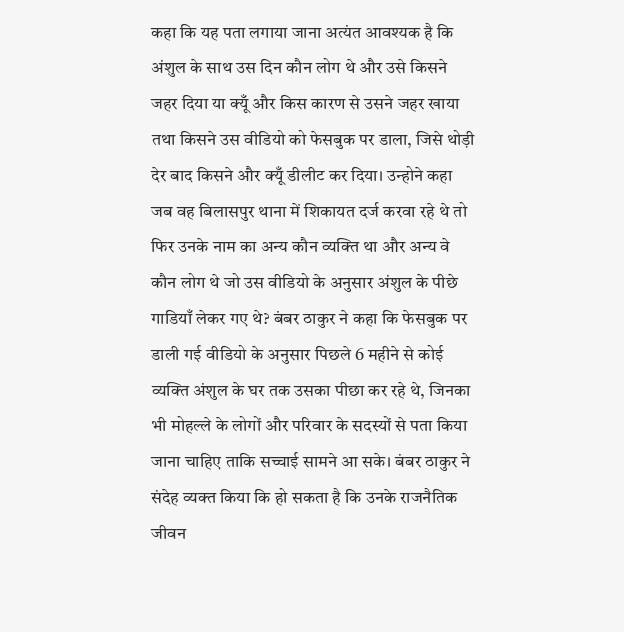कहा कि यह पता लगाया जाना अत्यंत आवश्यक है कि अंशुल के साथ उस दिन कौन लोग थे और उसे किसने जहर दिया या क्यूँ और किस कारण से उसने जहर खाया तथा किसने उस वीडियो को फेसबुक पर डाला, जिसे थोड़ी देर बाद किसने और क्यूँ डीलीट कर दिया। उन्होने कहा जब वह बिलासपुर थाना में शिकायत दर्ज करवा रहे थे तो फिर उनके नाम का अन्य कौन व्यक्ति था और अन्य वे कौन लोग थे जो उस वीडियो के अनुसार अंशुल के पीछे गाडियाँ लेकर गए थे? बंबर ठाकुर ने कहा कि फेसबुक पर डाली गई वीडियो के अनुसार पिछले 6 महीने से कोई व्यक्ति अंशुल के घर तक उसका पीछा कर रहे थे, जिनका भी मोहल्ले के लोगों और परिवार के सदस्यों से पता किया जाना चाहिए ताकि सच्चाई सामने आ सके। बंबर ठाकुर ने संदेह व्यक्त किया कि हो सकता है कि उनके राजनैतिक जीवन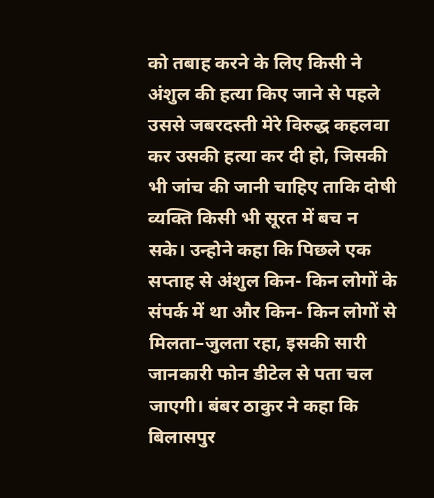को तबाह करने के लिए किसी ने अंशुल की हत्या किए जाने से पहले उससे जबरदस्ती मेरे विरुद्ध कहलवा कर उसकी हत्या कर दी हो, जिसकी भी जांच की जानी चाहिए ताकि दोषी व्यक्ति किसी भी सूरत में बच न सके। उन्होने कहा कि पिछले एक सप्ताह से अंशुल किन- किन लोगों के संपर्क में था और किन- किन लोगों से मिलता–जुलता रहा, इसकी सारी जानकारी फोन डीटेल से पता चल जाएगी। बंबर ठाकुर ने कहा कि बिलासपुर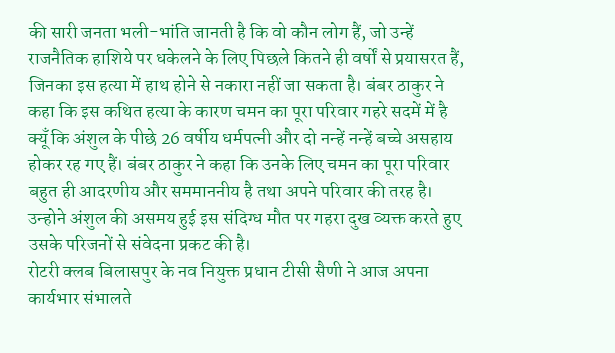की सारी जनता भली-भांति जानती है कि वो कौन लोग हैं, जो उन्हें राजनैतिक हाशिये पर धकेलने के लिए पिछले कितने ही वर्षों से प्रयासरत हैं, जिनका इस हत्या में हाथ होने से नकारा नहीं जा सकता है। बंबर ठाकुर ने कहा कि इस कथित हत्या के कारण चमन का पूरा परिवार गहरे सदमें में है क्यूँ कि अंशुल के पीछे 26 वर्षीय धर्मपत्नी और दो नन्हें नन्हें बच्चे असहाय होकर रह गए हैं। बंबर ठाकुर ने कहा कि उनके लिए चमन का पूरा परिवार बहुत ही आदरणीय और सममाननीय है तथा अपने परिवार की तरह है। उन्होने अंशुल की असमय हुई इस संदिग्ध मौत पर गहरा दुख व्यक्त करते हुए उसके परिजनों से संवेदना प्रकट की है।
रोटरी क्लब बिलासपुर के नव नियुक्त प्रधान टीसी सैणी ने आज अपना कार्यभार संभालते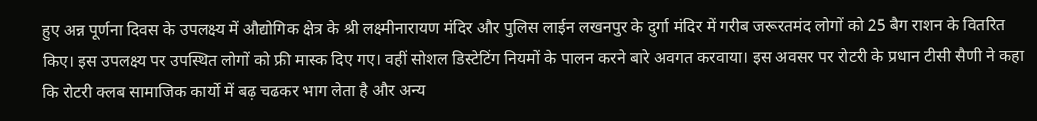हुए अन्न पूर्णना दिवस के उपलक्ष्य में औद्योगिक क्षेत्र के श्री लक्ष्मीनारायण मंदिर और पुलिस लाईन लखनपुर के दुर्गा मंदिर में गरीब जरूरतमंद लोगों को 25 बैग राशन के वितरित किए। इस उपलक्ष्य पर उपस्थित लोगों को फ्री मास्क दिए गए। वहीं सोशल डिस्टेटिंग नियमों के पालन करने बारे अवगत करवाया। इस अवसर पर रोटरी के प्रधान टीसी सैणी ने कहा कि रोटरी क्लब सामाजिक कार्यो में बढ़ चढकर भाग लेता है और अन्य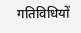गतिविधियों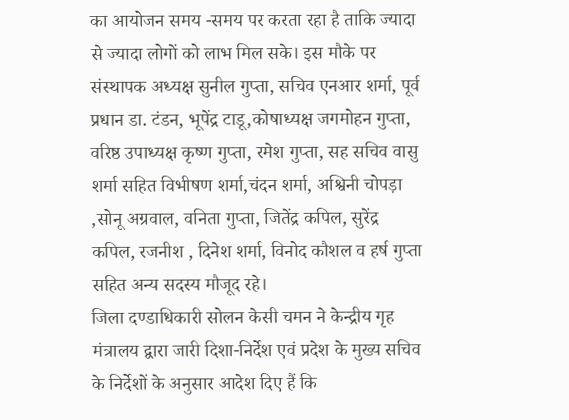का आयोजन समय -समय पर करता रहा है ताकि ज्यादा से ज्यादा लोगों को लाभ मिल सके। इस मौके पर संस्थापक अध्यक्ष सुनील गुप्ता, सचिव एनआर शर्मा, पूर्व प्रधान डा. टंडन, भूपेंद्र टाडू,कोषाध्यक्ष जगमोहन गुप्ता, वरिष्ठ उपाध्यक्ष कृष्ण गुप्ता, रमेश गुप्ता, सह सचिव वासु शर्मा सहित विभीषण शर्मा,चंदन शर्मा, अश्विनी चोपड़ा ,सोनू अग्रवाल, वनिता गुप्ता, जितेंद्र कपिल, सुरेंद्र कपिल, रजनीश , दिनेश शर्मा, विनोद कौशल व हर्ष गुप्ता सहित अन्य सदस्य मौजूद रहे।
जिला दण्डाधिकारी सोलन केसी चमन ने केन्द्रीय गृह मंत्रालय द्वारा जारी दिशा-निर्देश एवं प्रदेश के मुख्य सचिव के निर्देशों के अनुसार आदेश दिए हैं कि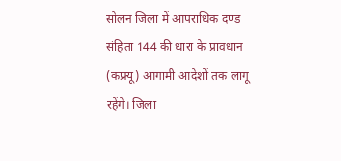सोलन जिला में आपराधिक दण्ड संहिता 144 की धारा के प्रावधान (कफ्र्यू) आगामी आदेशों तक लागू रहेंगे। जिला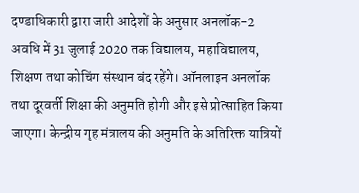दण्डाधिकारी द्वारा जारी आदेशों के अनुसार अनलॉक-2 अवधि में 31 जुलाई 2020 तक विद्यालय, महाविद्यालय, शिक्षण तथा कोचिंग संस्थान बंद रहेंगे। ऑनलाइन अनलॉक तथा दूरवर्ती शिक्षा की अनुमति होगी और इसे प्रोत्साहित किया जाएगा। केन्द्रीय गृह मंत्रालय की अनुमति के अतिरिक्त यात्रियों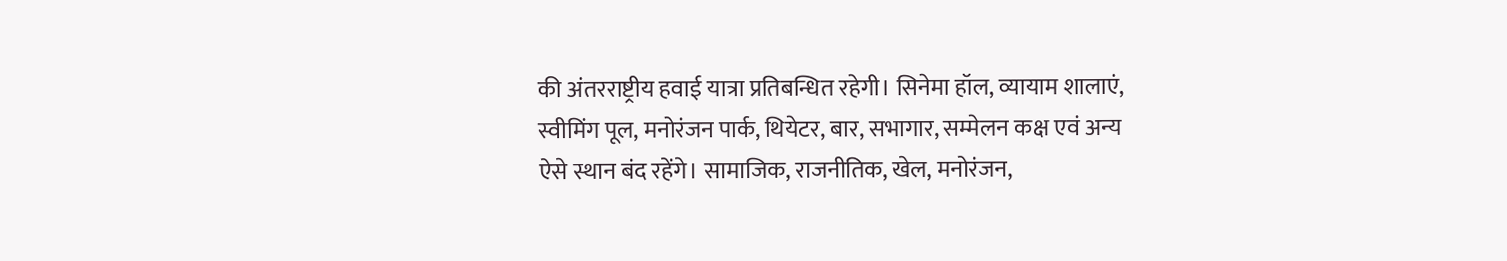की अंतरराष्ट्रीय हवाई यात्रा प्रतिबन्धित रहेगी। सिनेमा हॉल, व्यायाम शालाएं, स्वीमिंग पूल, मनोरंजन पार्क, थियेटर, बार, सभागार, सम्मेलन कक्ष एवं अन्य ऐसे स्थान बंद रहेंगे। सामाजिक, राजनीतिक, खेल, मनोरंजन,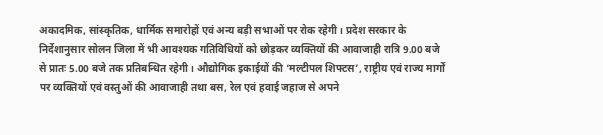अकादमिक, सांस्कृतिक, धार्मिक समारोहों एवं अन्य बड़ी सभाओं पर रोक रहेगी। प्रदेश सरकार के निर्देशानुसार सोलन जिला में भी आवश्यक गतिविधियों को छोड़कर व्यक्तियों की आवाजाही रात्रि 9.00 बजे से प्रातः 5.00 बजे तक प्रतिबन्धित रहेगी। औद्योगिक इकाईयों की ‘मल्टीपल शिफ्टस’, राष्ट्रीय एवं राज्य मार्गों पर व्यक्तियों एवं वस्तुओं की आवाजाही तथा बस, रेल एवं हवाई जहाज से अपने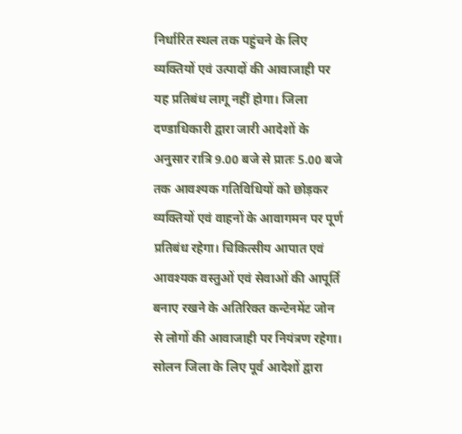निर्धारित स्थल तक पहुंचने के लिए व्यक्तियों एवं उत्पादों की आवाजाही पर यह प्रतिबंध लागू नहीं होगा। जिला दण्डाधिकारी द्वारा जारी आदेशों के अनुसार रात्रि 9.00 बजे से प्रातः 5.00 बजे तक आवश्यक गतिविधियों को छोड़कर व्यक्तियों एवं वाहनों के आवागमन पर पूर्ण प्रतिबंध रहेगा। चिकित्सीय आपात एवं आवश्यक वस्तुओं एवं सेवाओं की आपूर्ति बनाए रखने के अतिरिक्त कन्टेनमेंट जोन से लोगों की आवाजाही पर नियंत्रण रहेगा। सोलन जिला के लिए पूर्व आदेशों द्वारा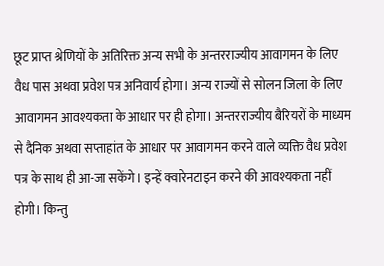छूट प्राप्त श्रेणियों के अतिरिक्त अन्य सभी के अन्तरराज्यीय आवागमन के लिए वैध पास अथवा प्रवेश पत्र अनिवार्य होगा। अन्य राज्यों से सोलन जिला के लिए आवागमन आवश्यकता के आधार पर ही होगा। अन्तरराज्यीय बैरियरों के माध्यम से दैनिक अथवा सप्ताहांत के आधार पर आवागमन करने वाले व्यक्ति वैध प्रवेश पत्र के साथ ही आ-जा सकेंगे। इन्हें क्वारेनटाइन करने की आवश्यकता नहीं होगी। किन्तु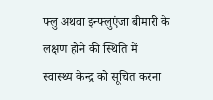फ्लु अथवा इन्फ्लुएंजा बीमारी के लक्षण होने की स्थिति में स्वास्थ्य केन्द्र को सूचित करना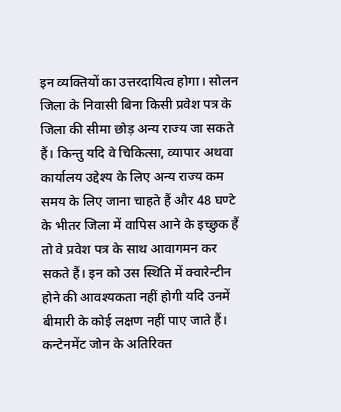इन व्यक्तियों का उत्तरदायित्व होगा। सोलन जिला के निवासी बिना किसी प्रवेश पत्र के जिला की सीमा छोड़ अन्य राज्य जा सकते हैं। किन्तु यदि वे चिकित्सा, व्यापार अथवा कार्यालय उद्देश्य के लिए अन्य राज्य कम समय के लिए जाना चाहते हैं और 48 घण्टे के भीतर जिला में वापिस आने के इच्छुक हैं तो वे प्रवेश पत्र के साथ आवागमन कर सकते हैं। इन को उस स्थिति में क्वारेन्टीन होने की आवश्यकता नहीं होगी यदि उनमें बीमारी के कोई लक्षण नहीं पाए जाते हैं। कन्टेनमेंट जोन के अतिरिक्त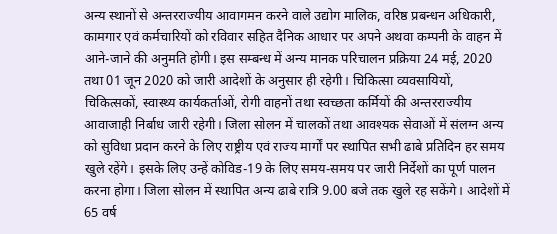अन्य स्थानों से अन्तरराज्यीय आवागमन करने वाले उद्योग मालिक, वरिष्ठ प्रबन्धन अधिकारी, कामगार एवं कर्मचारियों को रविवार सहित दैनिक आधार पर अपने अथवा कम्पनी के वाहन में आने-जाने की अनुमति होगी। इस सम्बन्ध में अन्य मानक परिचालन प्रक्रिया 24 मई, 2020 तथा 01 जून 2020 को जारी आदेशों के अनुसार ही रहेगी। चिकित्सा व्यवसायियों, चिकित्सकों, स्वास्थ्य कार्यकर्ताओं, रोगी वाहनों तथा स्वच्छता कर्मियों की अन्तरराज्यीय आवाजाही निर्बाध जारी रहेगी। जिला सोलन में चालकों तथा आवश्यक सेवाओं में संलग्न अन्य को सुविधा प्रदान करने के लिए राष्ट्रीय एवं राज्य मार्गों पर स्थापित सभी ढाबे प्रतिदिन हर समय खुले रहेंगे। इसके लिए उन्हें कोविड-19 के लिए समय-समय पर जारी निर्देशों का पूर्ण पालन करना होगा। जिला सोलन में स्थापित अन्य ढाबे रात्रि 9.00 बजे तक खुले रह सकेंगे। आदेशों में 65 वर्ष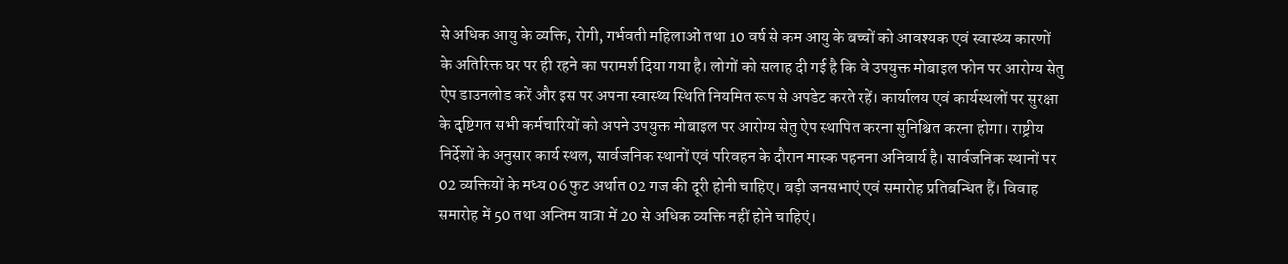से अधिक आयु के व्यक्ति, रोगी, गर्भवती महिलाओं तथा 10 वर्ष से कम आयु के बच्चों को आवश्यक एवं स्वास्थ्य कारणों के अतिरिक्त घर पर ही रहने का परामर्श दिया गया है। लोगों को सलाह दी गई है कि वे उपयुक्त मोबाइल फोन पर आरोग्य सेतु ऐप डाउनलोड करें और इस पर अपना स्वास्थ्य स्थिति नियमित रूप से अपडेट करते रहें। कार्यालय एवं कार्यस्थलों पर सुरक्षा के दृष्टिगत सभी कर्मचारियों को अपने उपयुक्त मोबाइल पर आरोग्य सेतु ऐप स्थापित करना सुनिश्चित करना होगा। राष्ट्रीय निर्देशों के अनुसार कार्य स्थल, सार्वजनिक स्थानों एवं परिवहन के दौरान मास्क पहनना अनिवार्य है। सार्वजनिक स्थानों पर 02 व्यक्तियों के मध्य 06 फुट अर्थात 02 गज की दूरी होनी चाहिए। बड़ी जनसभाएं एवं समारोह प्रतिबन्धित हैं। विवाह समारोह में 50 तथा अन्तिम यात्रा में 20 से अधिक व्यक्ति नहीं होने चाहिएं।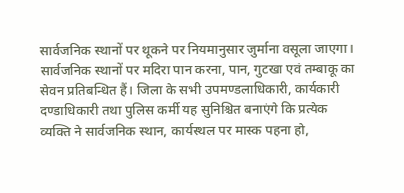सार्वजनिक स्थानों पर थूकने पर नियमानुसार जुर्माना वसूला जाएगा। सार्वजनिक स्थानों पर मदिरा पान करना, पान, गुटखा एवं तम्बाकू का सेवन प्रतिबन्धित हैं। जिला के सभी उपमण्डलाधिकारी, कार्यकारी दण्डाधिकारी तथा पुलिस कर्मी यह सुनिश्चित बनाएंगे कि प्रत्येक व्यक्ति ने सार्वजनिक स्थान, कार्यस्थल पर मास्क पहना हो,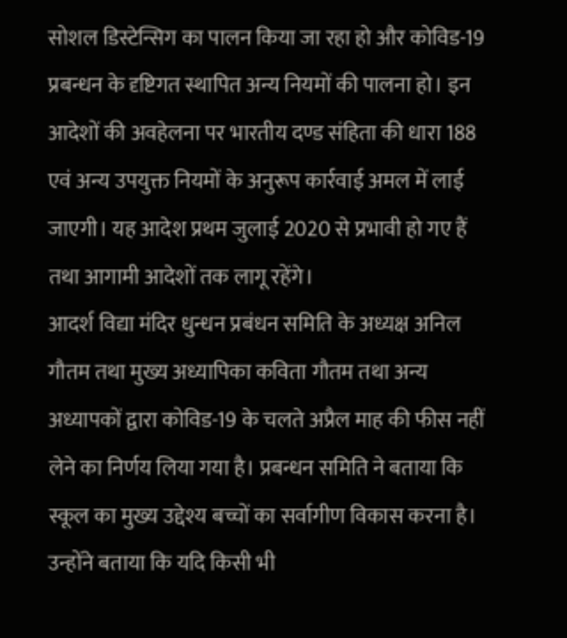सोशल डिस्टेन्सिग का पालन किया जा रहा हो और कोविड-19 प्रबन्धन के दृष्टिगत स्थापित अन्य नियमों की पालना हो। इन आदेशों की अवहेलना पर भारतीय दण्ड संहिता की धारा 188 एवं अन्य उपयुक्त नियमों के अनुरूप कार्रवाई अमल में लाई जाएगी। यह आदेश प्रथम जुलाई 2020 से प्रभावी हो गए हैं तथा आगामी आदेशों तक लागू रहेंगे।
आदर्श विद्या मंदिर धुन्धन प्रबंधन समिति के अध्यक्ष अनिल गौतम तथा मुख्य अध्यापिका कविता गौतम तथा अन्य अध्यापकों द्वारा कोविड-19 के चलते अप्रैल माह की फीस नहीं लेने का निर्णय लिया गया है। प्रबन्धन समिति ने बताया कि स्कूल का मुख्य उद्देश्य बच्चों का सर्वागीण विकास करना है। उन्होंने बताया कि यदि किसी भी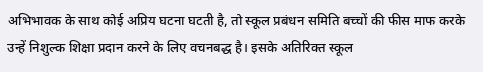अभिभावक के साथ कोई अप्रिय घटना घटती है, तो स्कूल प्रबंधन समिति बच्चों की फीस माफ करके उन्हें निशुल्क शिक्षा प्रदान करने के लिए वचनबद्ध है। इसके अतिरिक्त स्कूल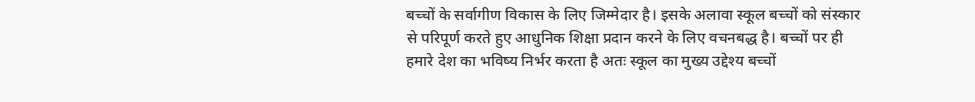बच्चों के सर्वागीण विकास के लिए जिम्मेदार है। इसके अलावा स्कूल बच्चों को संस्कार से परिपूर्ण करते हुए आधुनिक शिक्षा प्रदान करने के लिए वचनबद्ध है। बच्चों पर ही हमारे देश का भविष्य निर्भर करता है अतः स्कूल का मुख्य उद्देश्य बच्चों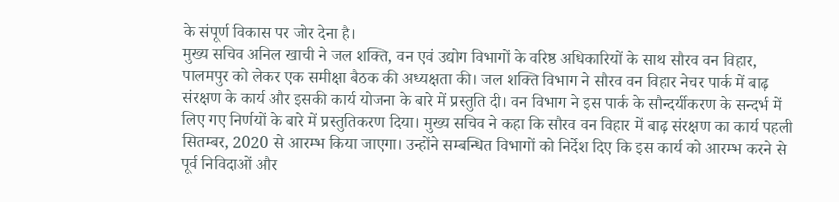के संपूर्ण विकास पर जोर देना है।
मुख्य सचिव अनिल खाची ने जल शक्ति, वन एवं उद्योग विभागों के वरिष्ठ अधिकारियों के साथ सौरव वन विहार, पालमपुर को लेकर एक समीक्षा बैठक की अध्यक्षता की। जल शक्ति विभाग ने सौरव वन विहार नेचर पार्क में बाढ़ संरक्षण के कार्य और इसकी कार्य योजना के बारे में प्रस्तुति दी। वन विभाग ने इस पार्क के सौन्दर्यीकरण के सन्दर्भ में लिए गए निर्णयों के बारे में प्रस्तुतिकरण दिया। मुख्य सचिव ने कहा कि सौरव वन विहार में बाढ़ संरक्षण का कार्य पहली सितम्बर, 2020 से आरम्भ किया जाएगा। उन्होंने सम्बन्धित विभागों को निर्देश दिए कि इस कार्य को आरम्भ करने से पूर्व निविदाओं और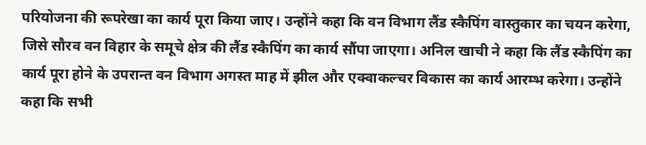परियोजना की रूपरेखा का कार्य पूरा किया जाए। उन्होंने कहा कि वन विभाग लैंड स्कैपिंग वास्तुकार का चयन करेगा, जिसे सौरव वन विहार के समूचे क्षेत्र की लैंड स्कैपिंग का कार्य सौंपा जाएगा। अनिल खाची ने कहा कि लैंड स्कैपिंग का कार्य पूरा होने के उपरान्त वन विभाग अगस्त माह में झील और एक्वाकल्चर विकास का कार्य आरम्भ करेगा। उन्होंने कहा कि सभी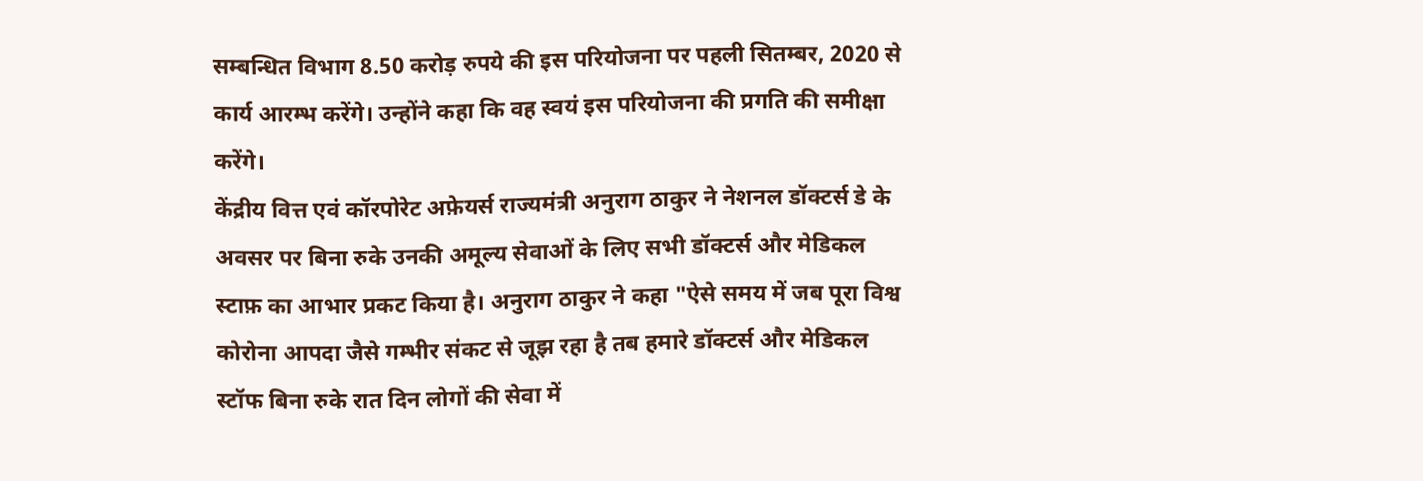सम्बन्धित विभाग 8.50 करोड़ रुपये की इस परियोजना पर पहली सितम्बर, 2020 से कार्य आरम्भ करेंगे। उन्होंने कहा कि वह स्वयं इस परियोजना की प्रगति की समीक्षा करेंगे।
केंद्रीय वित्त एवं कॉरपोरेट अफ़ेयर्स राज्यमंत्री अनुराग ठाकुर ने नेशनल डॉक्टर्स डे के अवसर पर बिना रुके उनकी अमूल्य सेवाओं के लिए सभी डॉक्टर्स और मेडिकल स्टाफ़ का आभार प्रकट किया है। अनुराग ठाकुर ने कहा "ऐसे समय में जब पूरा विश्व कोरोना आपदा जैसे गम्भीर संकट से जूझ रहा है तब हमारे डॉक्टर्स और मेडिकल स्टॉफ बिना रुके रात दिन लोगों की सेवा में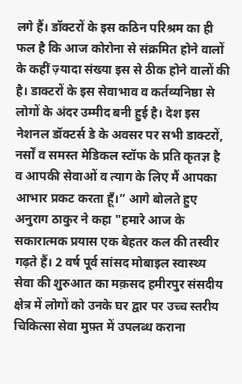लगे हैं। डॉक्टरों के इस कठिन परिश्रम का ही फल है कि आज कोरोना से संक्रमित होने वालों के कहीं ज़्यादा संख्या इस से ठीक होने वालों की है। डाक्टरों के इस सेवाभाव व कर्तव्यनिष्ठा से लोगों के अंदर उम्मीद बनी हुई है। देश इस नेशनल डॉक्टर्स डे के अवसर पर सभी डाक्टरों, नर्सों व समस्त मेडिकल स्टॉफ के प्रति कृतज्ञ है व आपकी सेवाओं व त्याग के लिए मैं आपका आभार प्रकट करता हूँ।” आगे बोलते हुए अनुराग ठाकुर ने कहा "हमारे आज के सकारात्मक प्रयास एक बेहतर कल की तस्वीर गढ़ते हैं। 2 वर्ष पूर्व सांसद मोबाइल स्वास्थ्य सेवा की शुरुआत का मक़सद हमीरपुर संसदीय क्षेत्र में लोगों को उनके घर द्वार पर उच्च स्तरीय चिकित्सा सेवा मुफ़्त में उपलब्ध कराना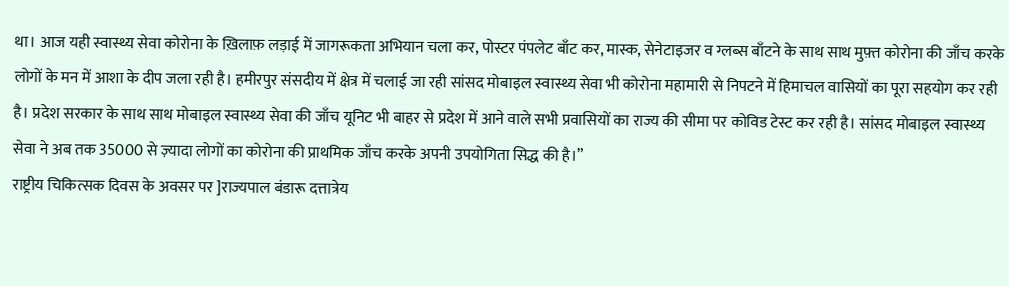था। आज यही स्वास्थ्य सेवा कोरोना के ख़िलाफ़ लड़ाई में जागरूकता अभियान चला कर, पोस्टर पंपलेट बाँट कर, मास्क, सेनेटाइजर व ग्लब्स बाँटने के साथ साथ मुफ़्त कोरोना की जाँच करके लोगों के मन में आशा के दीप जला रही है। हमीरपुर संसदीय में क्षेत्र में चलाई जा रही सांसद मोबाइल स्वास्थ्य सेवा भी कोरोना महामारी से निपटने में हिमाचल वासियों का पूरा सहयोग कर रही है। प्रदेश सरकार के साथ साथ मोबाइल स्वास्थ्य सेवा की जाँच यूनिट भी बाहर से प्रदेश में आने वाले सभी प्रवासियों का राज्य की सीमा पर कोविड टेस्ट कर रही है। सांसद मोबाइल स्वास्थ्य सेवा ने अब तक 35000 से ज़्यादा लोगों का कोरोना की प्राथमिक जाँच करके अपनी उपयोगिता सिद्ध की है।”
राष्ट्रीय चिकित्सक दिवस के अवसर पर ]राज्यपाल बंडारू दत्तात्रेय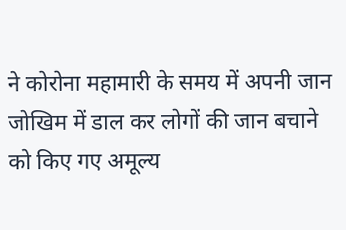ने कोरोना महामारी के समय में अपनी जान जोखिम में डाल कर लोगों की जान बचाने को किए गए अमूल्य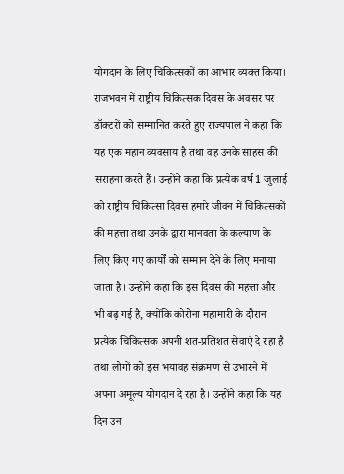योगदान के लिए चिकित्सकों का आभार व्यक्त किया। राजभवन में राष्ट्रीय चिकित्सक दिवस के अवसर पर डॉक्टरों को सम्मानित करते हुए राज्यपाल ने कहा कि यह एक महान व्यवसाय है तथा वह उनके साहस की सराहना करते हैं। उन्होंने कहा कि प्रत्येक वर्ष 1 जुलाई को राष्ट्रीय चिकित्सा दिवस हमारे जीवन में चिकित्सकों की महत्ता तथा उनके द्वारा मानवता के कल्याण के लिए किए गए कार्यों को सम्मान देने के लिए मनाया जाता है। उन्होंने कहा कि इस दिवस की महत्ता और भी बढ़ गई है, क्योंकि कोरोना महामारी के दौरान प्रत्येक चिकित्सक अपनी शत-प्रतिशत सेवाएं दे रहा है तथा लोगों को इस भयावह संक्रमण से उभारने में अपना अमूल्य योगदान दे रहा है। उन्होंने कहा कि यह दिन उन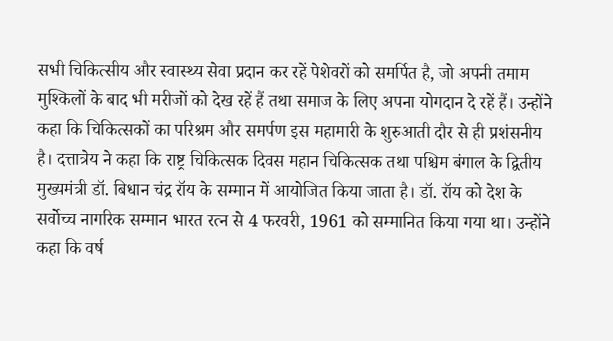सभी चिकित्सीय और स्वास्थ्य सेवा प्रदान कर रहें पेशेवरों को समर्पित है, जो अपनी तमाम मुश्किलों के बाद भी मरीजों को देख रहें हैं तथा समाज के लिए अपना योगदान दे रहें हैं। उन्होंने कहा कि चिकित्सकों का परिश्रम और समर्पण इस महामारी के शुरुआती दौर से ही प्रशंसनीय है। दत्तात्रेय ने कहा कि राष्ट्र चिकित्सक दिवस महान चिकित्सक तथा पश्चिम बंगाल के द्वितीय मुख्यमंत्री डॉ. बिधान चंद्र रॉय के सम्मान में आयोजित किया जाता है। डॉ. रॉय को देश के सर्वोच्च नागरिक सम्मान भारत रत्न से 4 फरवरी, 1961 को सम्मानित किया गया था। उन्होंने कहा कि वर्ष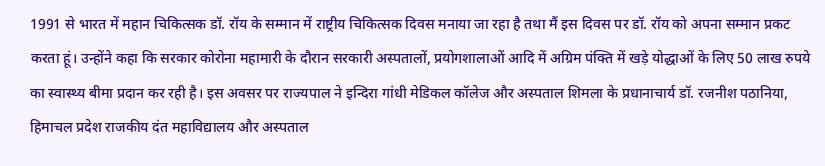1991 से भारत में महान चिकित्सक डॉ. रॉय के सम्मान में राष्ट्रीय चिकित्सक दिवस मनाया जा रहा है तथा मैं इस दिवस पर डॉ. रॉय को अपना सम्मान प्रकट करता हूं। उन्होंने कहा कि सरकार कोरोना महामारी के दौरान सरकारी अस्पतालों, प्रयोगशालाओं आदि में अग्रिम पंक्ति में खड़े योद्धाओं के लिए 50 लाख रुपये का स्वास्थ्य बीमा प्रदान कर रही है। इस अवसर पर राज्यपाल ने इन्दिरा गांधी मेडिकल कॉलेज और अस्पताल शिमला के प्रधानाचार्य डॉ. रजनीश पठानिया, हिमाचल प्रदेश राजकीय दंत महाविद्यालय और अस्पताल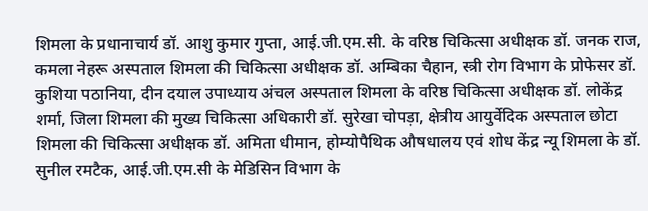शिमला के प्रधानाचार्य डॉ. आशु कुमार गुप्ता, आई.जी.एम.सी. के वरिष्ठ चिकित्सा अधीक्षक डॉ. जनक राज, कमला नेहरू अस्पताल शिमला की चिकित्सा अधीक्षक डॉ. अम्बिका चैहान, स्त्री रोग विभाग के प्रोफेसर डॉ. कुशिया पठानिया, दीन दयाल उपाध्याय अंचल अस्पताल शिमला के वरिष्ठ चिकित्सा अधीक्षक डॉ. लोकेंद्र शर्मा, जिला शिमला की मुख्य चिकित्सा अधिकारी डॉ. सुरेखा चोपड़ा, क्षेत्रीय आयुर्वेदिक अस्पताल छोटा शिमला की चिकित्सा अधीक्षक डॉ. अमिता धीमान, होम्योपैथिक औषधालय एवं शोध केंद्र न्यू शिमला के डॉ. सुनील रमटैक, आई.जी.एम.सी के मेडिसिन विभाग के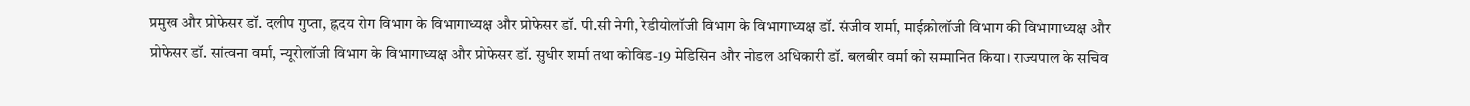प्रमुख और प्रोफेसर डॉ. दलीप गुप्ता, ह्नदय रोग विभाग के विभागाध्यक्ष और प्रोफेसर डॉ. पी.सी नेगी, रेडीयोलॉजी विभाग के विभागाध्यक्ष डॉ. संजीव शर्मा, माईक्रोलॉजी विभाग की विभागाध्यक्ष और प्रोफेसर डॉ. सांत्वना वर्मा, न्यूरोलॉजी विभाग के विभागाध्यक्ष और प्रोफेसर डॉ. सुधीर शर्मा तथा कोविड-19 मेडिसिन और नोडल अधिकारी डॉ. बलबीर वर्मा को सम्मानित किया। राज्यपाल के सचिव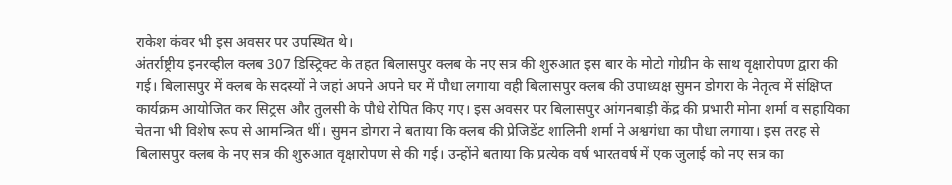राकेश कंवर भी इस अवसर पर उपस्थित थे।
अंतर्राष्ट्रीय इनरव्हील क्लब 307 डिस्ट्रिक्ट के तहत बिलासपुर क्लब के नए सत्र की शुरुआत इस बार के मोटो गोग्रीन के साथ वृक्षारोपण द्वारा की गई। बिलासपुर में क्लब के सदस्यों ने जहां अपने अपने घर में पौधा लगाया वही बिलासपुर क्लब की उपाध्यक्ष सुमन डोगरा के नेतृत्व में संक्षिप्त कार्यक्रम आयोजित कर सिट्रस और तुलसी के पौधे रोपित किए गए। इस अवसर पर बिलासपुर आंगनबाड़ी केंद्र की प्रभारी मोना शर्मा व सहायिका चेतना भी विशेष रूप से आमन्त्रित थीं। सुमन डोगरा ने बताया कि क्लब की प्रेजिडेंट शालिनी शर्मा ने अश्वगंधा का पौधा लगाया। इस तरह से बिलासपुर क्लब के नए सत्र की शुरुआत वृक्षारोपण से की गई। उन्होंने बताया कि प्रत्येक वर्ष भारतवर्ष में एक जुलाई को नए सत्र का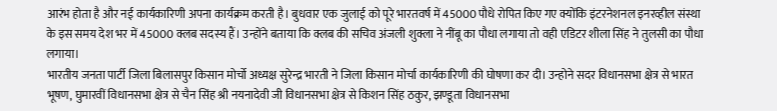आरंभ होता है और नई कार्यकारिणी अपना कार्यक्रम करती है। बुधवार एक जुलाई को पूरे भारतवर्ष में 45000 पौधे रोपित किए गए क्योंकि इंटरनेशनल इनरव्हील संस्था के इस समय देश भर में 45000 क्लब सदस्य हैं। उन्होंने बताया कि क्लब की सचिव अंजली शुक्ला ने नींबू का पौधा लगाया तो वही एडिटर शीला सिंह ने तुलसी का पौधा लगाया।
भारतीय जनता पार्टी जिला बिलासपुर किसान मोर्चो अध्यक्ष सुरेन्द्र भारती ने जिला किसान मोर्चा कार्यकारिणी की घोषणा कर दी। उन्होने सदर विधानसभा क्षेत्र से भारत भूषण, घुमारवीं विधानसभा क्षेत्र से चैन सिंह श्री नयनादेवी जी विधानसभा क्षेत्र से किशन सिंह ठकुर, झण्डूता विधानसभा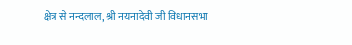क्षेत्र से नन्दलाल, श्री नयनादेवी जी विधानसभा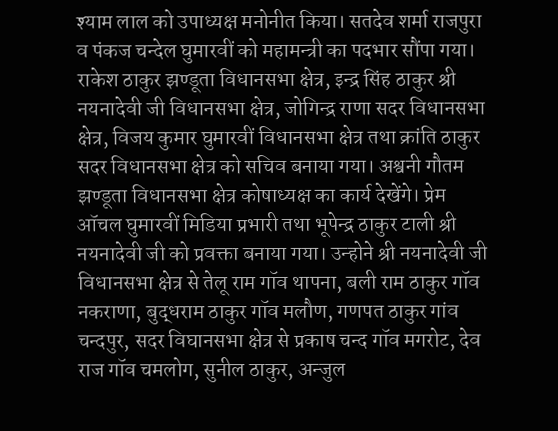श्याम लाल को उपाध्यक्ष मनोनीत किया। सतदेव शर्मा राजपुरा व पंकज चन्देल घुमारवीं को महामन्त्री का पदभार सौंपा गया। राकेश ठाकुर झण्डूता विधानसभा क्षेत्र, इन्द्र सिंह ठाकुर श्री नयनादेवी जी विधानसभा क्षेत्र, जोगिन्द्र राणा सदर विधानसभा क्षेत्र, विजय कुमार घुमारवीं विधानसभा क्षेत्र तथा क्रांति ठाकुर सदर विधानसभा क्षेत्र को सचिव बनाया गया। अश्वनी गौतम झण्डूता विधानसभा क्षेत्र कोषाध्यक्ष का कार्य देखेंगे। प्रेम ऑचल घुमारवीं मिडिया प्रभारी तथा भूपेन्द्र ठाकुर टाली श्री नयनादेवी जी को प्रवक्ता बनाया गया। उन्होने श्री नयनादेवी जी विधानसभा क्षेत्र से तेलू राम गॉव थापना, बली राम ठाकुर गॉव नकराणा, बुद्धराम ठाकुर गॉव मलौण, गणपत ठाकुर गांव चन्दपुर, सदर विघानसभा क्षेत्र से प्रकाष चन्द गॉव मगरोट, देव राज गॉव चमलोग, सुनील ठाकुर, अन्जुल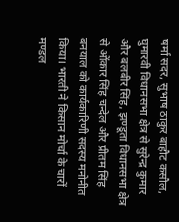षर्मा सदर, सुभाष ठाकुर बाहौट कसौल, घुमारवी विधानसभा क्षेत्र से सुरेन्द्र कुमार और बलबीर सिंह, झण्डूता विधानसभा क्षेत्र से ओंकार सिंह चन्देल और प्रीतम सिंह बनयाल को कार्यकारिणी सदस्य मनोनीत किया। भारती ने किसान मोर्चा के चारों मण्डल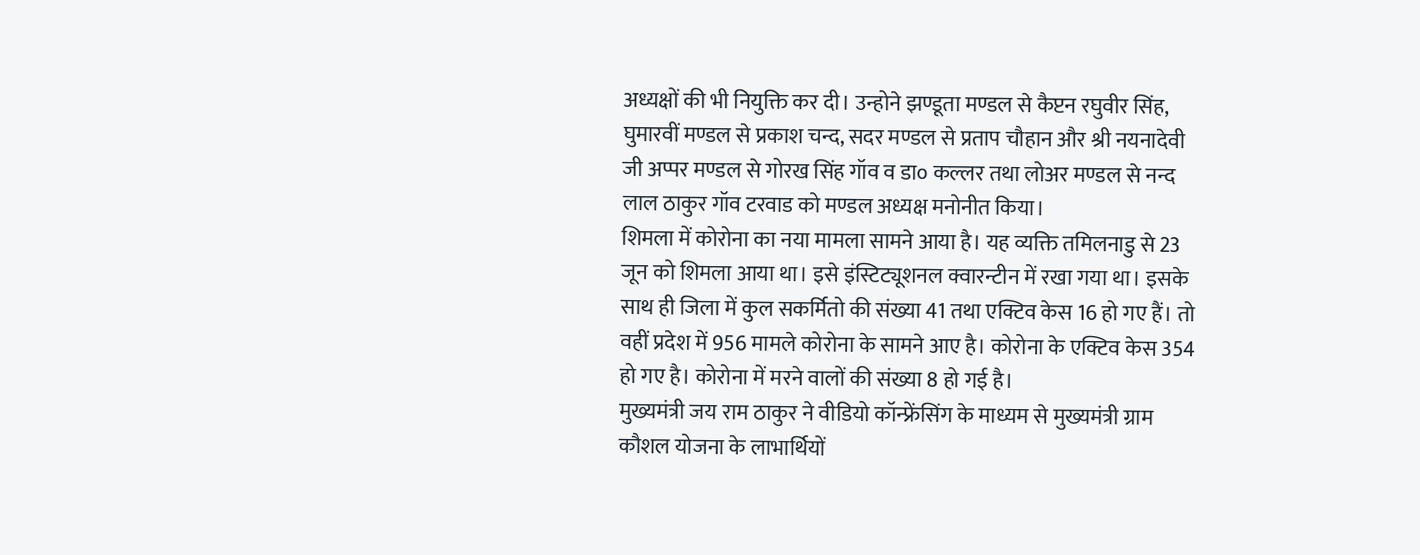अध्यक्षों की भी नियुक्ति कर दी। उन्होने झण्डूता मण्डल से कैप्टन रघुवीर सिंह, घुमारवीं मण्डल से प्रकाश चन्द, सदर मण्डल से प्रताप चौहान और श्री नयनादेवी जी अप्पर मण्डल से गोरख सिंह गॉव व डा० कल्लर तथा लोअर मण्डल से नन्द लाल ठाकुर गॉव टरवाड को मण्डल अध्यक्ष मनोनीत किया।
शिमला में कोरोना का नया मामला सामने आया है। यह व्यक्ति तमिलनाडु से 23 जून को शिमला आया था। इसे इंस्टिट्यूशनल क्वारन्टीन में रखा गया था। इसके साथ ही जिला में कुल सकर्मितो की संख्या 41 तथा एक्टिव केस 16 हो गए हैं। तो वहीं प्रदेश में 956 मामले कोरोना के सामने आए है। कोरोना के एक्टिव केस 354 हो गए है। कोरोना में मरने वालों की संख्या 8 हो गई है।
मुख्यमंत्री जय राम ठाकुर ने वीडियो कॉन्फ्रेंसिंग के माध्यम से मुख्यमंत्री ग्राम कौशल योजना के लाभार्थियों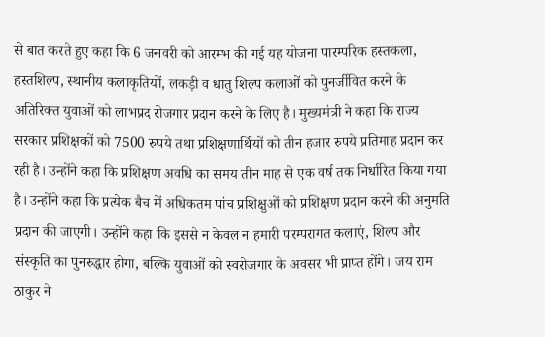से बात करते हुए कहा कि 6 जनवरी को आरम्भ की गई यह योजना पारम्परिक हस्तकला, हस्तशिल्प, स्थानीय कलाकृतियों, लकड़ी व धातु शिल्प कलाओं को पुनर्जीवित करने के अतिरिक्त युवाओं को लाभप्रद रोजगार प्रदान करने के लिए है। मुख्यमंत्री ने कहा कि राज्य सरकार प्रशिक्षकों को 7500 रुपये तथा प्रशिक्षणार्थियों को तीन हजार रुपये प्रतिमाह प्रदान कर रही है। उन्होंने कहा कि प्रशिक्षण अवधि का समय तीन माह से एक वर्ष तक निर्धारित किया गया है। उन्होंने कहा कि प्रत्येक बैच में अधिकतम पांच प्रशिक्षुओं को प्रशिक्षण प्रदान करने की अनुमति प्रदान की जाएगी। उन्होंने कहा कि इससे न केवल न हमारी परम्परागत कलाएं, शिल्प और संस्कृति का पुनरुद्धार होगा, बल्कि युवाओं को स्वरोजगार के अवसर भी प्राप्त होंगे। जय राम ठाकुर ने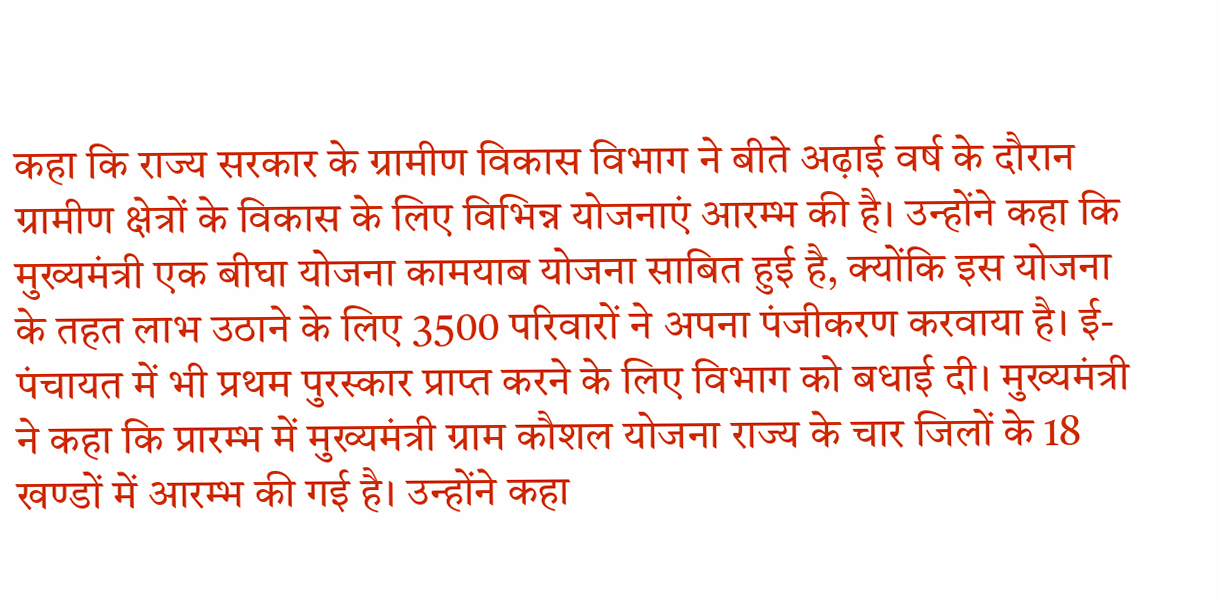कहा कि राज्य सरकार के ग्रामीण विकास विभाग ने बीते अढ़ाई वर्ष के दौरान ग्रामीण क्षेत्रों के विकास के लिए विभिन्न योजनाएं आरम्भ की है। उन्होंने कहा कि मुख्यमंत्री एक बीघा योजना कामयाब योजना साबित हुई है, क्योंकि इस योजना के तहत लाभ उठाने के लिए 3500 परिवारों ने अपना पंजीकरण करवाया है। ई-पंचायत में भी प्रथम पुरस्कार प्राप्त करने के लिए विभाग को बधाई दी। मुख्यमंत्री ने कहा कि प्रारम्भ में मुख्यमंत्री ग्राम कौशल योजना राज्य के चार जिलों के 18 खण्डों में आरम्भ की गई है। उन्होंने कहा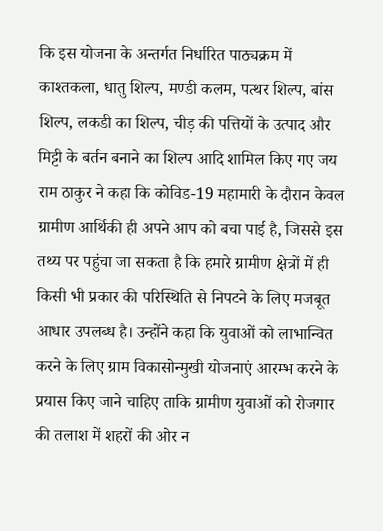कि इस योजना के अन्तर्गत निर्धारित पाठ्यक्रम में काश्तकला, धातु शिल्प, मण्डी कलम, पत्थर शिल्प, बांस शिल्प, लकडी का शिल्प, चीड़ की पत्तियों के उत्पाद और मिट्टी के बर्तन बनाने का शिल्प आदि शामिल किए गए जय राम ठाकुर ने कहा कि कोविड-19 महामारी के दौरान केवल ग्रामीण आर्थिकी ही अपने आप को बचा पाई है, जिससे इस तथ्य पर पहुंचा जा सकता है कि हमारे ग्रामीण क्षेत्रों में ही किसी भी प्रकार की परिस्थिति से निपटने के लिए मजबूत आधार उपलब्ध है। उन्होंने कहा कि युवाओं को लाभान्वित करने के लिए ग्राम विकासोन्मुखी योजनाएं आरम्भ करने के प्रयास किए जाने चाहिए ताकि ग्रामीण युवाओं को रोजगार की तलाश में शहरों की ओर न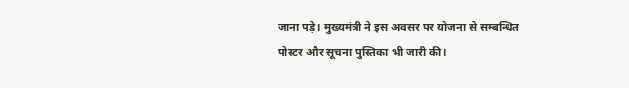जाना पड़े। मुख्यमंत्री ने इस अवसर पर योजना से सम्बन्धित पोस्टर और सूचना पुस्तिका भी जारी की।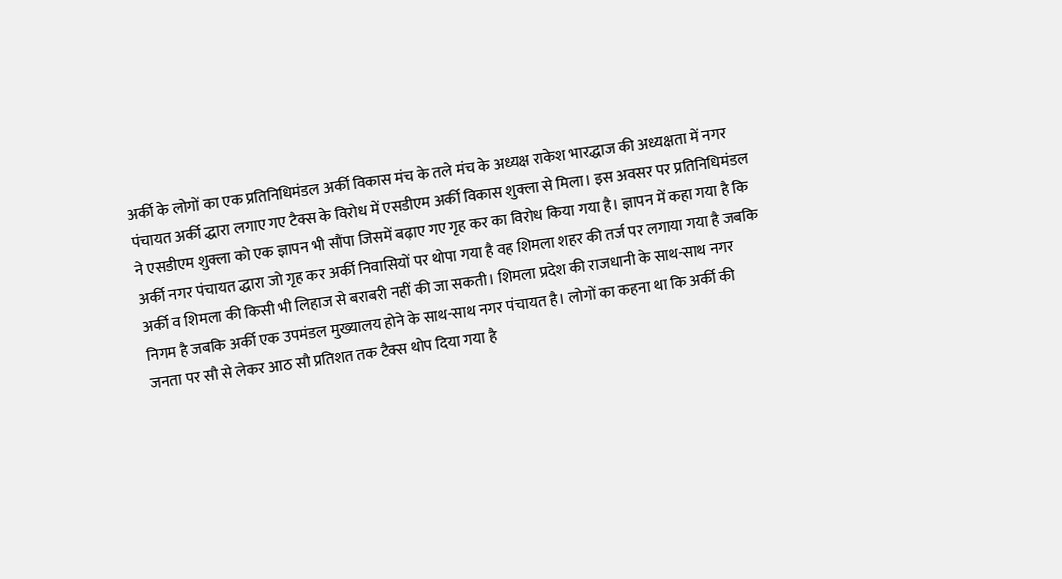अर्की के लोगों का एक प्रतिनिधिमंडल अर्की विकास मंच के तले मंच के अध्यक्ष राकेश भारद्धाज की अध्यक्षता में नगर पंचायत अर्की द्धारा लगाए गए टैक्स के विरोध में एसडीएम अर्की विकास शुक्ला से मिला। इस अवसर पर प्रतिनिधिमंडल ने एसडीएम शुक्ला को एक ज्ञापन भी सौंपा जिसमें बढ़ाए गए गृह कर का विरोध किया गया है। ज्ञापन में कहा गया है कि अर्की नगर पंचायत द्धारा जो गृह कर अर्की निवासियों पर थोपा गया है वह शिमला शहर की तर्ज पर लगाया गया है जबकि अर्की व शिमला की किसी भी लिहाज से बराबरी नहीं की जा सकती। शिमला प्रदेश की राजधानी के साथ-साथ नगर निगम है जबकि अर्की एक उपमंडल मुख्यालय होने के साथ-साथ नगर पंचायत है। लोगों का कहना था कि अर्की की जनता पर सौ से लेकर आठ सौ प्रतिशत तक टैक्स थोप दिया गया है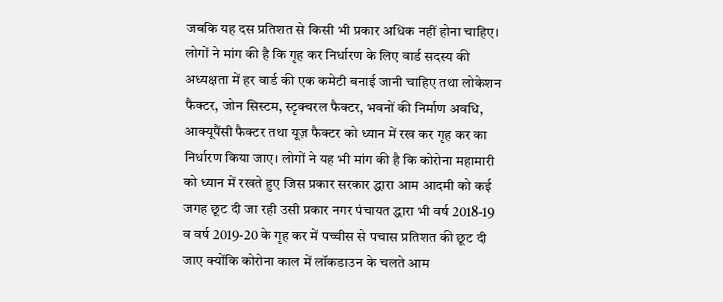जबकि यह दस प्रतिशत से किसी भी प्रकार अधिक नहीं होना चाहिए। लोगों ने मांग की है कि गृह कर निर्धारण के लिए वार्ड सदस्य की अध्यक्षता में हर वार्ड की एक कमेटी बनाई जानी चाहिए तथा लोकेशन फैक्टर, जोन सिस्टम, स्टृक्चरल फैक्टर, भवनों की निर्माण अवधि, आक्यूपैंसी फैक्टर तथा यूज़ फैक्टर को ध्यान में रख कर गृह कर का निर्धारण किया जाए। लोगों ने यह भी मांग की है कि कोरोना महामारी को ध्यान में रखते हुए जिस प्रकार सरकार द्धारा आम आदमी को कई जगह छूट दी जा रही उसी प्रकार नगर पंचायत द्धारा भी वर्ष 2018-19 व वर्ष 2019-20 के गृह कर में पच्चीस से पचास प्रतिशत की छूट दी जाए क्योंकि कोरोना काल में लॉकडाउन के चलते आम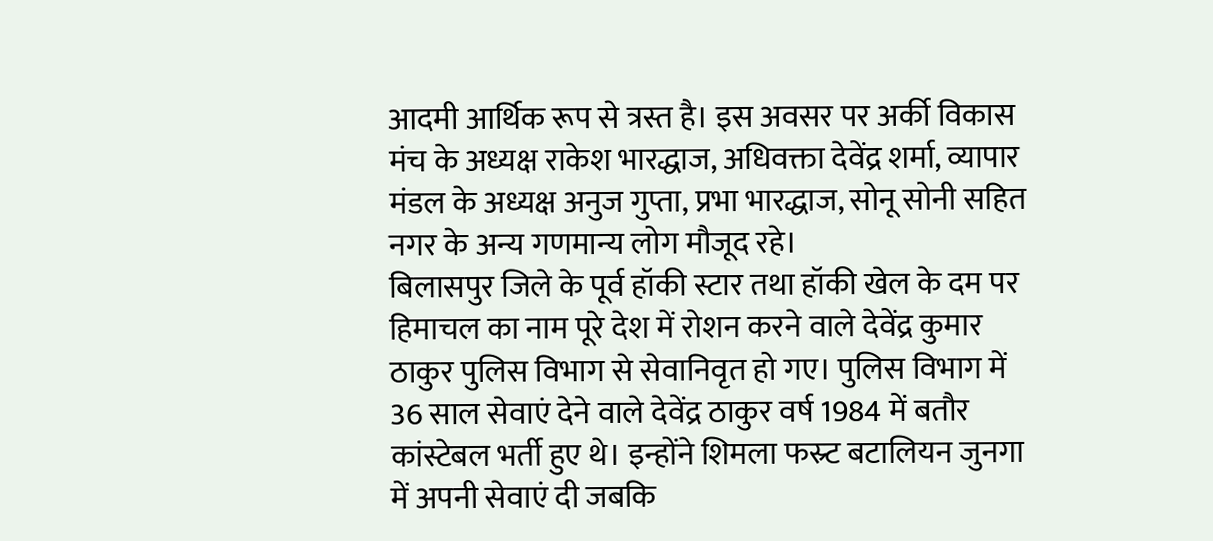आदमी आर्थिक रूप से त्रस्त है। इस अवसर पर अर्की विकास मंच के अध्यक्ष राकेश भारद्धाज, अधिवक्ता देवेंद्र शर्मा, व्यापार मंडल के अध्यक्ष अनुज गुप्ता, प्रभा भारद्धाज, सोनू सोनी सहित नगर के अन्य गणमान्य लोग मौजूद रहे।
बिलासपुर जिले के पूर्व हॉकी स्टार तथा हॉकी खेल के दम पर हिमाचल का नाम पूरे देश में रोशन करने वाले देवेंद्र कुमार ठाकुर पुलिस विभाग से सेवानिवृत हो गए। पुलिस विभाग में 36 साल सेवाएं देने वाले देवेंद्र ठाकुर वर्ष 1984 में बतौर कांस्टेबल भर्ती हुए थे। इन्होंने शिमला फस्र्ट बटालियन जुनगा में अपनी सेवाएं दी जबकि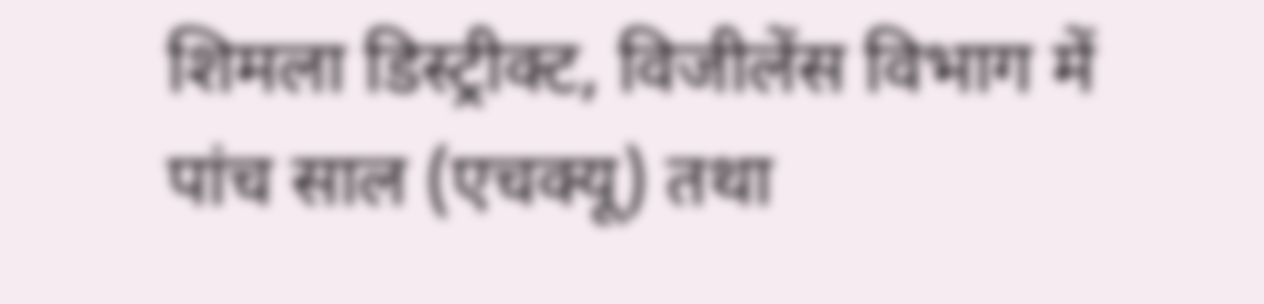शिमला डिस्ट्रीक्ट, विजीलेंस विभाग में पांच साल (एचक्यू) तथा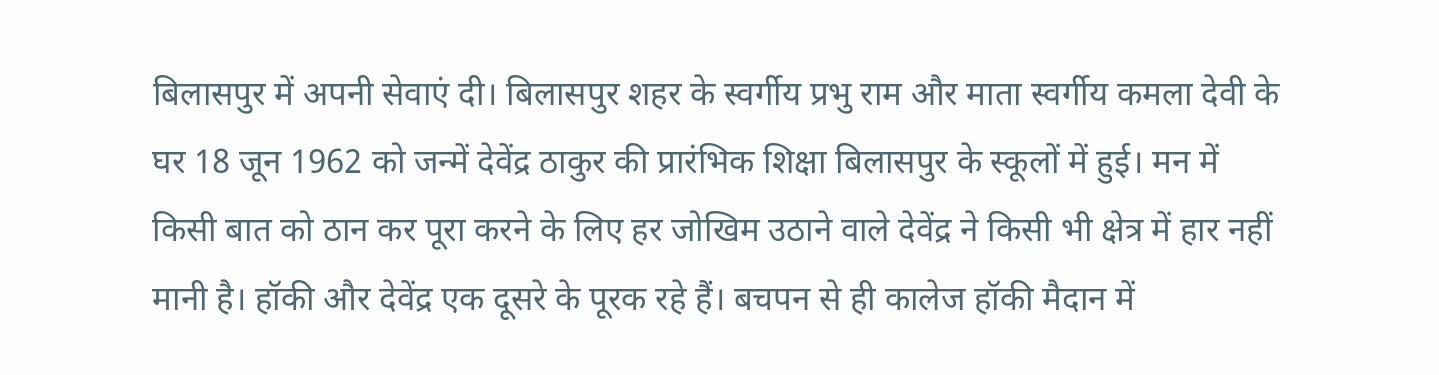बिलासपुर में अपनी सेवाएं दी। बिलासपुर शहर के स्वर्गीय प्रभु राम और माता स्वर्गीय कमला देवी के घर 18 जून 1962 को जन्में देवेंद्र ठाकुर की प्रारंभिक शिक्षा बिलासपुर के स्कूलों में हुई। मन में किसी बात को ठान कर पूरा करने के लिए हर जोखिम उठाने वाले देवेंद्र ने किसी भी क्षेत्र में हार नहीं मानी है। हॉकी और देवेंद्र एक दूसरे के पूरक रहे हैं। बचपन से ही कालेज हॉकी मैदान में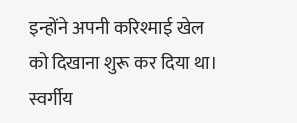इन्होंने अपनी करिश्माई खेल को दिखाना शुरू कर दिया था। स्वर्गीय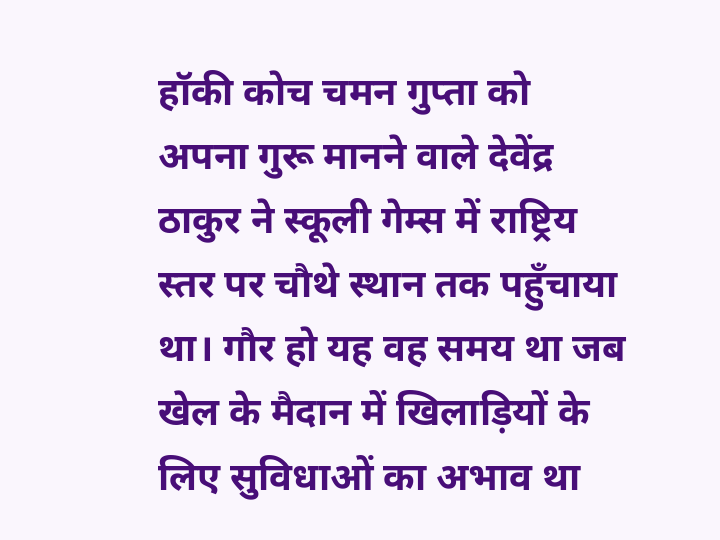हॉकी कोच चमन गुप्ता को अपना गुरू मानने वाले देवेंद्र ठाकुर ने स्कूली गेम्स में राष्ट्रिय स्तर पर चौथे स्थान तक पहुँचाया था। गौर हो यह वह समय था जब खेल के मैदान में खिलाड़ियों के लिए सुविधाओं का अभाव था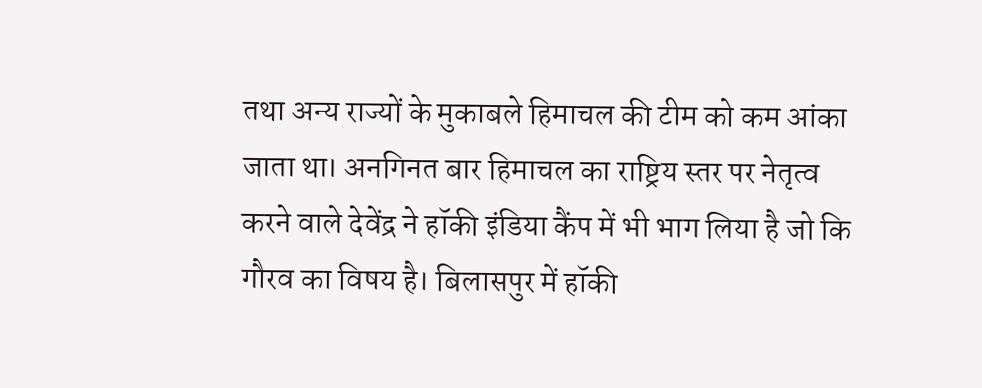तथा अन्य राज्यों के मुकाबले हिमाचल की टीम को कम आंका जाता था। अनगिनत बार हिमाचल का राष्ट्रिय स्तर पर नेतृत्व करने वाले देवेंद्र ने हॉकी इंडिया कैंप में भी भाग लिया है जो कि गौरव का विषय है। बिलासपुर में हॉकी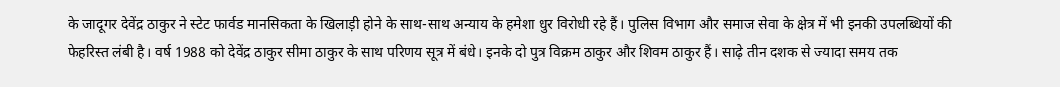के जादूगर देवेंद्र ठाकुर ने स्टेट फार्वड मानसिकता के खिलाड़ी होने के साथ-साथ अन्याय के हमेशा धुर विरोधी रहे हैं। पुलिस विभाग और समाज सेवा के क्षेत्र में भी इनकी उपलब्धियों की फेहरिस्त लंबी है। वर्ष 1988 को देवेंद्र ठाकुर सीमा ठाकुर के साथ परिणय सूत्र में बंधे। इनके दो पुत्र विक्रम ठाकुर और शिवम ठाकुर हैं। साढ़े तीन दशक से ज्यादा समय तक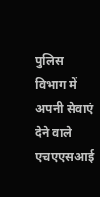पुलिस विभाग में अपनी सेवाएं देने वाले एचएएसआई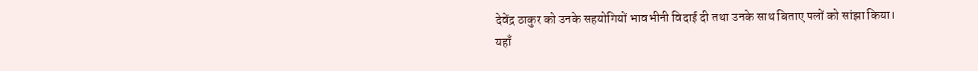देवेंद्र ठाकुर को उनके सहयोगियों भावभीनी विदाई दी तथा उनके साथ बिताए पलों को सांझा किया।
यहाँ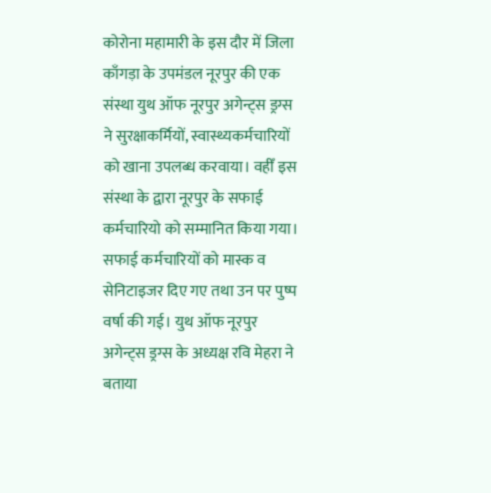कोरोना महामारी के इस दौर में जिला काँगड़ा के उपमंडल नूरपुर की एक संस्था युथ ऑफ नूरपुर अगेन्ट्स ड्रग्स ने सुरक्षाकर्मियों, स्वास्थ्यकर्मचारियों को खाना उपलब्ध करवाया। वहीँ इस संस्था के द्वारा नूरपुर के सफाई कर्मचारियो को सम्मानित किया गया। सफाई कर्मचारियों को मास्क व सेनिटाइजर दिए गए तथा उन पर पुष्प वर्षा की गई। युथ ऑफ नूरपुर अगेन्ट्स ड्रग्स के अध्यक्ष रवि मेहरा ने बताया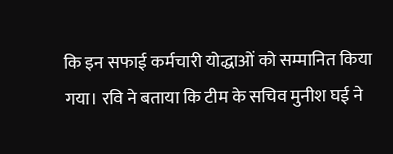कि इन सफाई कर्मचारी योद्धाओं को सम्मानित किया गया। रवि ने बताया कि टीम के सचिव मुनीश घई ने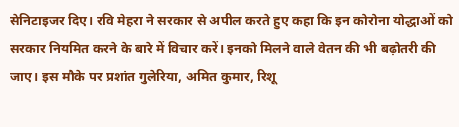सेनिटाइजर दिए। रवि मेहरा ने सरकार से अपील करते हुए कहा कि इन कोरोना योद्धाओं को सरकार नियमित करने के बारे में विचार करें। इनको मिलने वाले वेतन की भी बढ़ोतरी की जाए। इस मौके पर प्रशांत गुलेरिया, अमित कुमार, रिशू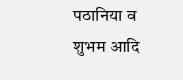पठानिया व शुभम आदि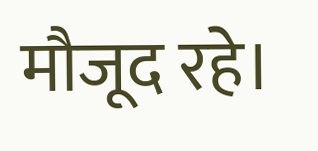मौजूद रहे।